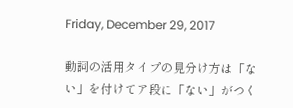Friday, December 29, 2017

動詞の活用タイプの見分け方は「ない」を付けてア段に「ない」がつく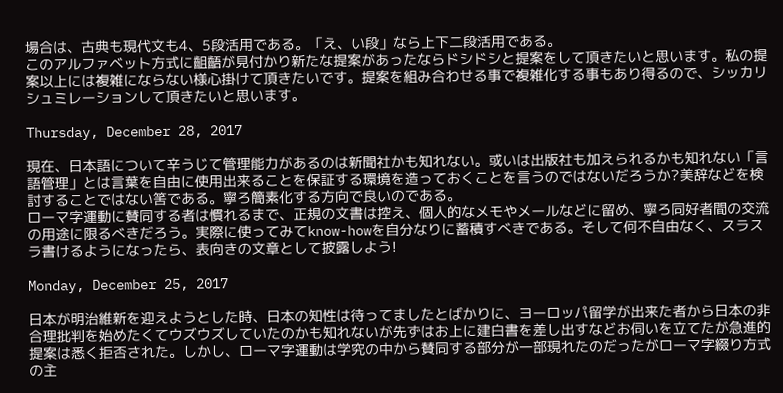場合は、古典も現代文も4、5段活用である。「え、い段」なら上下二段活用である。
このアルファベット方式に齟齬が見付かり新たな提案があったならドシドシと提案をして頂きたいと思います。私の提案以上には複雑にならない様心掛けて頂きたいです。提案を組み合わせる事で複雑化する事もあり得るので、シッカリシュミレーションして頂きたいと思います。

Thursday, December 28, 2017

現在、日本語について辛うじて管理能力があるのは新聞社かも知れない。或いは出版社も加えられるかも知れない「言語管理」とは言葉を自由に使用出来ることを保証する環境を造っておくことを言うのではないだろうか?美辞などを検討することではない筈である。寧ろ簡素化する方向で良いのである。
ローマ字運動に賛同する者は慣れるまで、正規の文書は控え、個人的なメモやメールなどに留め、寧ろ同好者間の交流の用途に限るべきだろう。実際に使ってみてknow-howを自分なりに蓄積すべきである。そして何不自由なく、スラスラ書けるようになったら、表向きの文章として披露しよう!

Monday, December 25, 2017

日本が明治維新を迎えようとした時、日本の知性は待ってましたとばかりに、ヨーロッパ留学が出来た者から日本の非合理批判を始めたくてウズウズしていたのかも知れないが先ずはお上に建白書を差し出すなどお伺いを立てたが急進的提案は悉く拒否された。しかし、ローマ字運動は学究の中から賛同する部分が一部現れたのだったがローマ字綴り方式の主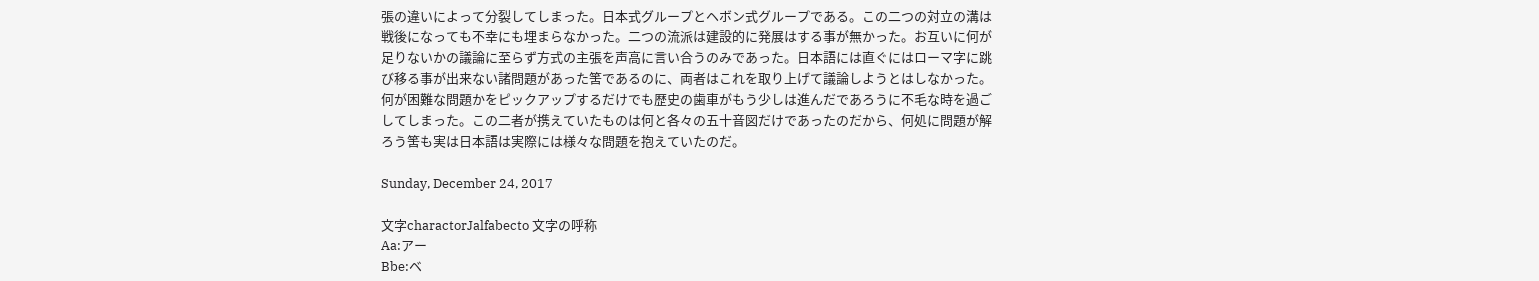張の違いによって分裂してしまった。日本式グループとヘボン式グループである。この二つの対立の溝は戦後になっても不幸にも埋まらなかった。二つの流派は建設的に発展はする事が無かった。お互いに何が足りないかの議論に至らず方式の主張を声高に言い合うのみであった。日本語には直ぐにはローマ字に跳び移る事が出来ない諸問題があった筈であるのに、両者はこれを取り上げて議論しようとはしなかった。何が困難な問題かをピックアップするだけでも歴史の歯車がもう少しは進んだであろうに不毛な時を過ごしてしまった。この二者が携えていたものは何と各々の五十音図だけであったのだから、何処に問題が解ろう筈も実は日本語は実際には様々な問題を抱えていたのだ。

Sunday, December 24, 2017

文字charactorJalfabecto 文字の呼称
Aa:アー
Bbe:ベ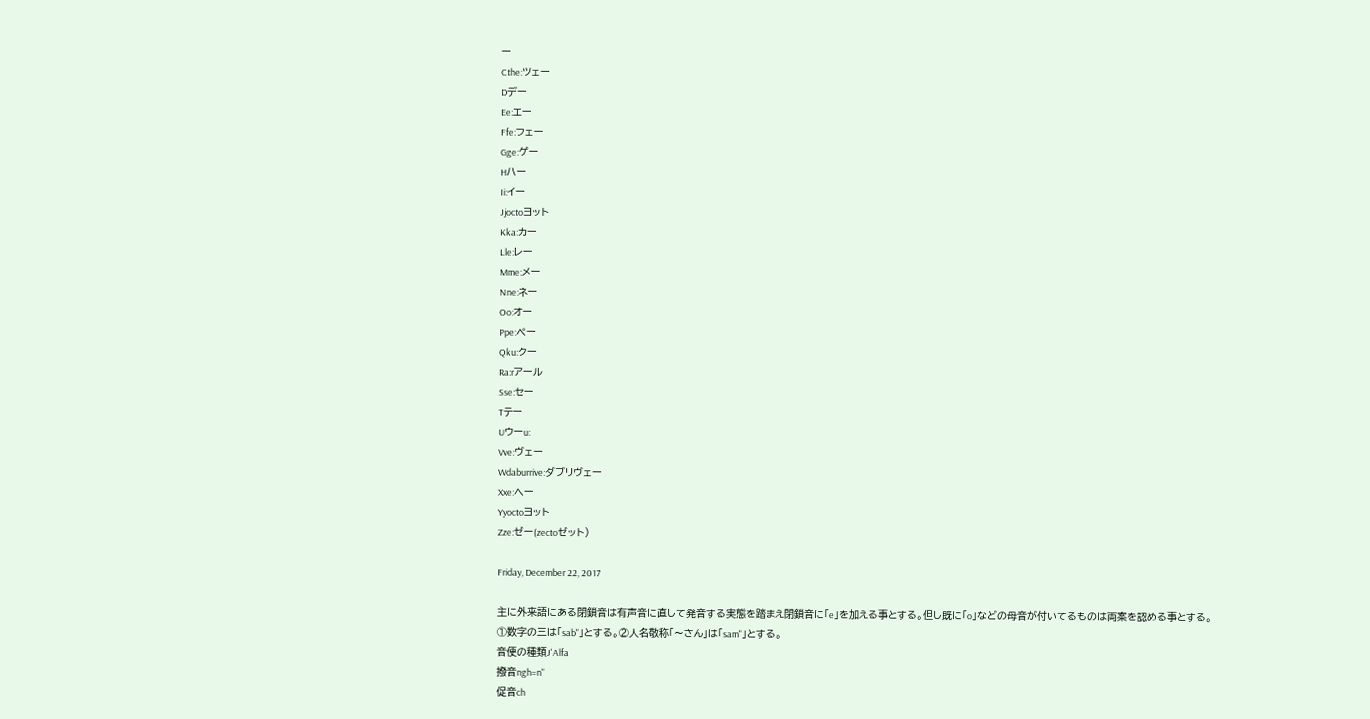ー
Cthe:ツェー
Dデー
Ee:エー
Ffe:フェー
Gge:ゲー
Hハー
Ii:イー
Jjoctoヨット
Kka:カー
Lle:レー
Mme:メー
Nne:ネー
Oo:オー
Ppe:ペー
Qku:クー
Ra:rアール
Sse:セー
Tテー
Uウーu:
Vve:ヴェー
Wdaburrive:ダブリヴェー
Xxe:へー
Yyoctoヨット
Zze:ゼー(zectoゼット)

Friday, December 22, 2017

主に外来語にある閉鎖音は有声音に直して発音する実態を踏まえ閉鎖音に「e」を加える事とする。但し既に「o」などの母音が付いてるものは両案を認める事とする。
①数字の三は「sab"」とする。②人名敬称「〜さん」は「sam"」とする。
音便の種類J'Alfa
撥音ngh=n"
促音ch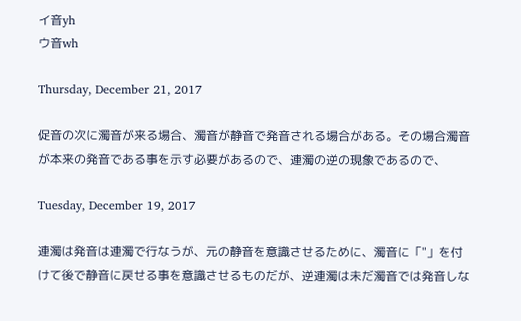イ音yh
ウ音wh

Thursday, December 21, 2017

促音の次に濁音が来る場合、濁音が静音で発音される場合がある。その場合濁音が本来の発音である事を示す必要があるので、連濁の逆の現象であるので、

Tuesday, December 19, 2017

連濁は発音は連濁で行なうが、元の静音を意識させるために、濁音に「"」を付けて後で静音に戻せる事を意識させるものだが、逆連濁は未だ濁音では発音しな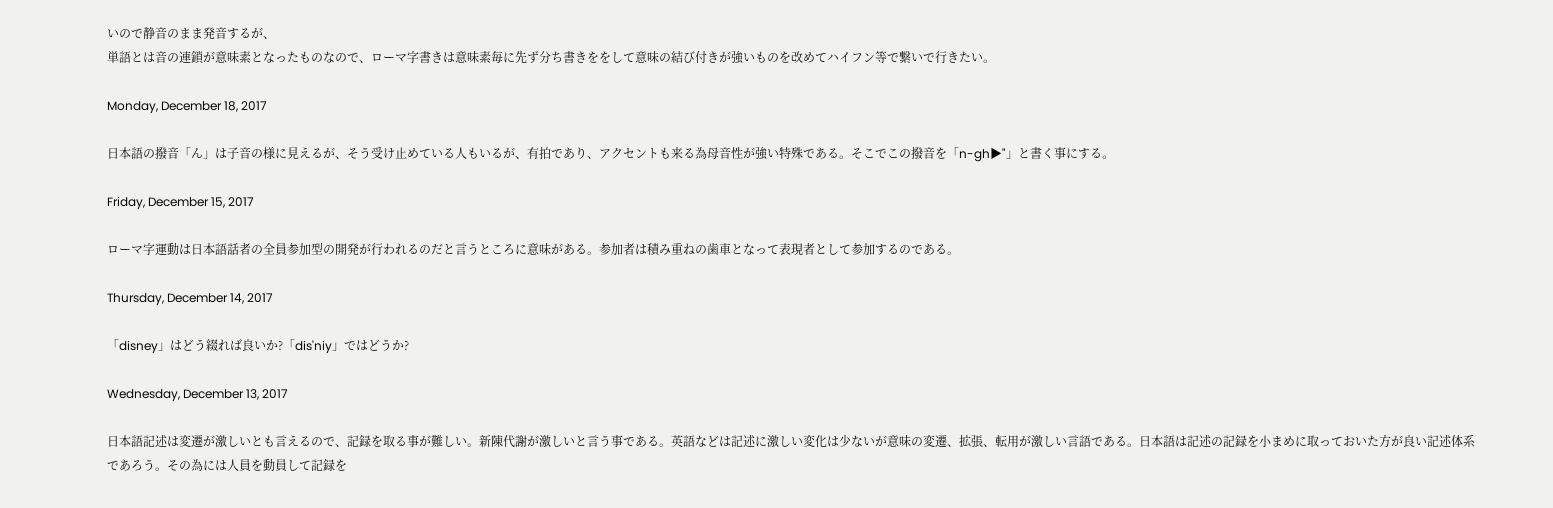いので静音のまま発音するが、
単語とは音の連鎖が意味素となったものなので、ローマ字書きは意味素毎に先ず分ち書きををして意味の結び付きが強いものを改めてハイフン等で繋いで行きたい。

Monday, December 18, 2017

日本語の撥音「ん」は子音の様に見えるが、そう受け止めている人もいるが、有拍であり、アクセントも来る為母音性が強い特殊である。そこでこの撥音を「n-gh▶"」と書く事にする。

Friday, December 15, 2017

ローマ字運動は日本語話者の全員参加型の開発が行われるのだと言うところに意味がある。参加者は積み重ねの歯車となって表現者として参加するのである。

Thursday, December 14, 2017

「disney」はどう綴れば良いか?「dis'niy」ではどうか?

Wednesday, December 13, 2017

日本語記述は変遷が激しいとも言えるので、記録を取る事が難しい。新陳代謝が激しいと言う事である。英語などは記述に激しい変化は少ないが意味の変遷、拡張、転用が激しい言語である。日本語は記述の記録を小まめに取っておいた方が良い記述体系であろう。その為には人員を動員して記録を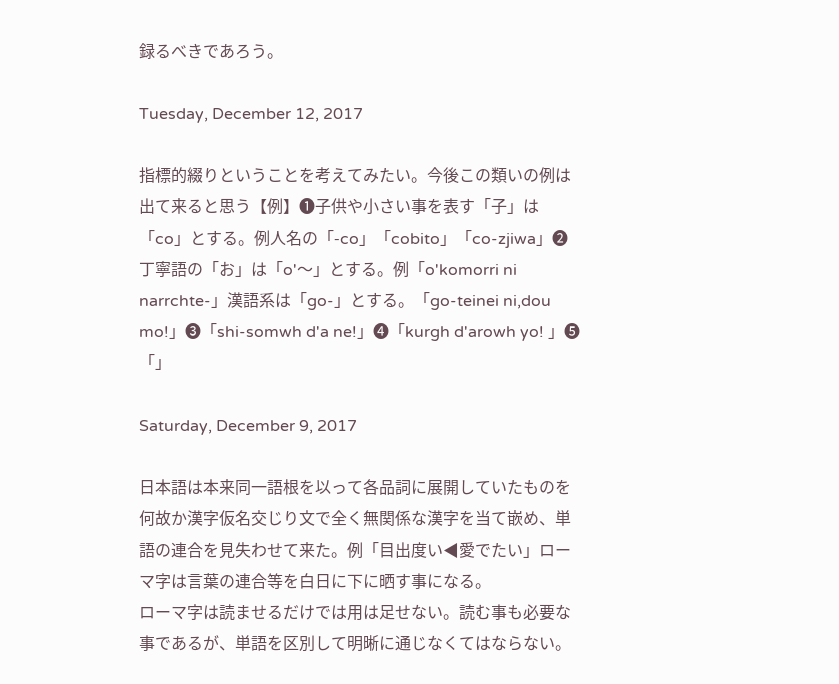録るべきであろう。

Tuesday, December 12, 2017

指標的綴りということを考えてみたい。今後この類いの例は出て来ると思う【例】❶子供や小さい事を表す「子」は「co」とする。例人名の「-co」「cobito」「co-zjiwa」❷丁寧語の「お」は「o'〜」とする。例「o'komorri ni narrchte-」漢語系は「go-」とする。「go-teinei ni,dou mo!」❸「shi-somwh d'a ne!」❹「kurgh d'arowh yo! 」❺「」

Saturday, December 9, 2017

日本語は本来同一語根を以って各品詞に展開していたものを何故か漢字仮名交じり文で全く無関係な漢字を当て嵌め、単語の連合を見失わせて来た。例「目出度い◀愛でたい」ローマ字は言葉の連合等を白日に下に晒す事になる。
ローマ字は読ませるだけでは用は足せない。読む事も必要な事であるが、単語を区別して明晰に通じなくてはならない。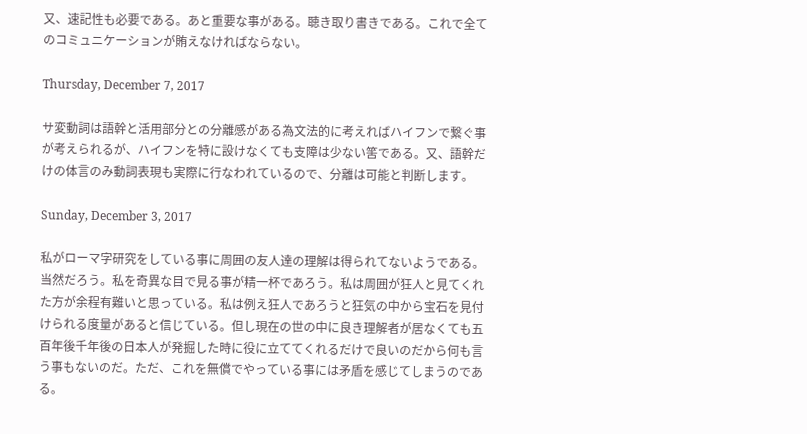又、速記性も必要である。あと重要な事がある。聴き取り書きである。これで全てのコミュニケーションが賄えなければならない。

Thursday, December 7, 2017

サ変動詞は語幹と活用部分との分離感がある為文法的に考えればハイフンで繋ぐ事が考えられるが、ハイフンを特に設けなくても支障は少ない筈である。又、語幹だけの体言のみ動詞表現も実際に行なわれているので、分離は可能と判断します。

Sunday, December 3, 2017

私がローマ字研究をしている事に周囲の友人達の理解は得られてないようである。当然だろう。私を奇異な目で見る事が精一杯であろう。私は周囲が狂人と見てくれた方が余程有難いと思っている。私は例え狂人であろうと狂気の中から宝石を見付けられる度量があると信じている。但し現在の世の中に良き理解者が居なくても五百年後千年後の日本人が発掘した時に役に立ててくれるだけで良いのだから何も言う事もないのだ。ただ、これを無償でやっている事には矛盾を感じてしまうのである。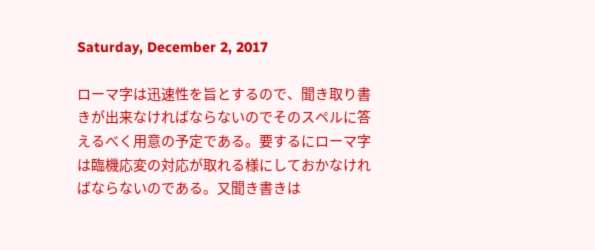Saturday, December 2, 2017

ローマ字は迅速性を旨とするので、聞き取り書きが出来なければならないのでそのスペルに答えるべく用意の予定である。要するにローマ字は臨機応変の対応が取れる様にしておかなければならないのである。又聞き書きは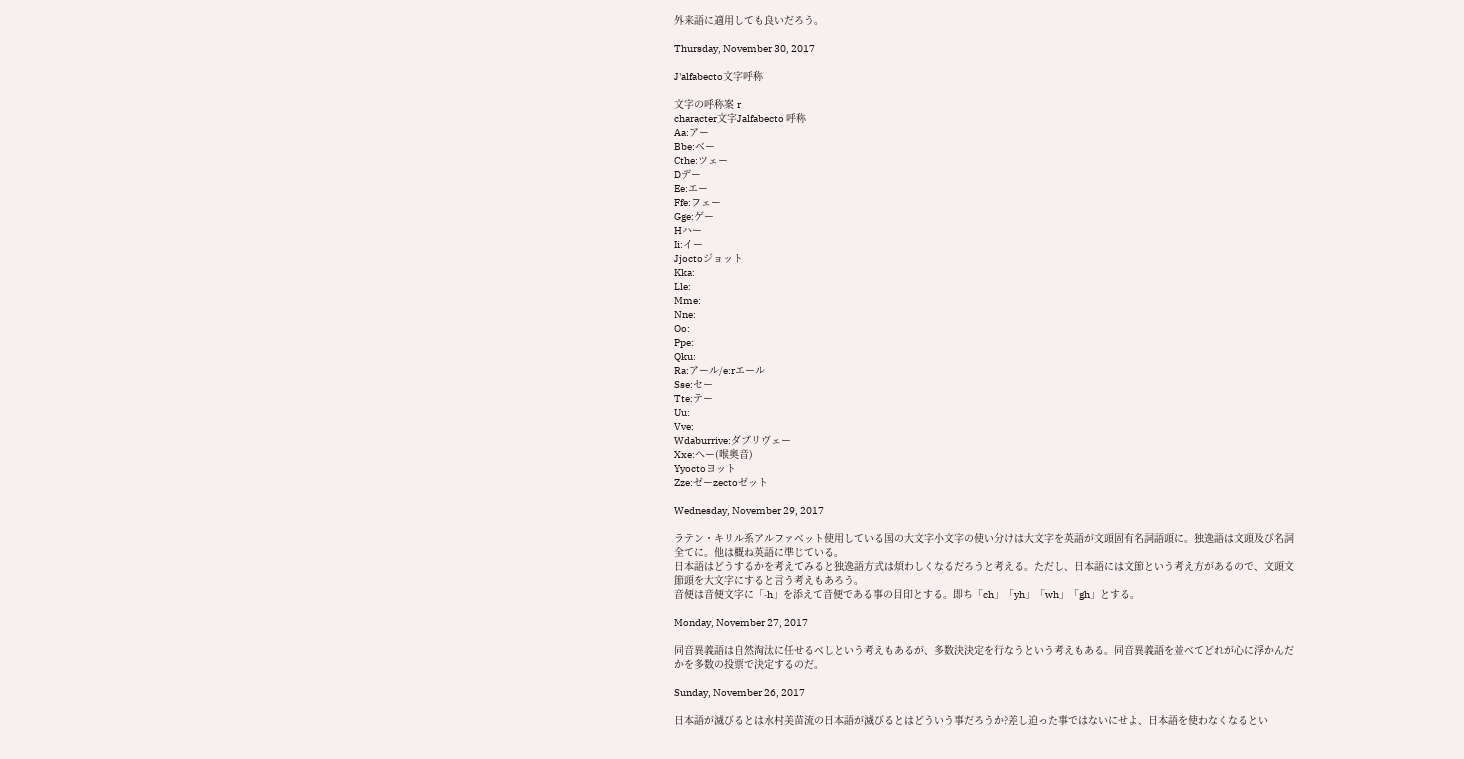外来語に適用しても良いだろう。

Thursday, November 30, 2017

J'alfabecto文字呼称

文字の呼称案 r
character文字Jalfabecto 呼称
Aa:アー
Bbe:ベー
Cthe:ツェー
Dデー
Ee:エー
Ffe:フェー
Gge:ゲー
Hハー
Ii:イー
Jjoctoジョット
Kka:
Lle:
Mme:
Nne:
Oo:
Ppe:
Qku:
Ra:アール/e:rエール
Sse:セー
Tte:テー
Uu:
Vve:
Wdaburrive:ダブリヴェー
Xxe:へー(喉奥音)
Yyoctoヨット
Zze:ゼーzectoゼット

Wednesday, November 29, 2017

ラテン・キリル系アルファベット使用している国の大文字小文字の使い分けは大文字を英語が文頭固有名詞語頭に。独逸語は文頭及び名詞全てに。他は概ね英語に準じている。
日本語はどうするかを考えてみると独逸語方式は煩わしくなるだろうと考える。ただし、日本語には文節という考え方があるので、文頭文節頭を大文字にすると言う考えもあろう。
音便は音便文字に「-h」を添えて音便である事の目印とする。即ち「ch」「yh」「wh」「gh」とする。

Monday, November 27, 2017

同音異義語は自然淘汰に任せるべしという考えもあるが、多数決決定を行なうという考えもある。同音異義語を並べてどれが心に浮かんだかを多数の投票で決定するのだ。

Sunday, November 26, 2017

日本語が滅びるとは水村美苗流の日本語が滅びるとはどういう事だろうか?差し迫った事ではないにせよ、日本語を使わなくなるとい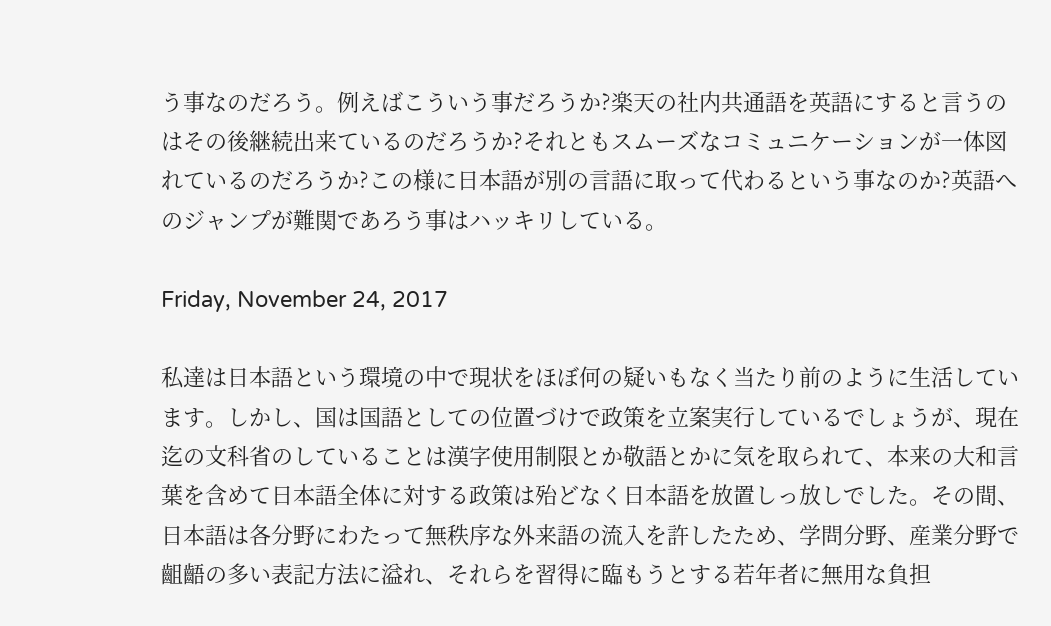う事なのだろう。例えばこういう事だろうか?楽天の社内共通語を英語にすると言うのはその後継続出来ているのだろうか?それともスムーズなコミュニケーションが一体図れているのだろうか?この様に日本語が別の言語に取って代わるという事なのか?英語へのジャンプが難関であろう事はハッキリしている。

Friday, November 24, 2017

私達は日本語という環境の中で現状をほぼ何の疑いもなく当たり前のように生活しています。しかし、国は国語としての位置づけで政策を立案実行しているでしょうが、現在迄の文科省のしていることは漢字使用制限とか敬語とかに気を取られて、本来の大和言葉を含めて日本語全体に対する政策は殆どなく日本語を放置しっ放しでした。その間、日本語は各分野にわたって無秩序な外来語の流入を許したため、学問分野、産業分野で齟齬の多い表記方法に溢れ、それらを習得に臨もうとする若年者に無用な負担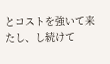とコストを強いて来たし、し続けて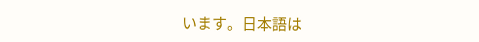います。日本語は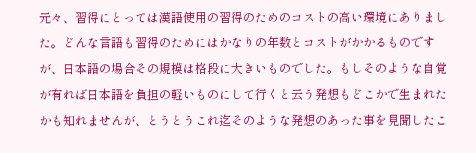元々、習得にとっては漢語使用の習得のためのコストの高い環境にありました。どんな言語も習得のためにはかなりの年数とコストがかかるものですが、日本語の場合その規模は格段に大きいものでした。もしそのような自覚が有れば日本語を負担の軽いものにして行くと云う発想もどこかで生まれたかも知れませんが、とうとうこれ迄そのような発想のあった事を見聞したこ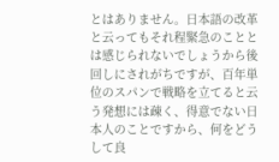とはありません。日本語の改革と云ってもそれ程緊急のこととは感じられないでしょうから後回しにされがちですが、百年単位のスパンで戦略を立てると云う発想には疎く、得意でない日本人のことですから、何をどうして良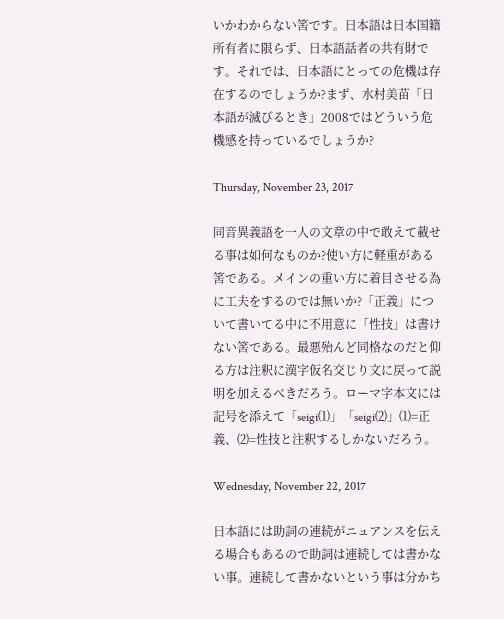いかわからない筈です。日本語は日本国籍所有者に限らず、日本語話者の共有財です。それでは、日本語にとっての危機は存在するのでしょうか?まず、水村美苗「日本語が滅びるとき」2008ではどういう危機感を持っているでしょうか?

Thursday, November 23, 2017

同音異義語を一人の文章の中で敢えて載せる事は如何なものか?使い方に軽重がある筈である。メインの重い方に着目させる為に工夫をするのでは無いか?「正義」について書いてる中に不用意に「性技」は書けない筈である。最悪殆んど同格なのだと仰る方は注釈に漢字仮名交じり文に戻って説明を加えるべきだろう。ローマ字本文には記号を添えて「seigi⑴」「seigi⑵」⑴=正義、⑵=性技と注釈するしかないだろう。

Wednesday, November 22, 2017

日本語には助詞の連続がニュアンスを伝える場合もあるので助詞は連続しては書かない事。連続して書かないという事は分かち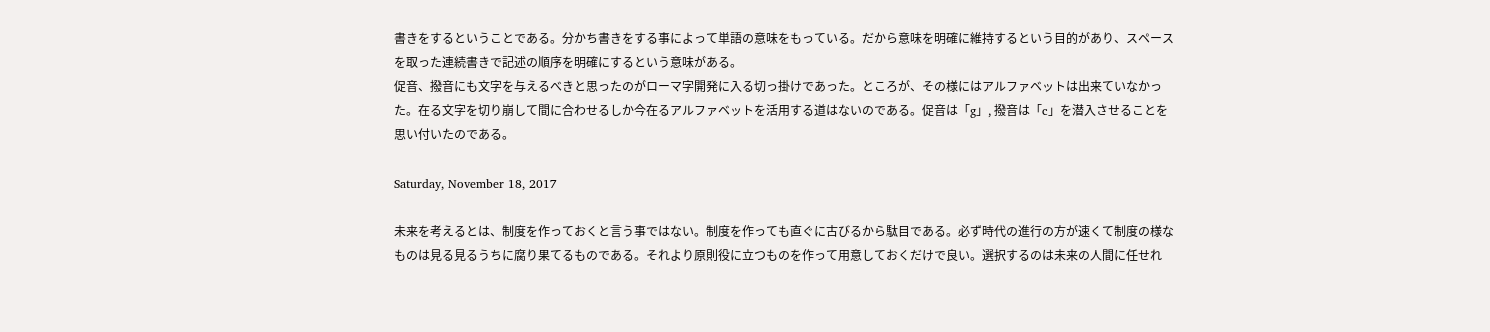書きをするということである。分かち書きをする事によって単語の意味をもっている。だから意味を明確に維持するという目的があり、スペースを取った連続書きで記述の順序を明確にするという意味がある。
促音、撥音にも文字を与えるべきと思ったのがローマ字開発に入る切っ掛けであった。ところが、その様にはアルファベットは出来ていなかった。在る文字を切り崩して間に合わせるしか今在るアルファベットを活用する道はないのである。促音は「g」, 撥音は「c」を潜入させることを思い付いたのである。

Saturday, November 18, 2017

未来を考えるとは、制度を作っておくと言う事ではない。制度を作っても直ぐに古びるから駄目である。必ず時代の進行の方が速くて制度の様なものは見る見るうちに腐り果てるものである。それより原則役に立つものを作って用意しておくだけで良い。選択するのは未来の人間に任せれ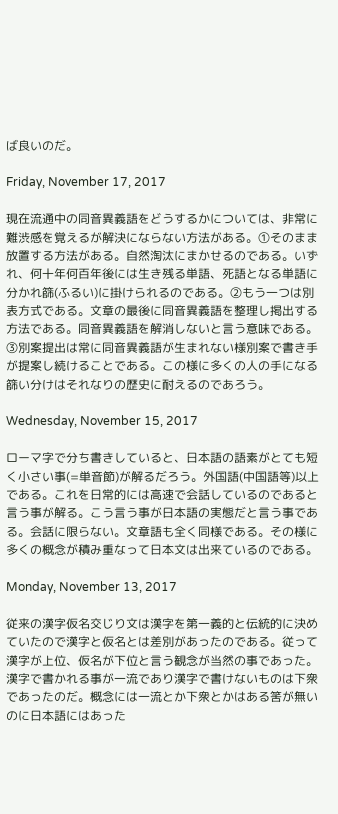ば良いのだ。

Friday, November 17, 2017

現在流通中の同音異義語をどうするかについては、非常に難渋感を覚えるが解決にならない方法がある。①そのまま放置する方法がある。自然淘汰にまかせるのである。いずれ、何十年何百年後には生き残る単語、死語となる単語に分かれ篩(ふるい)に掛けられるのである。②もう一つは別表方式である。文章の最後に同音異義語を整理し掲出する方法である。同音異義語を解消しないと言う意味である。③別案提出は常に同音異義語が生まれない様別案で書き手が提案し続けることである。この様に多くの人の手になる篩い分けはそれなりの歴史に耐えるのであろう。

Wednesday, November 15, 2017

ローマ字で分ち書きしていると、日本語の語素がとても短く小さい事(=単音節)が解るだろう。外国語(中国語等)以上である。これを日常的には高速で会話しているのであると言う事が解る。こう言う事が日本語の実態だと言う事である。会話に限らない。文章語も全く同様である。その様に多くの概念が積み重なって日本文は出来ているのである。

Monday, November 13, 2017

従来の漢字仮名交じり文は漢字を第一義的と伝統的に決めていたので漢字と仮名とは差別があったのである。従って漢字が上位、仮名が下位と言う観念が当然の事であった。漢字で書かれる事が一流であり漢字で書けないものは下衆であったのだ。概念には一流とか下衆とかはある筈が無いのに日本語にはあった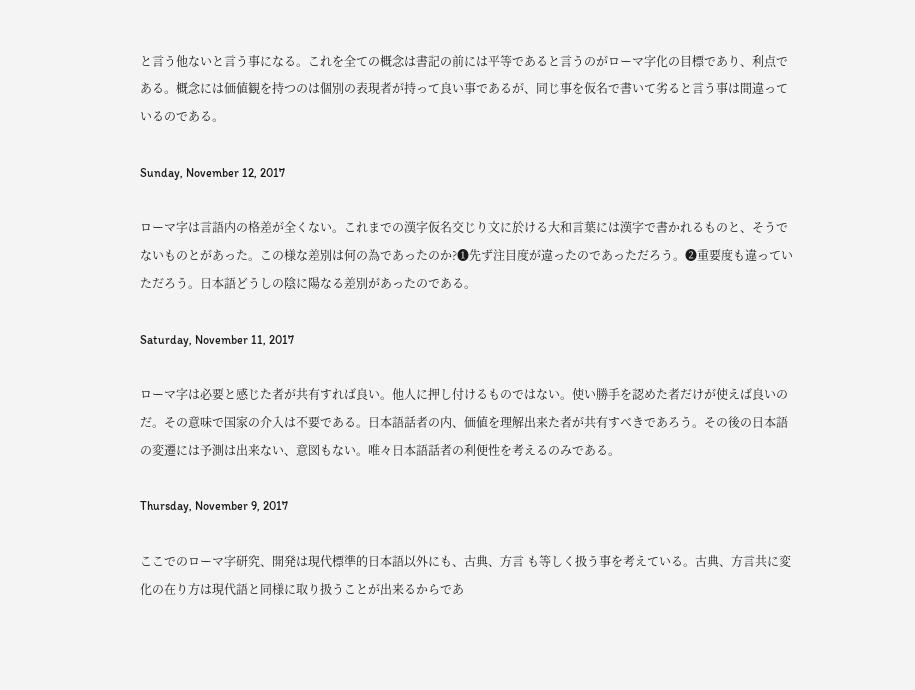と言う他ないと言う事になる。これを全ての概念は書記の前には平等であると言うのがローマ字化の目標であり、利点である。概念には価値観を持つのは個別の表現者が持って良い事であるが、同じ事を仮名で書いて劣ると言う事は間違っているのである。

Sunday, November 12, 2017

ローマ字は言語内の格差が全くない。これまでの漢字仮名交じり文に於ける大和言葉には漢字で書かれるものと、そうでないものとがあった。この様な差別は何の為であったのか?❶先ず注目度が違ったのであっただろう。❷重要度も違っていただろう。日本語どうしの陰に陽なる差別があったのである。

Saturday, November 11, 2017

ローマ字は必要と感じた者が共有すれば良い。他人に押し付けるものではない。使い勝手を認めた者だけが使えば良いのだ。その意味で国家の介入は不要である。日本語話者の内、価値を理解出来た者が共有すべきであろう。その後の日本語の変遷には予測は出来ない、意図もない。唯々日本語話者の利便性を考えるのみである。

Thursday, November 9, 2017

ここでのローマ字研究、開発は現代標準的日本語以外にも、古典、方言 も等しく扱う事を考えている。古典、方言共に変化の在り方は現代語と同様に取り扱うことが出来るからであ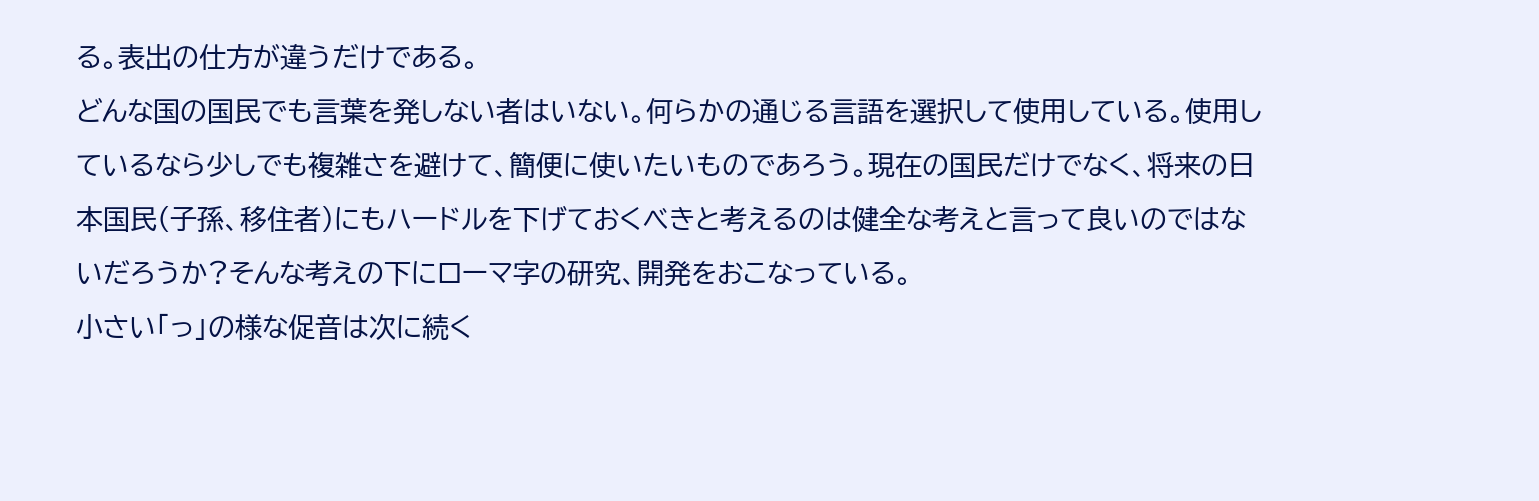る。表出の仕方が違うだけである。
どんな国の国民でも言葉を発しない者はいない。何らかの通じる言語を選択して使用している。使用しているなら少しでも複雑さを避けて、簡便に使いたいものであろう。現在の国民だけでなく、将来の日本国民(子孫、移住者)にもハードルを下げておくべきと考えるのは健全な考えと言って良いのではないだろうか?そんな考えの下にローマ字の研究、開発をおこなっている。
小さい「っ」の様な促音は次に続く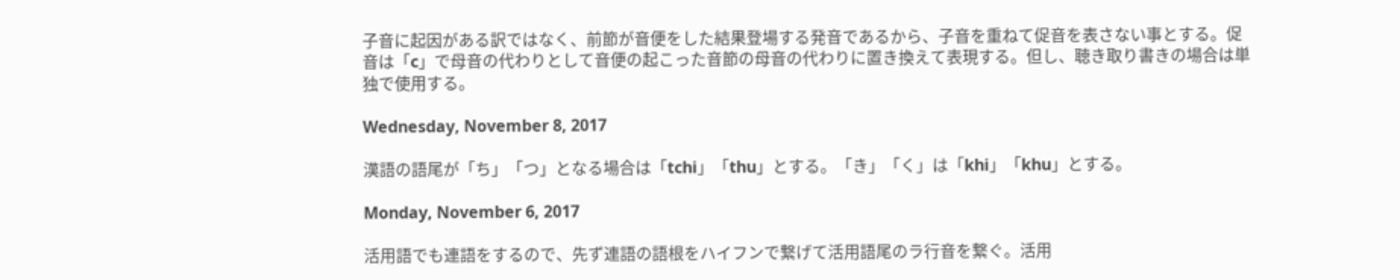子音に起因がある訳ではなく、前節が音便をした結果登場する発音であるから、子音を重ねて促音を表さない事とする。促音は「c」で母音の代わりとして音便の起こった音節の母音の代わりに置き換えて表現する。但し、聴き取り書きの場合は単独で使用する。

Wednesday, November 8, 2017

漢語の語尾が「ち」「つ」となる場合は「tchi」「thu」とする。「き」「く」は「khi」「khu」とする。

Monday, November 6, 2017

活用語でも連語をするので、先ず連語の語根をハイフンで繋げて活用語尾のラ行音を繋ぐ。活用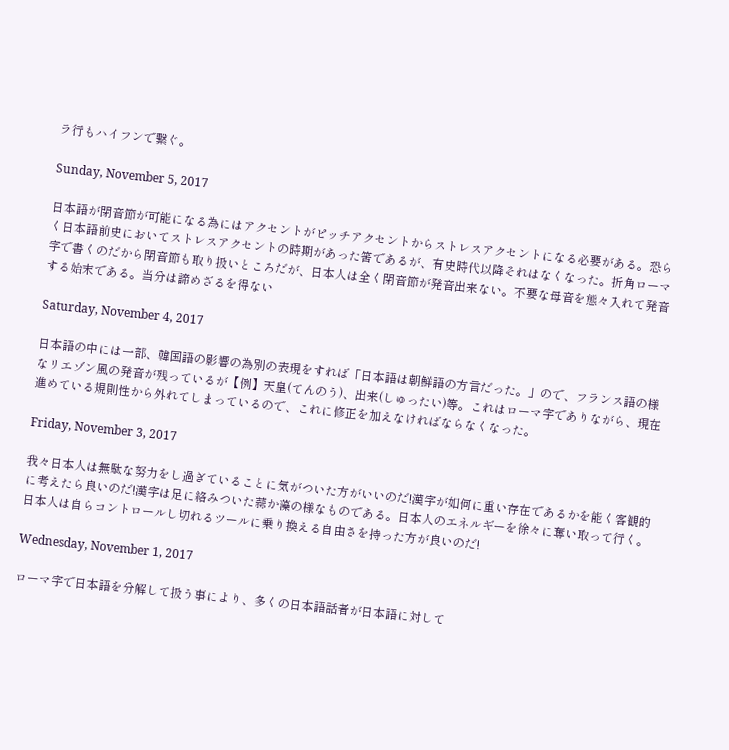ラ行もハイフンで繋ぐ。

Sunday, November 5, 2017

日本語が閉音節が可能になる為にはアクセントがピッチアクセントからストレスアクセントになる必要がある。恐らく日本語前史においてストレスアクセントの時期があった筈であるが、有史時代以降それはなくなった。折角ローマ字で書くのだから閉音節も取り扱いところだが、日本人は全く閉音節が発音出来ない。不要な母音を態々入れて発音する始末である。当分は諦めざるを得ない

Saturday, November 4, 2017

日本語の中には一部、韓国語の影響の為別の表現をすれば「日本語は朝鮮語の方言だった。」ので、フランス語の様なリエゾン風の発音が残っているが【例】天皇(てんのう)、出来(しゅったい)等。これはローマ字でありながら、現在進めている規則性から外れてしまっているので、これに修正を加えなければならなくなった。

Friday, November 3, 2017

我々日本人は無駄な努力をし過ぎていることに気がついた方がいいのだ!漢字が如何に重い存在であるかを能く客観的に考えたら良いのだ!漢字は足に絡みついた蒜か藻の様なものである。日本人のエネルギーを徐々に奪い取って行く。日本人は自らコントロールし切れるツールに乗り換える自由さを持った方が良いのだ!

Wednesday, November 1, 2017

ローマ字で日本語を分解して扱う事により、多くの日本語話者が日本語に対して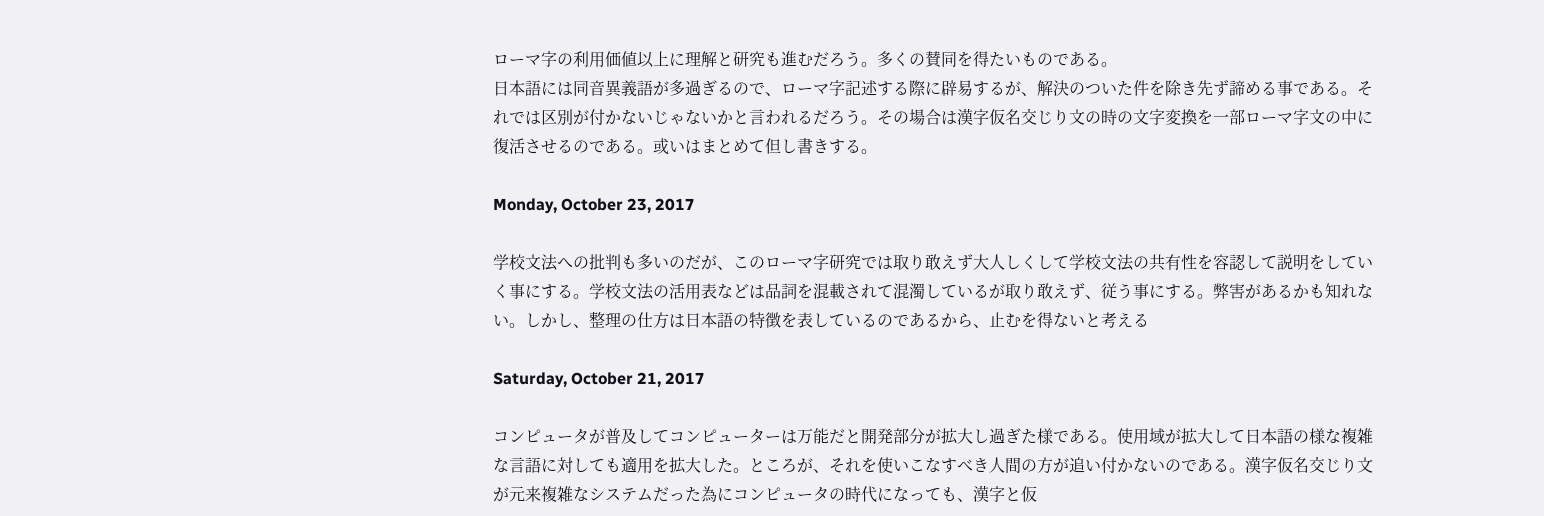ローマ字の利用価値以上に理解と研究も進むだろう。多くの賛同を得たいものである。
日本語には同音異義語が多過ぎるので、ローマ字記述する際に辟易するが、解決のついた件を除き先ず諦める事である。それでは区別が付かないじゃないかと言われるだろう。その場合は漢字仮名交じり文の時の文字変換を一部ローマ字文の中に復活させるのである。或いはまとめて但し書きする。

Monday, October 23, 2017

学校文法への批判も多いのだが、このローマ字研究では取り敢えず大人しくして学校文法の共有性を容認して説明をしていく事にする。学校文法の活用表などは品詞を混載されて混濁しているが取り敢えず、従う事にする。弊害があるかも知れない。しかし、整理の仕方は日本語の特徴を表しているのであるから、止むを得ないと考える

Saturday, October 21, 2017

コンピュータが普及してコンピューターは万能だと開発部分が拡大し過ぎた様である。使用域が拡大して日本語の様な複雑な言語に対しても適用を拡大した。ところが、それを使いこなすべき人間の方が追い付かないのである。漢字仮名交じり文が元来複雑なシステムだった為にコンピュータの時代になっても、漢字と仮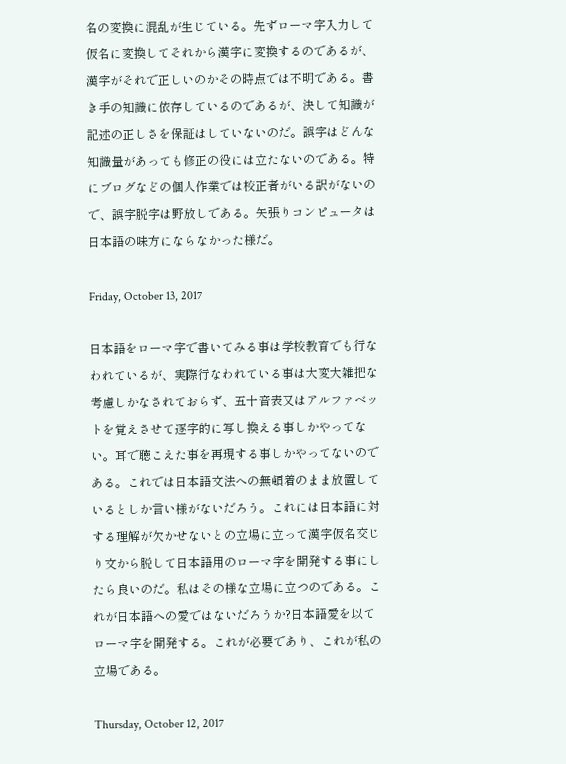名の変換に混乱が生じている。先ずローマ字入力して仮名に変換してそれから漢字に変換するのであるが、漢字がそれで正しいのかその時点では不明である。書き手の知識に依存しているのであるが、決して知識が記述の正しさを保証はしていないのだ。誤字はどんな知識量があっても修正の役には立たないのである。特にブログなどの個人作業では校正者がいる訳がないので、誤字脱字は野放しである。矢張りコンピュータは日本語の味方にならなかった様だ。

Friday, October 13, 2017

日本語をローマ字で書いてみる事は学校教育でも行なわれているが、実際行なわれている事は大変大雑把な考慮しかなされておらず、五十音表又はアルファベットを覚えさせて逐字的に写し換える事しかやってない。耳で聴こえた事を再現する事しかやってないのである。これでは日本語文法への無頓着のまま放置しているとしか言い様がないだろう。これには日本語に対する理解が欠かせないとの立場に立って漢字仮名交じり文から脱して日本語用のローマ字を開発する事にしたら良いのだ。私はその様な立場に立つのである。これが日本語への愛ではないだろうか?日本語愛を以てローマ字を開発する。これが必要であり、これが私の立場である。

Thursday, October 12, 2017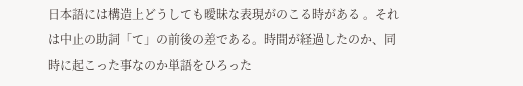日本語には構造上どうしても曖昧な表現がのこる時がある 。それは中止の助詞「て」の前後の差である。時間が経過したのか、同時に起こった事なのか単語をひろった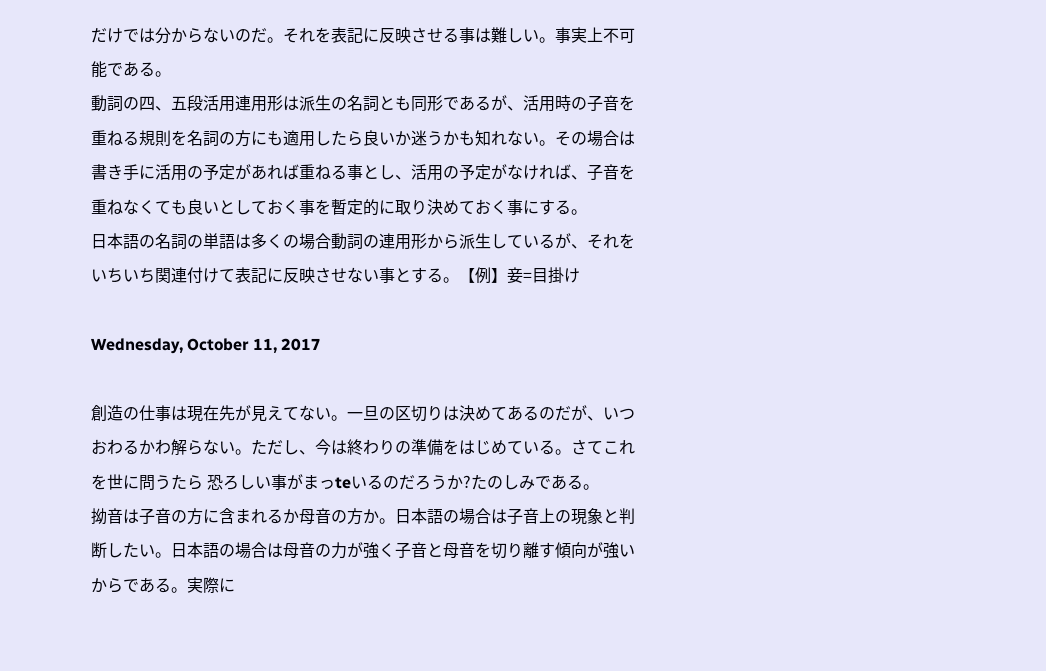だけでは分からないのだ。それを表記に反映させる事は難しい。事実上不可能である。
動詞の四、五段活用連用形は派生の名詞とも同形であるが、活用時の子音を重ねる規則を名詞の方にも適用したら良いか迷うかも知れない。その場合は書き手に活用の予定があれば重ねる事とし、活用の予定がなければ、子音を重ねなくても良いとしておく事を暫定的に取り決めておく事にする。
日本語の名詞の単語は多くの場合動詞の連用形から派生しているが、それをいちいち関連付けて表記に反映させない事とする。【例】妾=目掛け

Wednesday, October 11, 2017

創造の仕事は現在先が見えてない。一旦の区切りは決めてあるのだが、いつおわるかわ解らない。ただし、今は終わりの準備をはじめている。さてこれを世に問うたら 恐ろしい事がまっteいるのだろうか?たのしみである。
拗音は子音の方に含まれるか母音の方か。日本語の場合は子音上の現象と判断したい。日本語の場合は母音の力が強く子音と母音を切り離す傾向が強いからである。実際に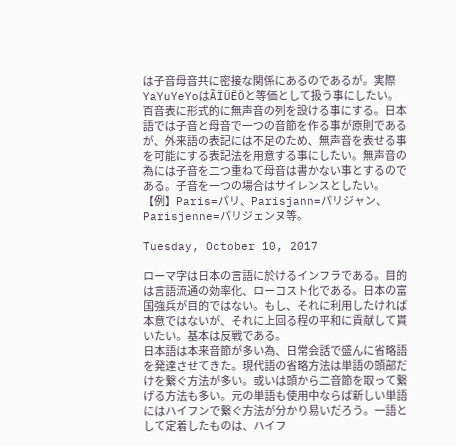は子音母音共に密接な関係にあるのであるが。実際YaYuYeYoはÃÏÜËÖと等価として扱う事にしたい。
百音表に形式的に無声音の列を設ける事にする。日本語では子音と母音で一つの音節を作る事が原則であるが、外来語の表記には不足のため、無声音を表せる事を可能にする表記法を用意する事にしたい。無声音の為には子音を二つ重ねて母音は書かない事とするのである。子音を一つの場合はサイレンスとしたい。【例】Paris=パリ、Parisjann=パリジャン、Parisjenne=パリジェンヌ等。

Tuesday, October 10, 2017

ローマ字は日本の言語に於けるインフラである。目的は言語流通の効率化、ローコスト化である。日本の富国強兵が目的ではない。もし、それに利用したければ本意ではないが、それに上回る程の平和に貢献して貰いたい。基本は反戦である。
日本語は本来音節が多い為、日常会話で盛んに省略語を発達させてきた。現代語の省略方法は単語の頭部だけを繋ぐ方法が多い。或いは頭から二音節を取って繋げる方法も多い。元の単語も使用中ならば新しい単語にはハイフンで繋ぐ方法が分かり易いだろう。一語として定着したものは、ハイフ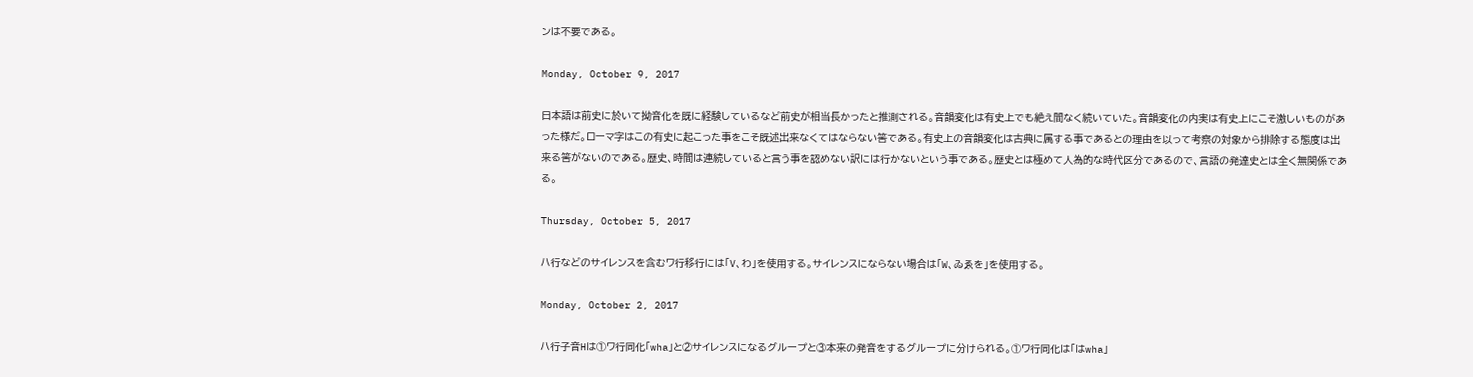ンは不要である。

Monday, October 9, 2017

日本語は前史に於いて拗音化を既に経験しているなど前史が相当長かったと推測される。音韻変化は有史上でも絶え間なく続いていた。音韻変化の内実は有史上にこそ激しいものがあった様だ。ローマ字はこの有史に起こった事をこそ既述出来なくてはならない筈である。有史上の音韻変化は古典に属する事であるとの理由を以って考察の対象から排除する態度は出来る筈がないのである。歴史、時間は連続していると言う事を認めない訳には行かないという事である。歴史とは極めて人為的な時代区分であるので、言語の発達史とは全く無関係である。

Thursday, October 5, 2017

ハ行などのサイレンスを含むワ行移行には「V、わ」を使用する。サイレンスにならない場合は「W、ゐゑを」を使用する。

Monday, October 2, 2017

ハ行子音Hは①ワ行同化「wha」と②サイレンスになるグループと③本来の発音をするグループに分けられる。①ワ行同化は「はwha」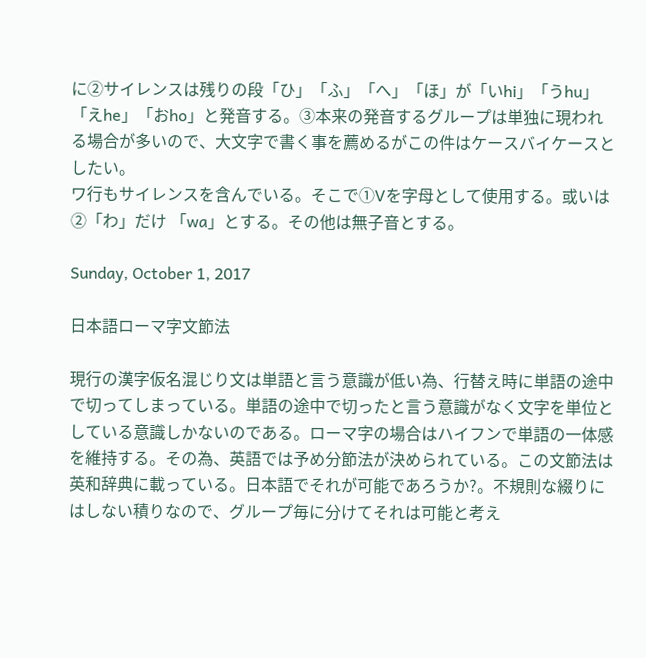に②サイレンスは残りの段「ひ」「ふ」「へ」「ほ」が「いhi」「うhu」「えhe」「おho」と発音する。③本来の発音するグループは単独に現われる場合が多いので、大文字で書く事を薦めるがこの件はケースバイケースとしたい。
ワ行もサイレンスを含んでいる。そこで①Vを字母として使用する。或いは②「わ」だけ 「wa」とする。その他は無子音とする。

Sunday, October 1, 2017

日本語ローマ字文節法

現行の漢字仮名混じり文は単語と言う意識が低い為、行替え時に単語の途中で切ってしまっている。単語の途中で切ったと言う意識がなく文字を単位としている意識しかないのである。ローマ字の場合はハイフンで単語の一体感を維持する。その為、英語では予め分節法が決められている。この文節法は英和辞典に載っている。日本語でそれが可能であろうか?。不規則な綴りにはしない積りなので、グループ毎に分けてそれは可能と考え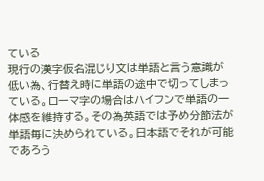ている
現行の漢字仮名混じり文は単語と言う意識が低い為、行替え時に単語の途中で切ってしまっている。ローマ字の場合はハイフンで単語の一体感を維持する。その為英語では予め分節法が単語毎に決められている。日本語でそれが可能であろう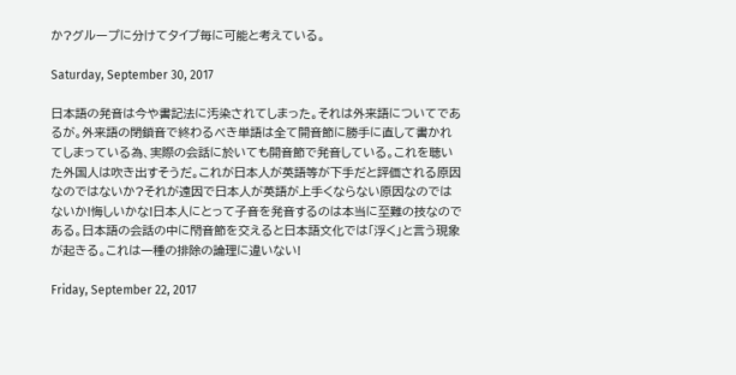か?グループに分けてタイプ毎に可能と考えている。

Saturday, September 30, 2017

日本語の発音は今や書記法に汚染されてしまった。それは外来語についてであるが。外来語の閉鎖音で終わるべき単語は全て開音節に勝手に直して書かれてしまっている為、実際の会話に於いても開音節で発音している。これを聴いた外国人は吹き出すそうだ。これが日本人が英語等が下手だと評価される原因なのではないか?それが遠因で日本人が英語が上手くならない原因なのではないか!悔しいかな!日本人にとって子音を発音するのは本当に至難の技なのである。日本語の会話の中に閇音節を交えると日本語文化では「浮く」と言う現象が起きる。これは一種の排除の論理に違いない!

Friday, September 22, 2017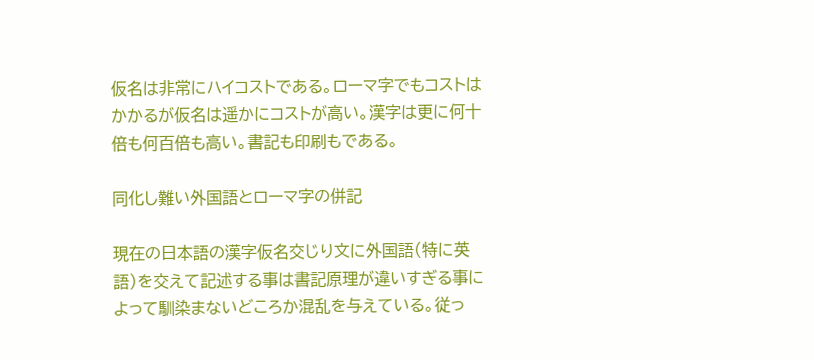仮名は非常にハイコストである。ローマ字でもコストはかかるが仮名は遥かにコストが高い。漢字は更に何十倍も何百倍も高い。書記も印刷もである。

同化し難い外国語とローマ字の併記

現在の日本語の漢字仮名交じり文に外国語(特に英語)を交えて記述する事は書記原理が違いすぎる事によって馴染まないどころか混乱を与えている。従っ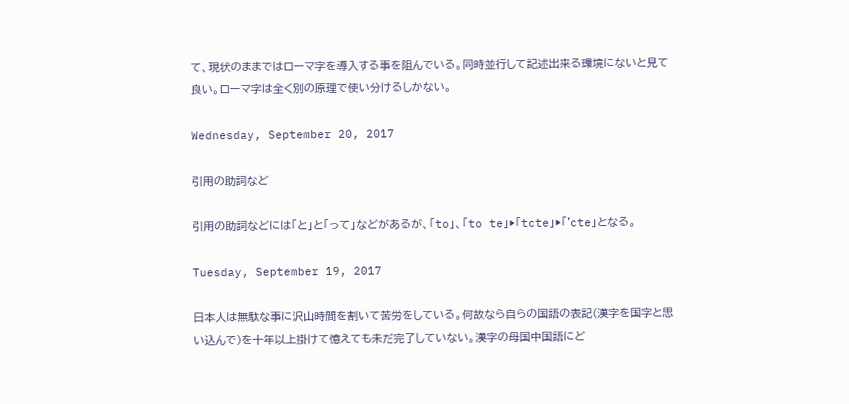て、現状のままではローマ字を導入する事を阻んでいる。同時並行して記述出来る環境にないと見て良い。ローマ字は全く別の原理で使い分けるしかない。

Wednesday, September 20, 2017

引用の助詞など

引用の助詞などには「と」と「って」などがあるが、「to」、「to te」▶「tcte」▶「'cte」となる。

Tuesday, September 19, 2017

日本人は無駄な事に沢山時間を割いて苦労をしている。何故なら自らの国語の表記(漢字を国字と思い込んで)を十年以上掛けて憶えても未だ完了していない。漢字の母国中国語にど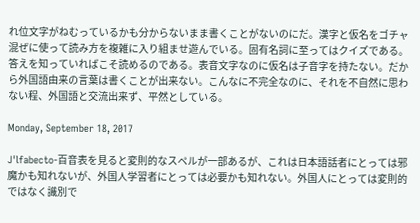れ位文字がねむっているかも分からないまま書くことがないのにだ。漢字と仮名をゴチャ混ぜに使って読み方を複雑に入り組ませ遊んでいる。固有名詞に至ってはクイズである。答えを知っていればこそ読めるのである。表音文字なのに仮名は子音字を持たない。だから外国語由来の言葉は書くことが出来ない。こんなに不完全なのに、それを不自然に思わない程、外国語と交流出来ず、平然としている。

Monday, September 18, 2017

J'lfabecto-百音表を見ると変則的なスペルが一部あるが、これは日本語話者にとっては邪魔かも知れないが、外国人学習者にとっては必要かも知れない。外国人にとっては変則的ではなく識別で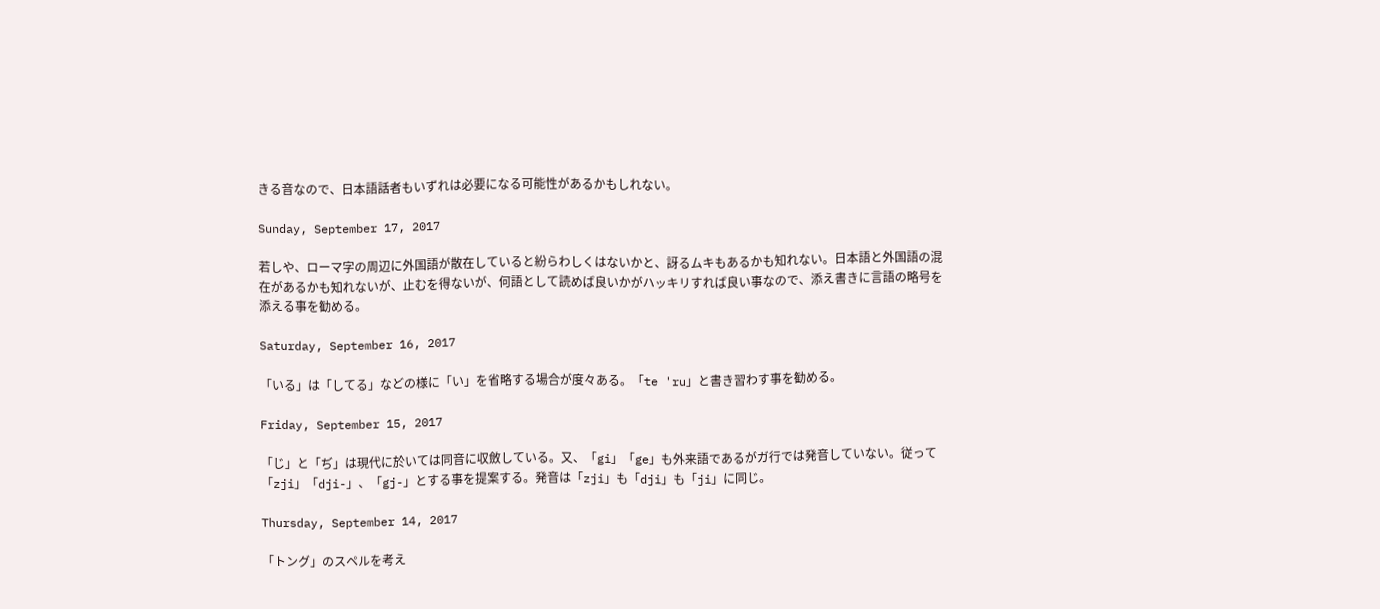きる音なので、日本語話者もいずれは必要になる可能性があるかもしれない。

Sunday, September 17, 2017

若しや、ローマ字の周辺に外国語が散在していると紛らわしくはないかと、訝るムキもあるかも知れない。日本語と外国語の混在があるかも知れないが、止むを得ないが、何語として読めば良いかがハッキリすれば良い事なので、添え書きに言語の略号を添える事を勧める。

Saturday, September 16, 2017

「いる」は「してる」などの様に「い」を省略する場合が度々ある。「te 'ru」と書き習わす事を勧める。

Friday, September 15, 2017

「じ」と「ぢ」は現代に於いては同音に収斂している。又、「gi」「ge」も外来語であるがガ行では発音していない。従って「zji」「dji-」、「gj-」とする事を提案する。発音は「zji」も「dji」も「ji」に同じ。

Thursday, September 14, 2017

「トング」のスペルを考え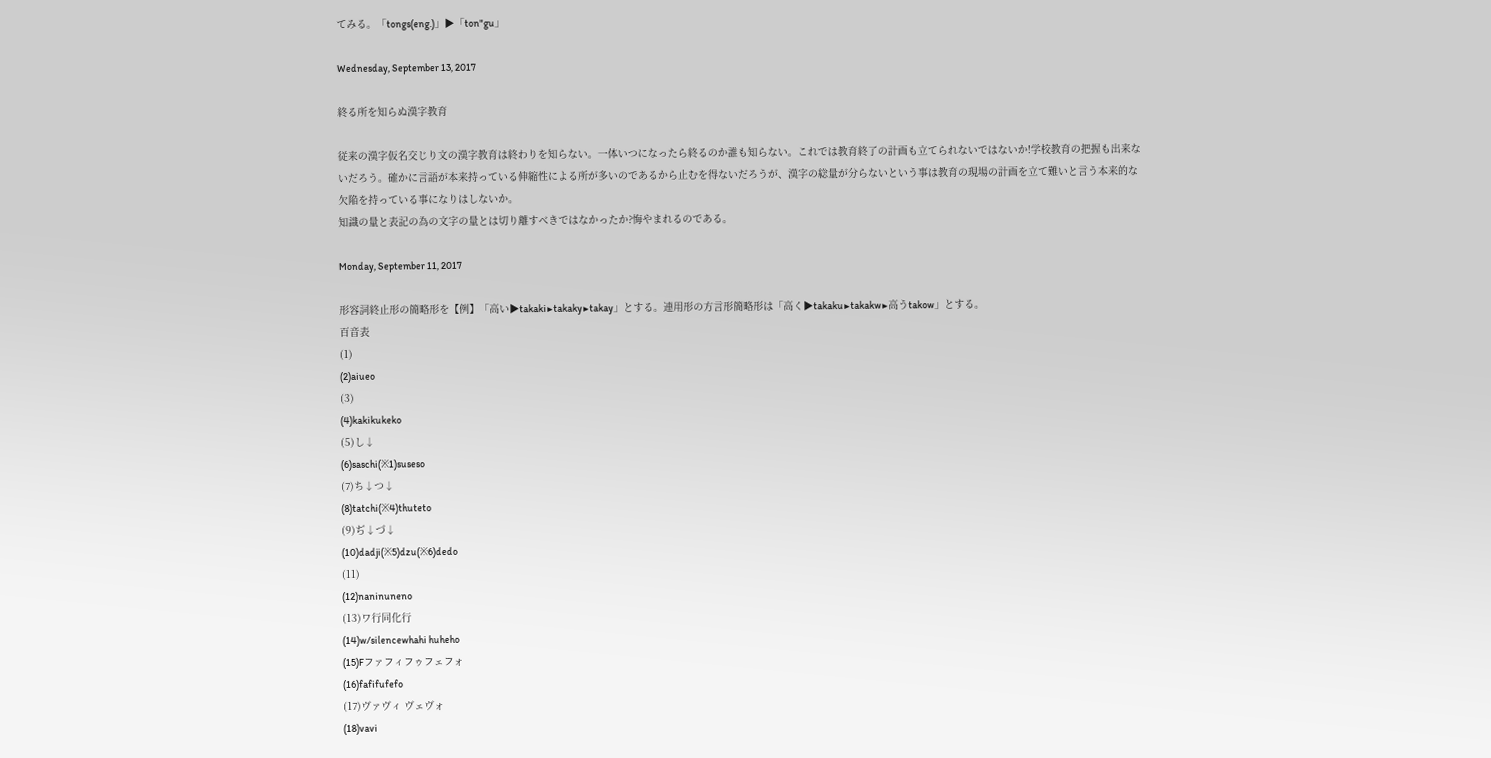てみる。「tongs(eng.)」▶「ton"gu」

Wednesday, September 13, 2017

終る所を知らぬ漢字教育

従来の漢字仮名交じり文の漢字教育は終わりを知らない。一体いつになったら終るのか誰も知らない。これでは教育終了の計画も立てられないではないか!学校教育の把握も出来ないだろう。確かに言語が本来持っている伸縮性による所が多いのであるから止むを得ないだろうが、漢字の総量が分らないという事は教育の現場の計画を立て難いと言う本来的な欠陥を持っている事になりはしないか。
知識の量と表記の為の文字の量とは切り離すべきではなかったか?悔やまれるのである。

Monday, September 11, 2017

形容詞終止形の簡略形を【例】「高い▶takaki▶takaky▶takay」とする。連用形の方言形簡略形は「高く▶takaku▶takakw▶高うtakow」とする。
百音表
(1)
(2)aiueo
(3)
(4)kakikukeko
(5)し↓
(6)saschi(※1)suseso
(7)ち↓つ↓
(8)tatchi(※4)thuteto
(9)ぢ↓づ↓
(10)dadji(※5)dzu(※6)dedo
(11)
(12)naninuneno
(13)ワ行同化行
(14)w/silencewhahi huheho
(15)Fファフィフゥフェフォ
(16)fafifufefo
(17)ヴァヴィ ヴェヴォ
(18)vavi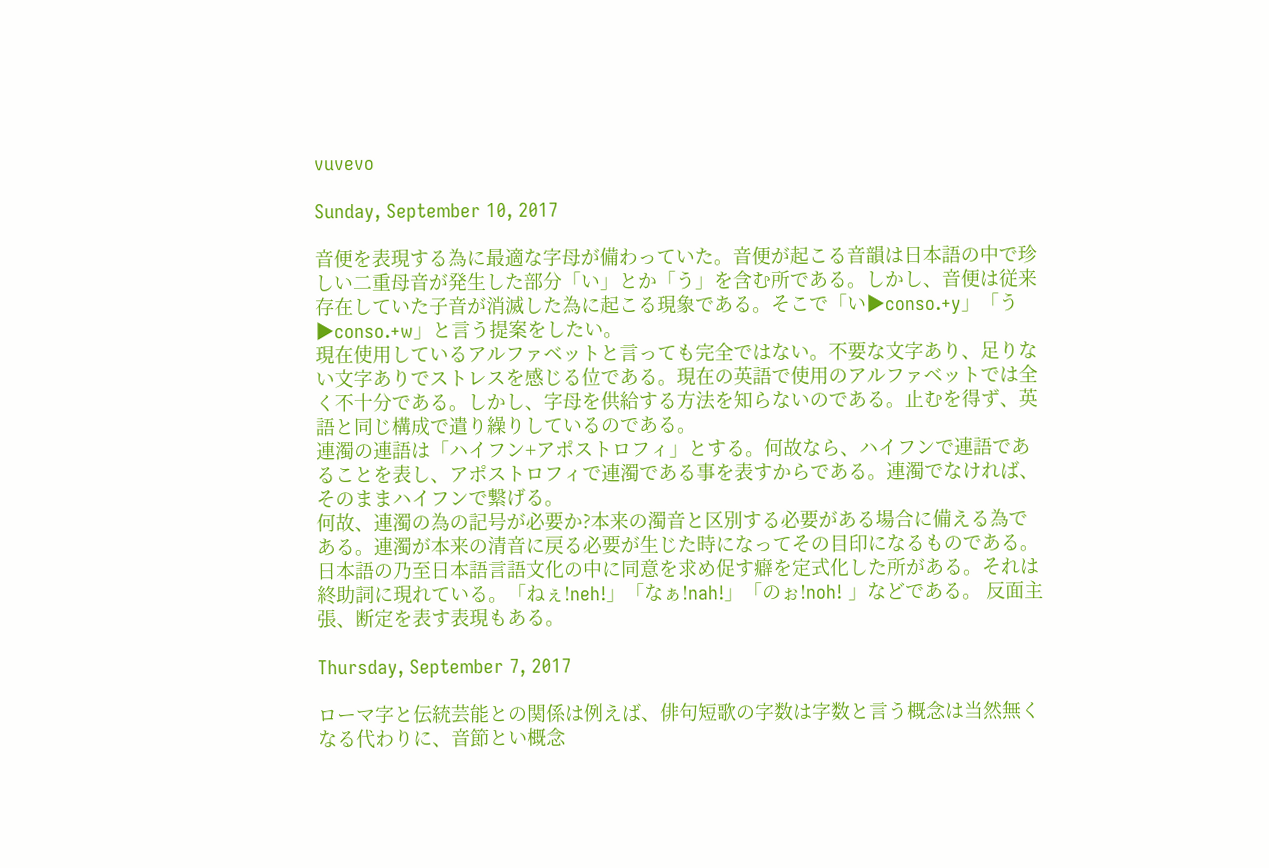vuvevo

Sunday, September 10, 2017

音便を表現する為に最適な字母が備わっていた。音便が起こる音韻は日本語の中で珍しい二重母音が発生した部分「い」とか「う」を含む所である。しかし、音便は従来存在していた子音が消滅した為に起こる現象である。そこで「い▶conso.+y」「う▶conso.+w」と言う提案をしたい。
現在使用しているアルファベットと言っても完全ではない。不要な文字あり、足りない文字ありでストレスを感じる位である。現在の英語で使用のアルファベットでは全く不十分である。しかし、字母を供給する方法を知らないのである。止むを得ず、英語と同じ構成で遣り繰りしているのである。
連濁の連語は「ハイフン+アポストロフィ」とする。何故なら、ハイフンで連語であることを表し、アポストロフィで連濁である事を表すからである。連濁でなければ、そのままハイフンで繋げる。
何故、連濁の為の記号が必要か?本来の濁音と区別する必要がある場合に備える為である。連濁が本来の清音に戻る必要が生じた時になってその目印になるものである。
日本語の乃至日本語言語文化の中に同意を求め促す癖を定式化した所がある。それは終助詞に現れている。「ねぇ!neh!」「なぁ!nah!」「のぉ!noh! 」などである。 反面主張、断定を表す表現もある。

Thursday, September 7, 2017

ローマ字と伝統芸能との関係は例えば、俳句短歌の字数は字数と言う概念は当然無くなる代わりに、音節とい概念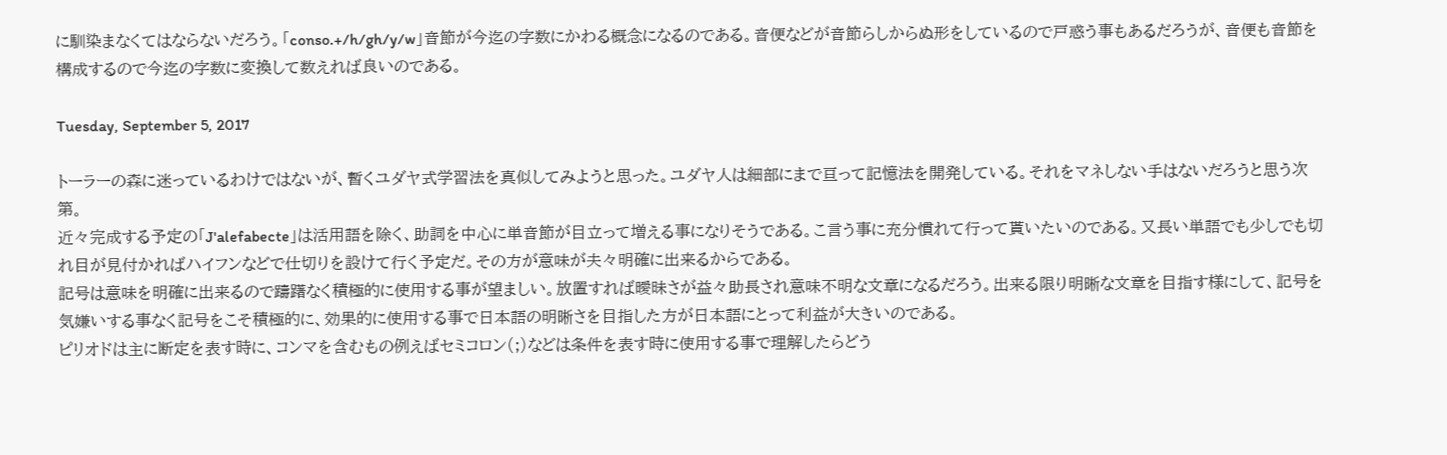に馴染まなくてはならないだろう。「conso.+/h/gh/y/w」音節が今迄の字数にかわる概念になるのである。音便などが音節らしからぬ形をしているので戸惑う事もあるだろうが、音便も音節を構成するので今迄の字数に変換して数えれば良いのである。

Tuesday, September 5, 2017

トーラーの森に迷っているわけではないが、暫くユダヤ式学習法を真似してみようと思った。ユダヤ人は細部にまで亘って記憶法を開発している。それをマネしない手はないだろうと思う次第。
近々完成する予定の「J'alefabecte」は活用語を除く、助詞を中心に単音節が目立って増える事になりそうである。こ言う事に充分慣れて行って貰いたいのである。又長い単語でも少しでも切れ目が見付かればハイフンなどで仕切りを設けて行く予定だ。その方が意味が夫々明確に出来るからである。
記号は意味を明確に出来るので躊躇なく積極的に使用する事が望ましい。放置すれば曖昧さが益々助長され意味不明な文章になるだろう。出来る限り明晰な文章を目指す様にして、記号を気嫌いする事なく記号をこそ積極的に、効果的に使用する事で日本語の明晰さを目指した方が日本語にとって利益が大きいのである。
ピリオドは主に断定を表す時に、コンマを含むもの例えばセミコロン(;)などは条件を表す時に使用する事で理解したらどう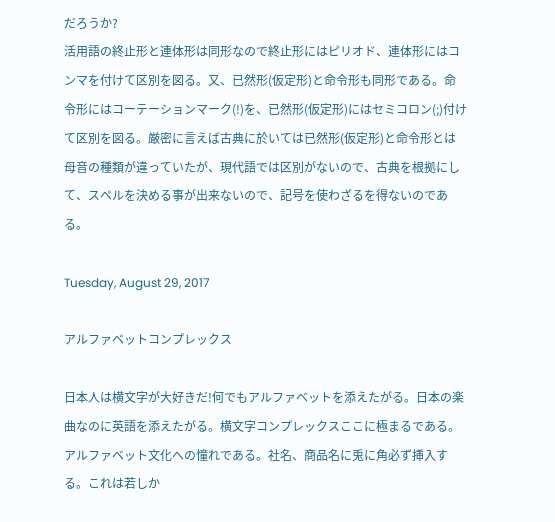だろうか?
活用語の終止形と連体形は同形なので終止形にはピリオド、連体形にはコンマを付けて区別を図る。又、已然形(仮定形)と命令形も同形である。命令形にはコーテーションマーク(!)を、已然形(仮定形)にはセミコロン(;)付けて区別を図る。厳密に言えば古典に於いては已然形(仮定形)と命令形とは母音の種類が違っていたが、現代語では区別がないので、古典を根拠にして、スペルを決める事が出来ないので、記号を使わざるを得ないのである。

Tuesday, August 29, 2017

アルファベットコンプレックス

日本人は横文字が大好きだ!何でもアルファベットを添えたがる。日本の楽曲なのに英語を添えたがる。横文字コンプレックスここに極まるである。アルファベット文化への憧れである。社名、商品名に兎に角必ず挿入する。これは若しか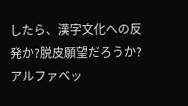したら、漢字文化への反発か?脱皮願望だろうか?アルファベッ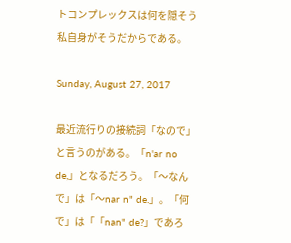トコンプレックスは何を隠そう私自身がそうだからである。

Sunday, August 27, 2017

最近流行りの接続詞「なので」と言うのがある。「n'ar no de,」となるだろう。「〜なんで」は「〜nar n" de.」。「何で」は「「nan" de?」であろ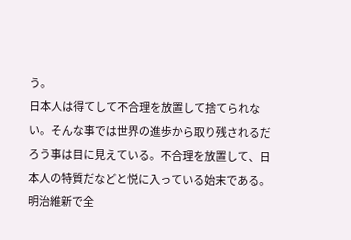う。
日本人は得てして不合理を放置して捨てられない。そんな事では世界の進歩から取り残されるだろう事は目に見えている。不合理を放置して、日本人の特質だなどと悦に入っている始末である。
明治維新で全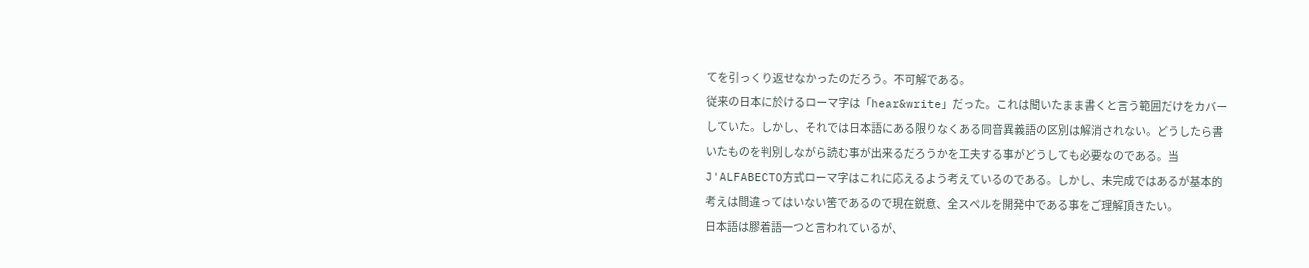てを引っくり返せなかったのだろう。不可解である。
従来の日本に於けるローマ字は「hear&write」だった。これは聞いたまま書くと言う範囲だけをカバーしていた。しかし、それでは日本語にある限りなくある同音異義語の区別は解消されない。どうしたら書いたものを判別しながら読む事が出来るだろうかを工夫する事がどうしても必要なのである。当J'ALFABECTO方式ローマ字はこれに応えるよう考えているのである。しかし、未完成ではあるが基本的考えは間違ってはいない筈であるので現在鋭意、全スペルを開発中である事をご理解頂きたい。
日本語は膠着語一つと言われているが、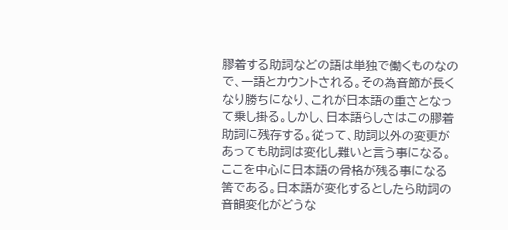膠着する助詞などの語は単独で働くものなので、一語とカウントされる。その為音節が長くなり勝ちになり、これが日本語の重さとなって乗し掛る。しかし、日本語らしさはこの膠着助詞に残存する。従って、助詞以外の変更があっても助詞は変化し難いと言う事になる。ここを中心に日本語の骨格が残る事になる筈である。日本語が変化するとしたら助詞の音韻変化がどうな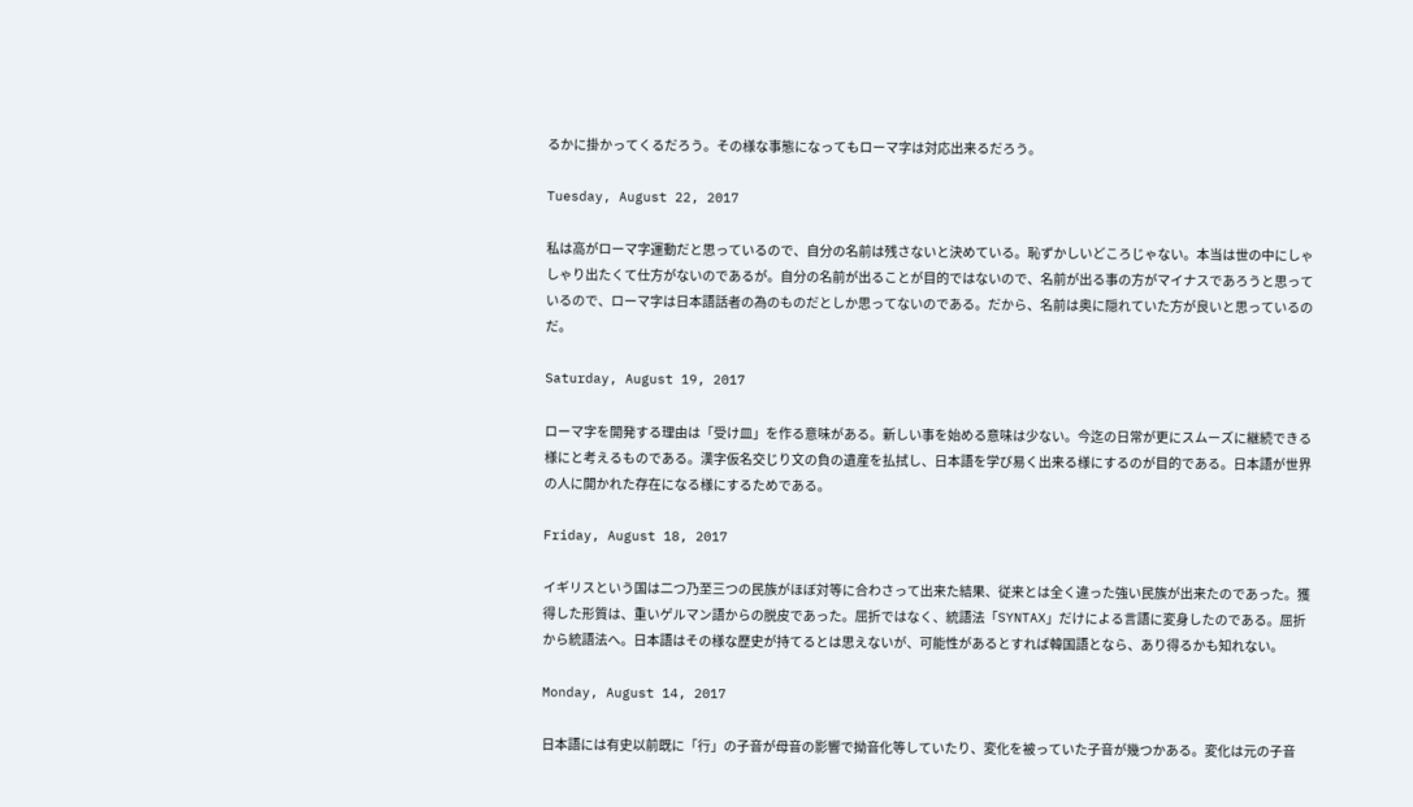るかに掛かってくるだろう。その様な事態になってもローマ字は対応出来るだろう。

Tuesday, August 22, 2017

私は高がローマ字運動だと思っているので、自分の名前は残さないと決めている。恥ずかしいどころじゃない。本当は世の中にしゃしゃり出たくて仕方がないのであるが。自分の名前が出ることが目的ではないので、名前が出る事の方がマイナスであろうと思っているので、ローマ字は日本語話者の為のものだとしか思ってないのである。だから、名前は奥に隠れていた方が良いと思っているのだ。

Saturday, August 19, 2017

ローマ字を開発する理由は「受け皿」を作る意味がある。新しい事を始める意味は少ない。今迄の日常が更にスムーズに継続できる様にと考えるものである。漢字仮名交じり文の負の遺産を払拭し、日本語を学び易く出来る様にするのが目的である。日本語が世界の人に開かれた存在になる様にするためである。

Friday, August 18, 2017

イギリスという国は二つ乃至三つの民族がほぼ対等に合わさって出来た結果、従来とは全く違った強い民族が出来たのであった。獲得した形質は、重いゲルマン語からの脱皮であった。屈折ではなく、統語法「SYNTAX」だけによる言語に変身したのである。屈折から統語法へ。日本語はその様な歴史が持てるとは思えないが、可能性があるとすれば韓国語となら、あり得るかも知れない。

Monday, August 14, 2017

日本語には有史以前既に「行」の子音が母音の影響で拗音化等していたり、変化を被っていた子音が幾つかある。変化は元の子音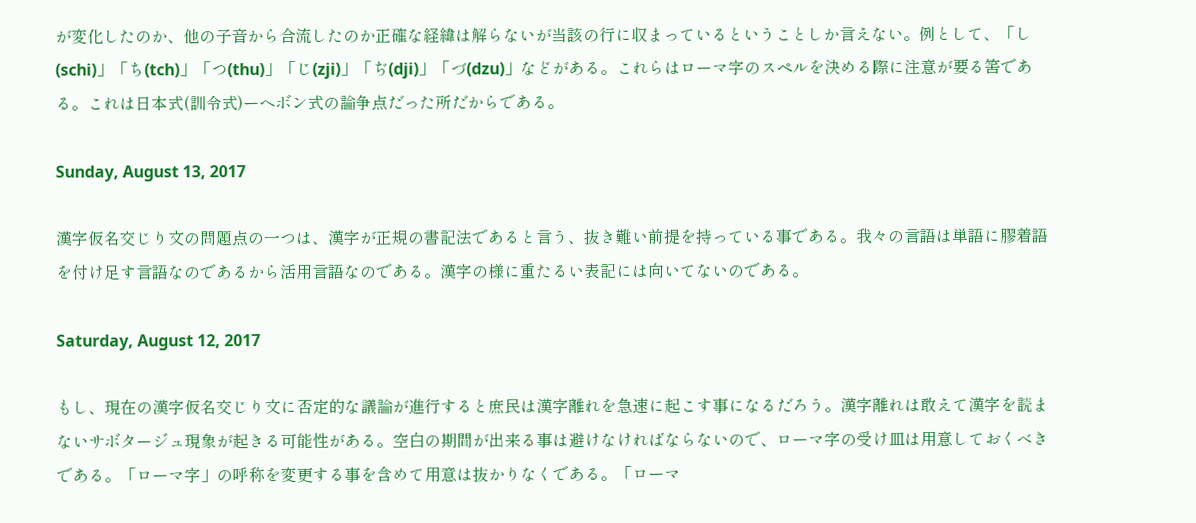が変化したのか、他の子音から合流したのか正確な経緯は解らないが当該の行に収まっているということしか言えない。例として、「し(schi)」「ち(tch)」「つ(thu)」「じ(zji)」「ぢ(dji)」「づ(dzu)」などがある。これらはローマ字のスペルを決める際に注意が要る筈である。これは日本式(訓令式)ーヘボン式の論争点だった所だからである。

Sunday, August 13, 2017

漢字仮名交じり文の問題点の一つは、漢字が正規の書記法であると言う、抜き難い前提を持っている事である。我々の言語は単語に膠着語を付け足す言語なのであるから活用言語なのである。漢字の様に重たるい表記には向いてないのである。

Saturday, August 12, 2017

もし、現在の漢字仮名交じり文に否定的な議論が進行すると庶民は漢字離れを急速に起こす事になるだろう。漢字離れは敢えて漢字を読まないサボタージュ現象が起きる可能性がある。空白の期間が出来る事は避けなければならないので、ローマ字の受け皿は用意しておくべきである。「ローマ字」の呼称を変更する事を含めて用意は抜かりなくである。「ローマ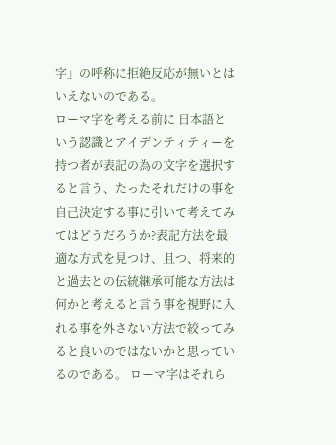字」の呼称に拒絶反応が無いとはいえないのである。
ローマ字を考える前に 日本語という認識とアイデンティティーを持つ者が表記の為の文字を選択すると言う、たったそれだけの事を自己決定する事に引いて考えてみてはどうだろうか?表記方法を最適な方式を見つけ、且つ、将来的と過去との伝統継承可能な方法は何かと考えると言う事を視野に入れる事を外さない方法で絞ってみると良いのではないかと思っているのである。 ローマ字はそれら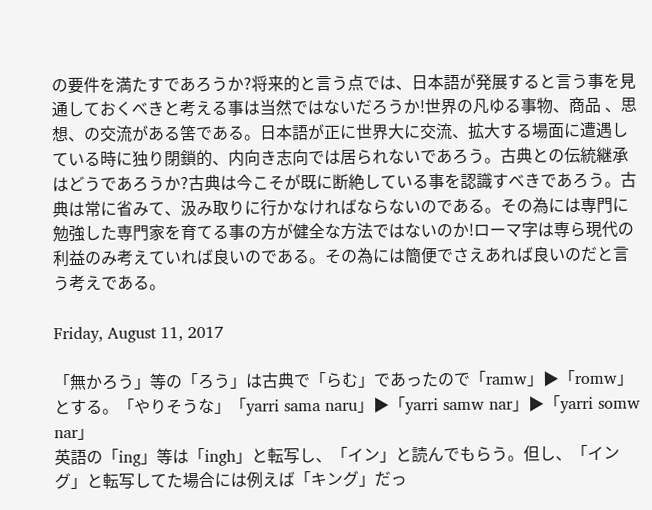の要件を満たすであろうか?将来的と言う点では、日本語が発展すると言う事を見通しておくべきと考える事は当然ではないだろうか!世界の凡ゆる事物、商品 、思想、の交流がある筈である。日本語が正に世界大に交流、拡大する場面に遭遇している時に独り閉鎖的、内向き志向では居られないであろう。古典との伝統継承はどうであろうか?古典は今こそが既に断絶している事を認識すべきであろう。古典は常に省みて、汲み取りに行かなければならないのである。その為には専門に勉強した専門家を育てる事の方が健全な方法ではないのか!ローマ字は専ら現代の利益のみ考えていれば良いのである。その為には簡便でさえあれば良いのだと言う考えである。

Friday, August 11, 2017

「無かろう」等の「ろう」は古典で「らむ」であったので「ramw」▶「romw」とする。「やりそうな」「yarri sama naru」▶「yarri samw nar」▶「yarri somw nar」
英語の「ing」等は「ingh」と転写し、「イン」と読んでもらう。但し、「イング」と転写してた場合には例えば「キング」だっ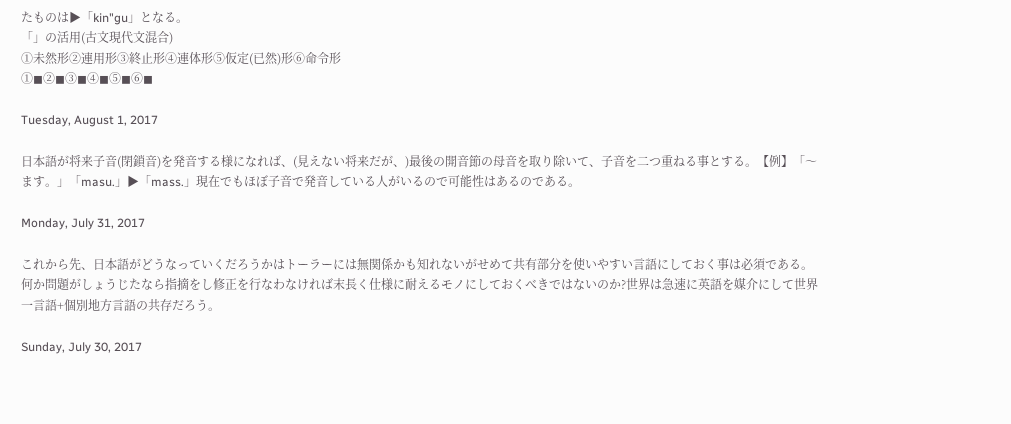たものは▶「kin"gu」となる。
「」の活用(古文現代文混合)
①未然形②連用形③終止形④連体形⑤仮定(已然)形⑥命令形
①◼②◼③◼④◼⑤◼⑥◼

Tuesday, August 1, 2017

日本語が将来子音(閉鎖音)を発音する様になれば、(見えない将来だが、)最後の開音節の母音を取り除いて、子音を二つ重ねる事とする。【例】「〜ます。」「masu.」▶「mass.」現在でもほぼ子音で発音している人がいるので可能性はあるのである。

Monday, July 31, 2017

これから先、日本語がどうなっていくだろうかはトーラーには無関係かも知れないがせめて共有部分を使いやすい言語にしておく事は必須である。何か問題がしょうじたなら指摘をし修正を行なわなければ末長く仕様に耐えるモノにしておくべきではないのか?世界は急速に英語を媒介にして世界一言語+個別地方言語の共存だろう。

Sunday, July 30, 2017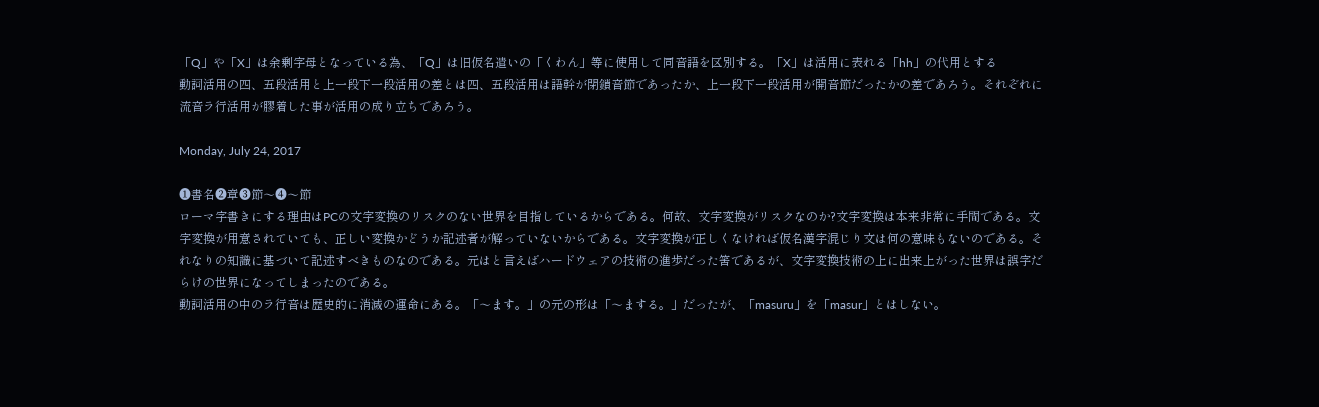「Q」や「X」は余剰字母となっている為、「Q」は旧仮名遣いの「くわん」等に使用して同音語を区別する。「X」は活用に表れる「hh」の代用とする
動詞活用の四、五段活用と上一段下一段活用の差とは四、五段活用は語幹が閉鎖音節であったか、上一段下一段活用が開音節だったかの差であろう。それぞれに流音ラ行活用が膠着した事が活用の成り立ちであろう。

Monday, July 24, 2017

❶書名❷章❸節〜❹〜節
ローマ字書きにする理由はPCの文字変換のリスクのない世界を目指しているからである。何故、文字変換がリスクなのか?文字変換は本来非常に手間である。文字変換が用意されていても、正しい変換かどうか記述者が解っていないからである。文字変換が正しくなければ仮名漢字混じり文は何の意味もないのである。それなりの知識に基づいて記述すべきものなのである。元はと言えばハードウェアの技術の進歩だった筈であるが、文字変換技術の上に出来上がった世界は誤字だらけの世界になってしまったのである。
動詞活用の中のラ行音は歴史的に消滅の運命にある。「〜ます。」の元の形は「〜まする。」だったが、「masuru」を「masur」とはしない。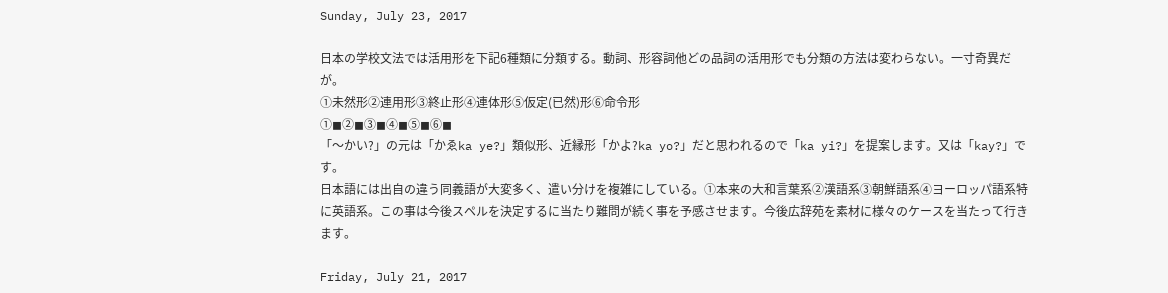Sunday, July 23, 2017

日本の学校文法では活用形を下記6種類に分類する。動詞、形容詞他どの品詞の活用形でも分類の方法は変わらない。一寸奇異だが。
①未然形②連用形③終止形④連体形⑤仮定(已然)形⑥命令形
①◼②◼③◼④◼⑤◼⑥◼
「〜かい?」の元は「かゑka ye?」類似形、近縁形「かよ?ka yo?」だと思われるので「ka yi?」を提案します。又は「kay?」です。
日本語には出自の違う同義語が大変多く、遣い分けを複雑にしている。①本来の大和言葉系②漢語系③朝鮮語系④ヨーロッパ語系特に英語系。この事は今後スペルを決定するに当たり難問が続く事を予感させます。今後広辞苑を素材に様々のケースを当たって行きます。

Friday, July 21, 2017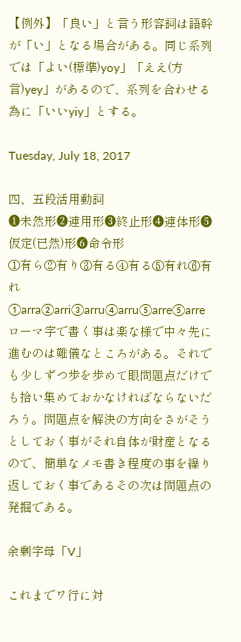【例外】「良い」と言う形容詞は語幹が「い」となる場合がある。同じ系列では「よい(標準)yoy」「ええ(方言)yey」があるので、系列を合わせる為に「いいyiy」とする。

Tuesday, July 18, 2017

四、五段活用動詞
❶未然形❷連用形❸終止形❹連体形❺仮定(已然)形❻命令形
①有ら②有り③有る④有る⑤有れ⑥有れ
①arra②arri③arru④arru⑤arre⑤arre
ローマ字で書く事は楽な様で中々先に進むのは難儀なところがある。それでも少しずつ歩を歩めて眼問題点だけでも拾い集めておかなければならないだろう。問題点を解決の方向をさがそうとしておく事がそれ自体が財産となるので、簡単なメモ書き程度の事を繰り返しておく事であるその次は問題点の発掘である。

余剰字母「V」

これまでワ行に対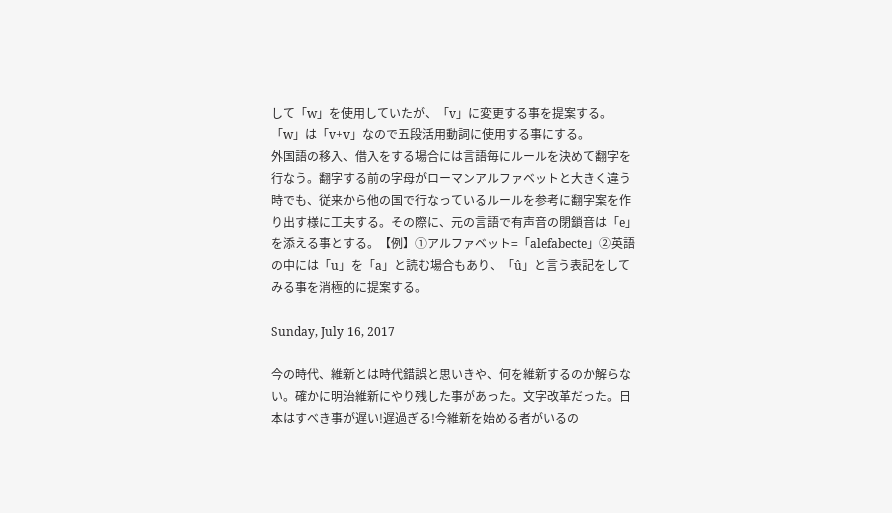して「w」を使用していたが、「v」に変更する事を提案する。「w」は「v+v」なので五段活用動詞に使用する事にする。
外国語の移入、借入をする場合には言語毎にルールを決めて翻字を行なう。翻字する前の字母がローマンアルファベットと大きく違う時でも、従来から他の国で行なっているルールを参考に翻字案を作り出す様に工夫する。その際に、元の言語で有声音の閉鎖音は「e」を添える事とする。【例】①アルファベット=「alefabecte」②英語の中には「u」を「a」と読む場合もあり、「û」と言う表記をしてみる事を消極的に提案する。

Sunday, July 16, 2017

今の時代、維新とは時代錯誤と思いきや、何を維新するのか解らない。確かに明治維新にやり残した事があった。文字改革だった。日本はすべき事が遅い!遅過ぎる!今維新を始める者がいるの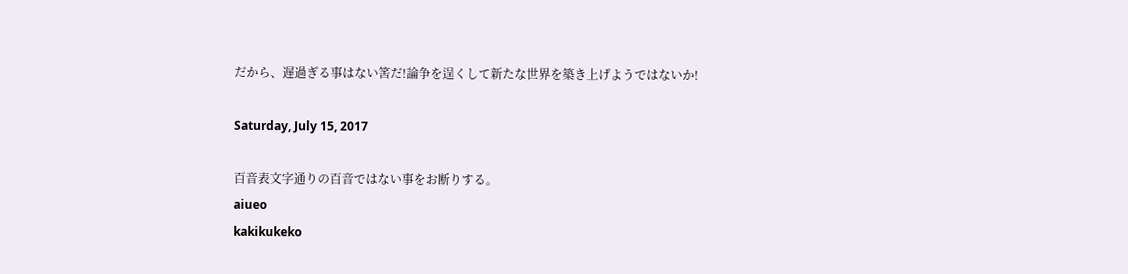だから、遅過ぎる事はない筈だ!論争を逞くして新たな世界を築き上げようではないか!

Saturday, July 15, 2017

百音表文字通りの百音ではない事をお断りする。
aiueo
kakikukeko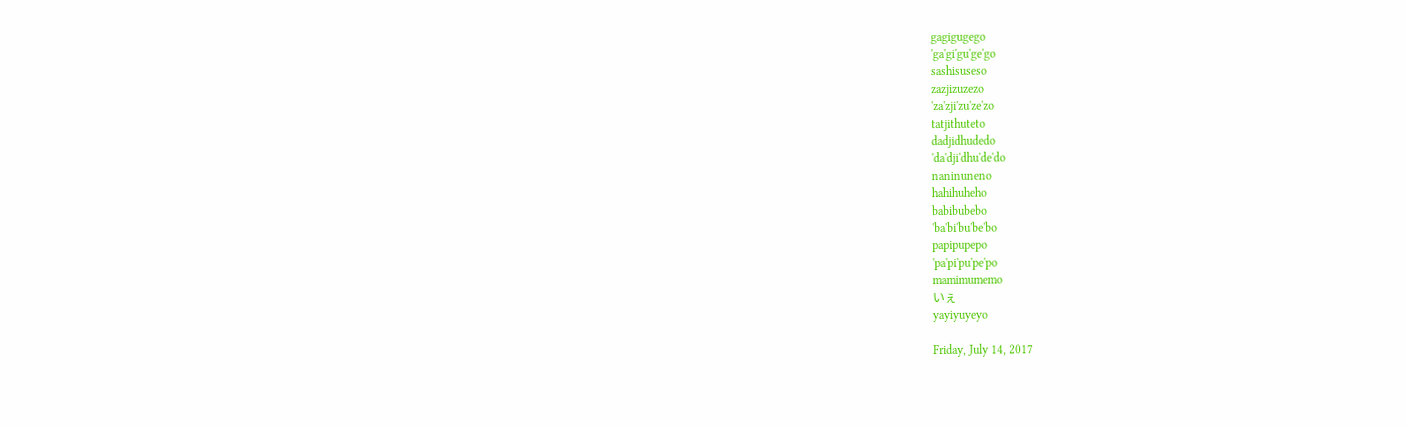gagigugego
'ga'gi'gu'ge'go
sashisuseso
zazjizuzezo
'za'zji'zu'ze'zo
tatjithuteto
dadjidhudedo
'da'dji'dhu'de'do
naninuneno
hahihuheho
babibubebo
'ba'bi'bu'be'bo
papipupepo
'pa'pi'pu'pe'po
mamimumemo
いぇ
yayiyuyeyo

Friday, July 14, 2017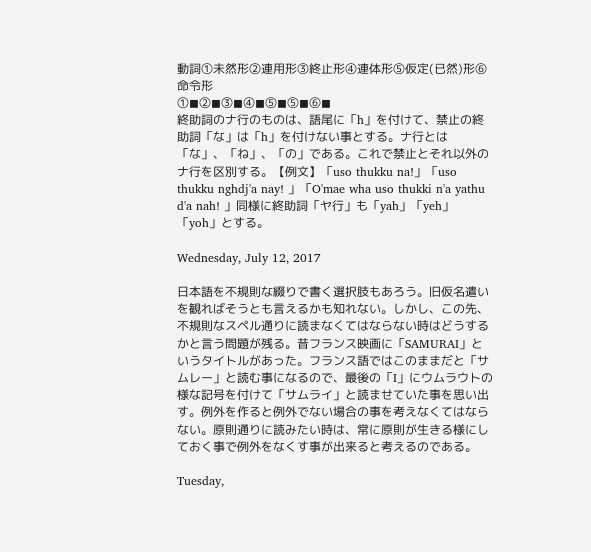動詞①未然形②連用形③終止形④連体形⑤仮定(已然)形⑥命令形
①◼②◼③◼④◼⑤◼⑤◼⑥◼
終助詞のナ行のものは、語尾に「h」を付けて、禁止の終助詞「な」は「h」を付けない事とする。ナ行とは「な」、「ね」、「の」である。これで禁止とそれ以外のナ行を区別する。【例文】「uso thukku na!」「uso thukku nghdj'a nay! 」「O'mae wha uso thukki n'a yathu d'a nah! 」同様に終助詞「ヤ行」も「yah」「yeh」「yoh」とする。

Wednesday, July 12, 2017

日本語を不規則な綴りで書く選択肢もあろう。旧仮名遣いを観ればそうとも言えるかも知れない。しかし、この先、不規則なスペル通りに読まなくてはならない時はどうするかと言う問題が残る。昔フランス映画に「SAMURAI」というタイトルがあった。フランス語ではこのままだと「サムレー」と読む事になるので、最後の「I」にウムラウトの様な記号を付けて「サムライ」と読ませていた事を思い出す。例外を作ると例外でない場合の事を考えなくてはならない。原則通りに読みたい時は、常に原則が生きる様にしておく事で例外をなくす事が出来ると考えるのである。

Tuesday,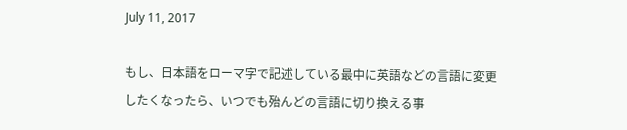July 11, 2017

もし、日本語をローマ字で記述している最中に英語などの言語に変更したくなったら、いつでも殆んどの言語に切り換える事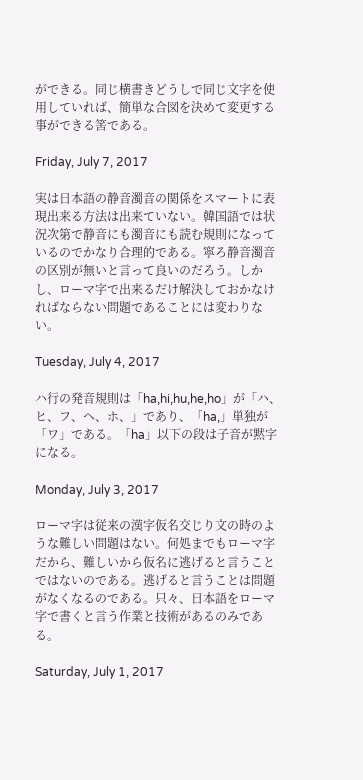ができる。同じ横書きどうしで同じ文字を使用していれば、簡単な合図を決めて変更する事ができる筈である。

Friday, July 7, 2017

実は日本語の静音濁音の関係をスマートに表現出来る方法は出来ていない。韓国語では状況次第で静音にも濁音にも読む規則になっているのでかなり合理的である。寧ろ静音濁音の区別が無いと言って良いのだろう。しかし、ローマ字で出来るだけ解決しておかなければならない問題であることには変わりない。

Tuesday, July 4, 2017

ハ行の発音規則は「ha,hi,hu,he,ho」が「ハ、ヒ、フ、ヘ、ホ、」であり、「ha,」単独が「ワ」である。「ha」以下の段は子音が黙字になる。

Monday, July 3, 2017

ローマ字は従来の漢字仮名交じり文の時のような難しい問題はない。何処までもローマ字だから、難しいから仮名に逃げると言うことではないのである。逃げると言うことは問題がなくなるのである。只々、日本語をローマ字で書くと言う作業と技術があるのみである。

Saturday, July 1, 2017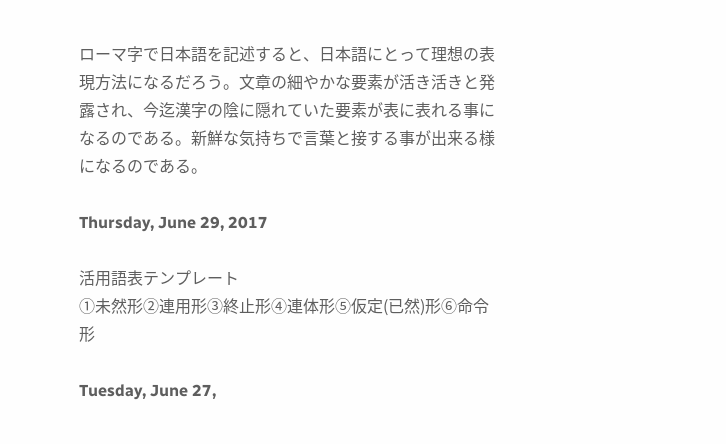ローマ字で日本語を記述すると、日本語にとって理想の表現方法になるだろう。文章の細やかな要素が活き活きと発露され、今迄漢字の陰に隠れていた要素が表に表れる事になるのである。新鮮な気持ちで言葉と接する事が出来る様になるのである。

Thursday, June 29, 2017

活用語表テンプレート
①未然形②連用形③終止形④連体形⑤仮定(已然)形⑥命令形

Tuesday, June 27,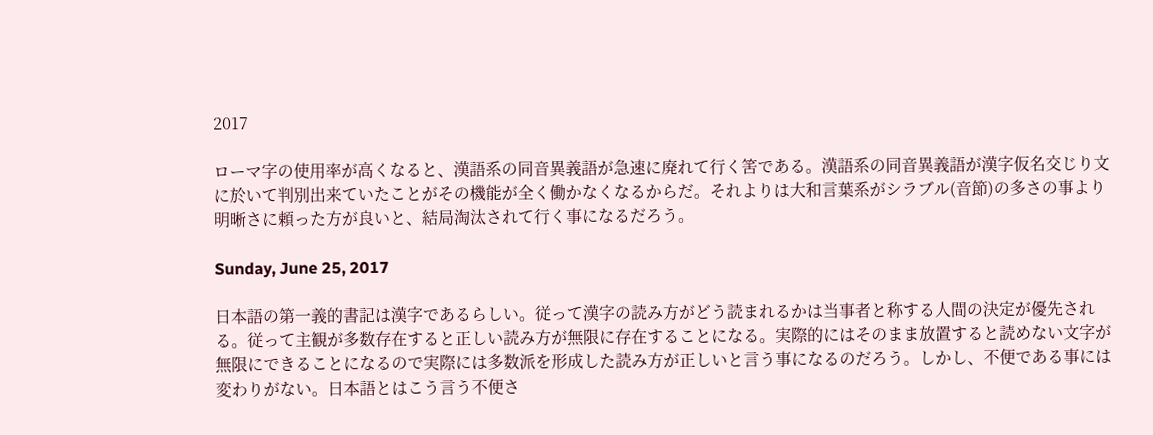2017

ローマ字の使用率が高くなると、漢語系の同音異義語が急速に廃れて行く筈である。漢語系の同音異義語が漢字仮名交じり文に於いて判別出来ていたことがその機能が全く働かなくなるからだ。それよりは大和言葉系がシラブル(音節)の多さの事より明晰さに頼った方が良いと、結局淘汰されて行く事になるだろう。

Sunday, June 25, 2017

日本語の第一義的書記は漢字であるらしい。従って漢字の読み方がどう読まれるかは当事者と称する人間の決定が優先される。従って主観が多数存在すると正しい読み方が無限に存在することになる。実際的にはそのまま放置すると読めない文字が無限にできることになるので実際には多数派を形成した読み方が正しいと言う事になるのだろう。しかし、不便である事には変わりがない。日本語とはこう言う不便さ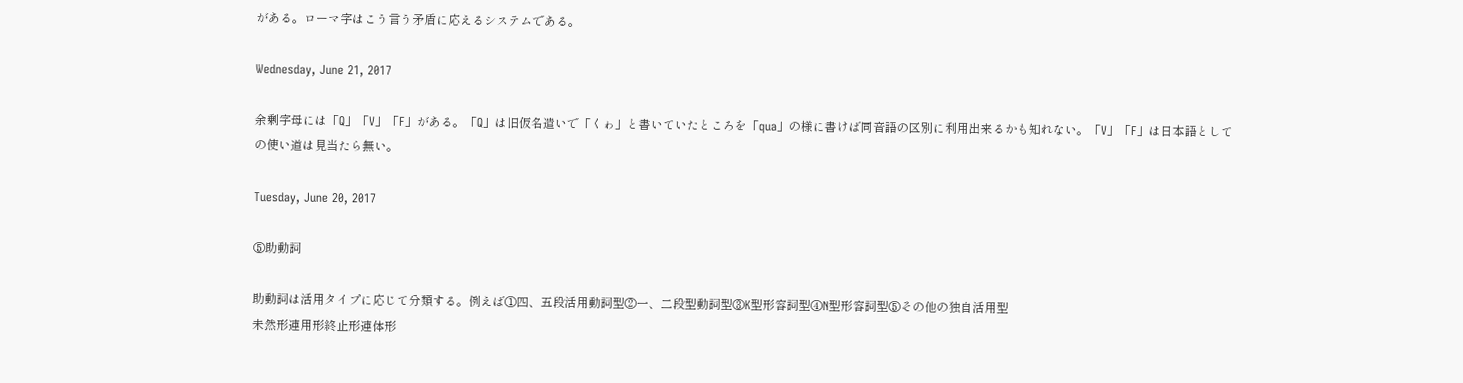がある。ローマ字はこう言う矛盾に応えるシステムである。

Wednesday, June 21, 2017

余剰字母には「Q」「V」「F」がある。「Q」は旧仮名遣いで「くゎ」と書いていたところを「qua」の様に書けば同音語の区別に利用出来るかも知れない。「V」「F」は日本語としての使い道は見当たら無い。

Tuesday, June 20, 2017

⑤助動詞

助動詞は活用タイプに応じて分類する。例えば①四、五段活用動詞型②一、二段型動詞型③K型形容詞型④N型形容詞型⑤その他の独自活用型
未然形連用形終止形連体形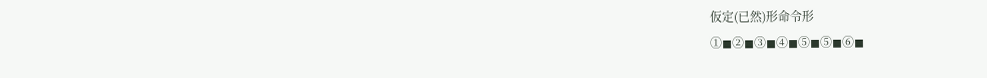仮定(已然)形命令形
①◼②◼③◼④◼⑤◼⑤◼⑥◼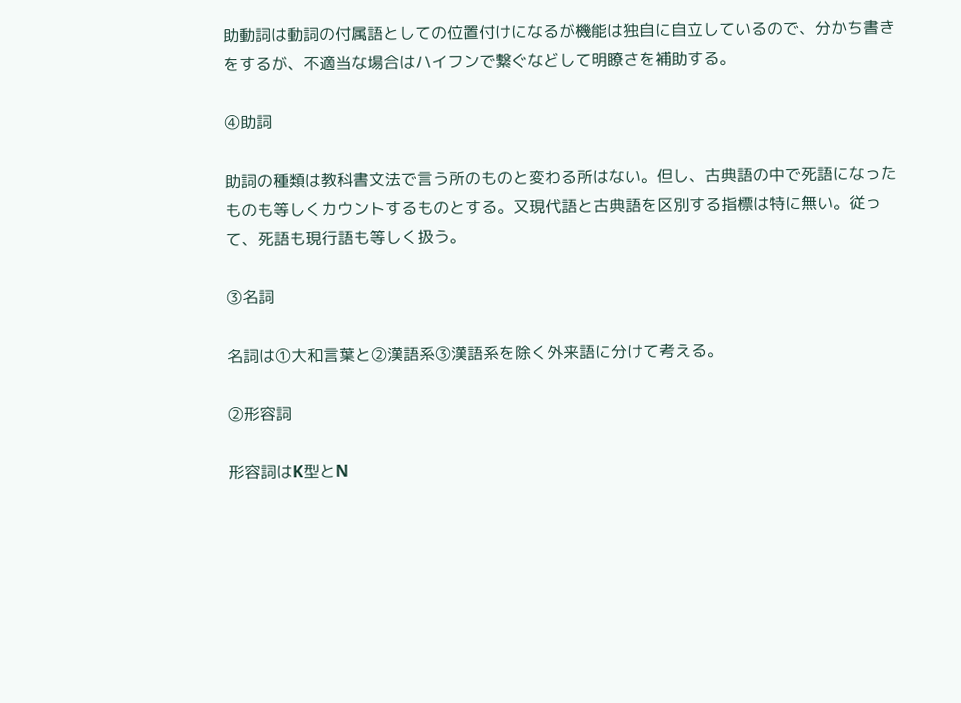助動詞は動詞の付属語としての位置付けになるが機能は独自に自立しているので、分かち書きをするが、不適当な場合はハイフンで繋ぐなどして明瞭さを補助する。

④助詞

助詞の種類は教科書文法で言う所のものと変わる所はない。但し、古典語の中で死語になったものも等しくカウントするものとする。又現代語と古典語を区別する指標は特に無い。従って、死語も現行語も等しく扱う。

③名詞

名詞は①大和言葉と②漢語系③漢語系を除く外来語に分けて考える。

②形容詞

形容詞はK型とN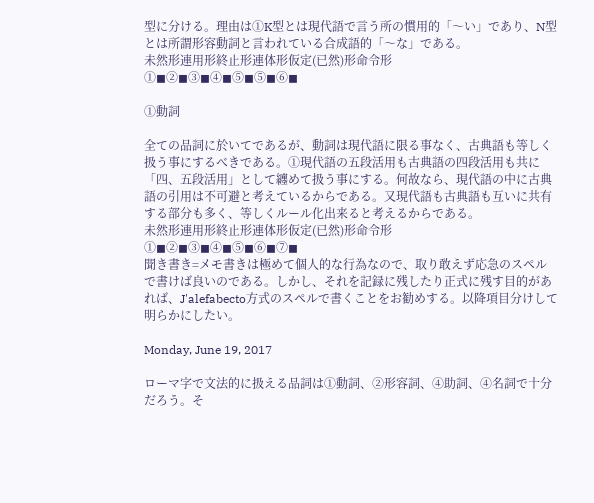型に分ける。理由は①K型とは現代語で言う所の慣用的「〜い」であり、N型とは所謂形容動詞と言われている合成語的「〜な」である。
未然形連用形終止形連体形仮定(已然)形命令形
①◼②◼③◼④◼⑤◼⑤◼⑥◼

①動詞

全ての品詞に於いてであるが、動詞は現代語に限る事なく、古典語も等しく扱う事にするべきである。①現代語の五段活用も古典語の四段活用も共に「四、五段活用」として纏めて扱う事にする。何故なら、現代語の中に古典語の引用は不可避と考えているからである。又現代語も古典語も互いに共有する部分も多く、等しくルール化出来ると考えるからである。
未然形連用形終止形連体形仮定(已然)形命令形
①◼②◼③◼④◼⑤◼⑥◼⑦◼
聞き書き=メモ書きは極めて個人的な行為なので、取り敢えず応急のスペルで書けば良いのである。しかし、それを記録に残したり正式に残す目的があれば、J'alefabecto方式のスペルで書くことをお勧めする。以降項目分けして明らかにしたい。

Monday, June 19, 2017

ローマ字で文法的に扱える品詞は①動詞、②形容詞、④助詞、④名詞で十分だろう。そ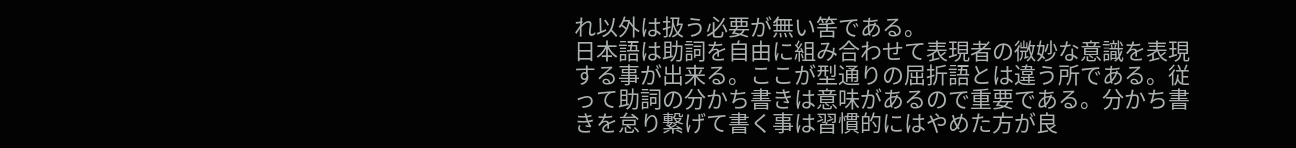れ以外は扱う必要が無い筈である。
日本語は助詞を自由に組み合わせて表現者の微妙な意識を表現する事が出来る。ここが型通りの屈折語とは違う所である。従って助詞の分かち書きは意味があるので重要である。分かち書きを怠り繋げて書く事は習慣的にはやめた方が良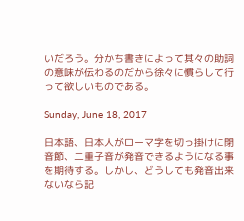いだろう。分かち書きによって其々の助詞の意味が伝わるのだから徐々に慣らして行って欲しいものである。

Sunday, June 18, 2017

日本語、日本人がローマ字を切っ掛けに閉音節、二重子音が発音できるようになる事を期待する。しかし、どうしても発音出来ないなら記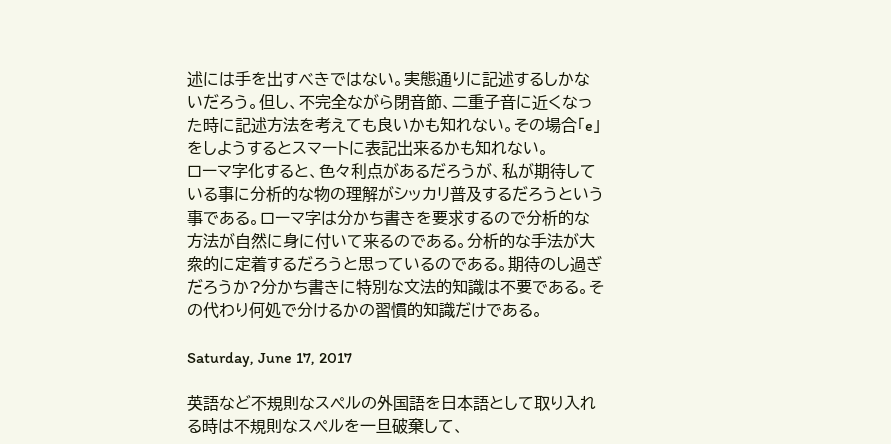述には手を出すべきではない。実態通りに記述するしかないだろう。但し、不完全ながら閉音節、二重子音に近くなった時に記述方法を考えても良いかも知れない。その場合「e」をしようするとスマートに表記出来るかも知れない。
ローマ字化すると、色々利点があるだろうが、私が期待している事に分析的な物の理解がシッカリ普及するだろうという事である。ローマ字は分かち書きを要求するので分析的な方法が自然に身に付いて来るのである。分析的な手法が大衆的に定着するだろうと思っているのである。期待のし過ぎだろうか?分かち書きに特別な文法的知識は不要である。その代わり何処で分けるかの習慣的知識だけである。

Saturday, June 17, 2017

英語など不規則なスペルの外国語を日本語として取り入れる時は不規則なスペルを一旦破棄して、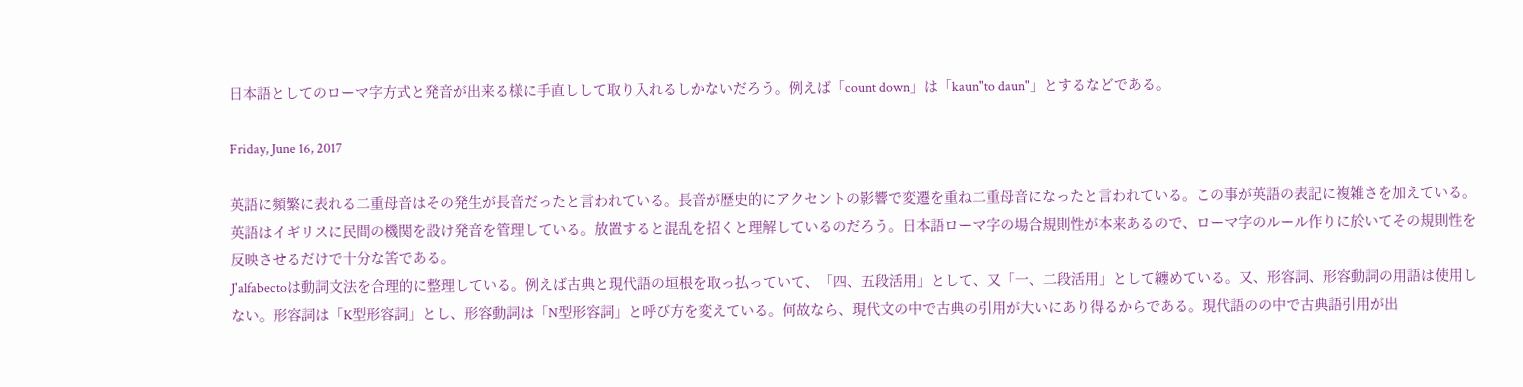日本語としてのローマ字方式と発音が出来る様に手直しして取り入れるしかないだろう。例えば「count down」は「kaun"to daun"」とするなどである。

Friday, June 16, 2017

英語に頻繁に表れる二重母音はその発生が長音だったと言われている。長音が歴史的にアクセントの影響で変遷を重ね二重母音になったと言われている。この事が英語の表記に複雑さを加えている。英語はイギリスに民間の機関を設け発音を管理している。放置すると混乱を招くと理解しているのだろう。日本語ローマ字の場合規則性が本来あるので、ローマ字のルール作りに於いてその規則性を反映させるだけで十分な筈である。
J'alfabectoは動詞文法を合理的に整理している。例えば古典と現代語の垣根を取っ払っていて、「四、五段活用」として、又「一、二段活用」として纏めている。又、形容詞、形容動詞の用語は使用しない。形容詞は「K型形容詞」とし、形容動詞は「N型形容詞」と呼び方を変えている。何故なら、現代文の中で古典の引用が大いにあり得るからである。現代語のの中で古典語引用が出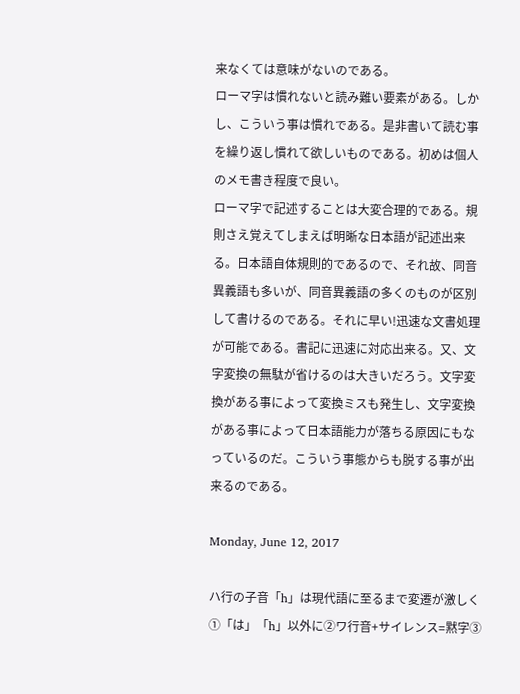来なくては意味がないのである。
ローマ字は慣れないと読み難い要素がある。しかし、こういう事は慣れである。是非書いて読む事を繰り返し慣れて欲しいものである。初めは個人のメモ書き程度で良い。
ローマ字で記述することは大変合理的である。規則さえ覚えてしまえば明晰な日本語が記述出来る。日本語自体規則的であるので、それ故、同音異義語も多いが、同音異義語の多くのものが区別して書けるのである。それに早い!迅速な文書処理が可能である。書記に迅速に対応出来る。又、文字変換の無駄が省けるのは大きいだろう。文字変換がある事によって変換ミスも発生し、文字変換がある事によって日本語能力が落ちる原因にもなっているのだ。こういう事態からも脱する事が出来るのである。

Monday, June 12, 2017

ハ行の子音「h」は現代語に至るまで変遷が激しく①「は」「h」以外に②ワ行音+サイレンス=黙字③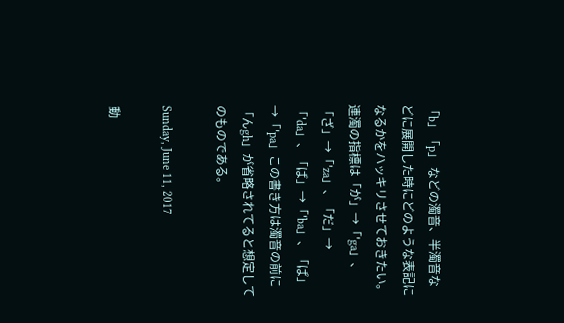「b」「p」 などの濁音、半濁音などに展開した時にどのような表記になるかをハッキリさせておきたい。連濁の指標は「が」→「'ga」、「ざ」→「'za」、「だ」→「'da」、「ば」→「'ba」、「ぱ」→「'pa」この書き方は濁音の前に「んgh」が省略されてると想定してのものである。

Sunday, June 11, 2017

動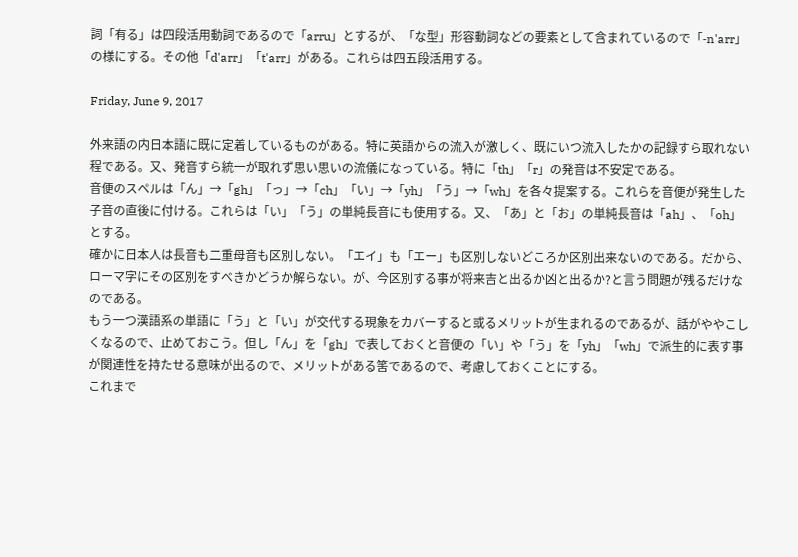詞「有る」は四段活用動詞であるので「arru」とするが、「な型」形容動詞などの要素として含まれているので「-n'arr」の様にする。その他「d'arr」「t'arr」がある。これらは四五段活用する。

Friday, June 9, 2017

外来語の内日本語に既に定着しているものがある。特に英語からの流入が激しく、既にいつ流入したかの記録すら取れない程である。又、発音すら統一が取れず思い思いの流儀になっている。特に「th」「r」の発音は不安定である。
音便のスペルは「ん」→「gh」「っ」→「ch」「い」→「yh」「う」→「wh」を各々提案する。これらを音便が発生した子音の直後に付ける。これらは「い」「う」の単純長音にも使用する。又、「あ」と「お」の単純長音は「ah」、「oh」とする。
確かに日本人は長音も二重母音も区別しない。「エイ」も「エー」も区別しないどころか区別出来ないのである。だから、ローマ字にその区別をすべきかどうか解らない。が、今区別する事が将来吉と出るか凶と出るか?と言う問題が残るだけなのである。
もう一つ漢語系の単語に「う」と「い」が交代する現象をカバーすると或るメリットが生まれるのであるが、話がややこしくなるので、止めておこう。但し「ん」を「gh」で表しておくと音便の「い」や「う」を「yh」「wh」で派生的に表す事が関連性を持たせる意味が出るので、メリットがある筈であるので、考慮しておくことにする。
これまで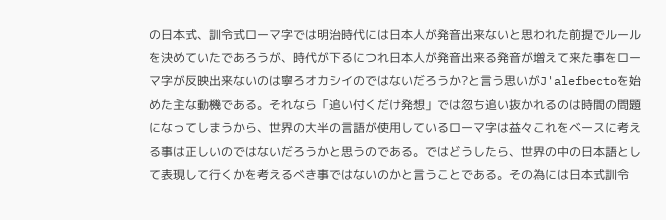の日本式、訓令式ローマ字では明治時代には日本人が発音出来ないと思われた前提でルールを決めていたであろうが、時代が下るにつれ日本人が発音出来る発音が増えて来た事をローマ字が反映出来ないのは寧ろオカシイのではないだろうか?と言う思いがJ'alefbectoを始めた主な動機である。それなら「追い付くだけ発想」では忽ち追い抜かれるのは時間の問題になってしまうから、世界の大半の言語が使用しているローマ字は益々これをベースに考える事は正しいのではないだろうかと思うのである。ではどうしたら、世界の中の日本語として表現して行くかを考えるべき事ではないのかと言うことである。その為には日本式訓令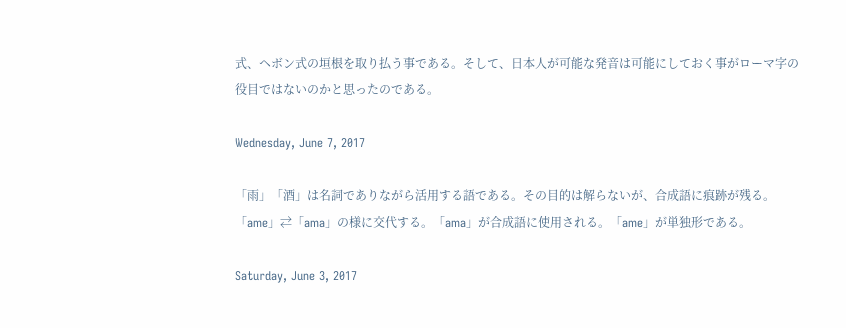式、ヘボン式の垣根を取り払う事である。そして、日本人が可能な発音は可能にしておく事がローマ字の役目ではないのかと思ったのである。

Wednesday, June 7, 2017

「雨」「酒」は名詞でありながら活用する語である。その目的は解らないが、合成語に痕跡が残る。「ame」⇄「ama」の様に交代する。「ama」が合成語に使用される。「ame」が単独形である。

Saturday, June 3, 2017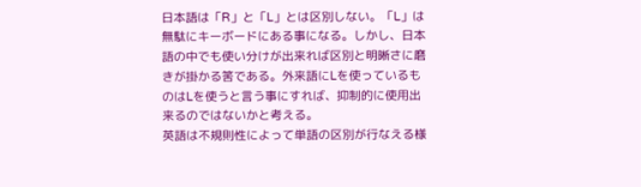日本語は「R」と「L」とは区別しない。「L」は無駄にキーボードにある事になる。しかし、日本語の中でも使い分けが出来れば区別と明晰さに磨きが掛かる筈である。外来語にLを使っているものはLを使うと言う事にすれば、抑制的に使用出来るのではないかと考える。
英語は不規則性によって単語の区別が行なえる様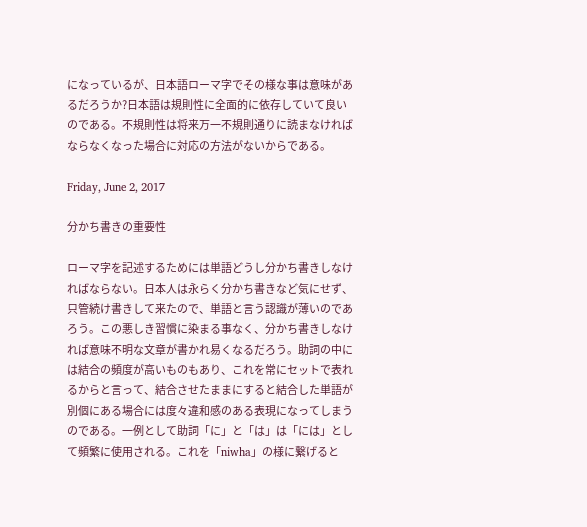になっているが、日本語ローマ字でその様な事は意味があるだろうか?日本語は規則性に全面的に依存していて良いのである。不規則性は将来万一不規則通りに読まなければならなくなった場合に対応の方法がないからである。

Friday, June 2, 2017

分かち書きの重要性

ローマ字を記述するためには単語どうし分かち書きしなければならない。日本人は永らく分かち書きなど気にせず、只管続け書きして来たので、単語と言う認識が薄いのであろう。この悪しき習慣に染まる事なく、分かち書きしなければ意味不明な文章が書かれ易くなるだろう。助詞の中には結合の頻度が高いものもあり、これを常にセットで表れるからと言って、結合させたままにすると結合した単語が別個にある場合には度々違和感のある表現になってしまうのである。一例として助詞「に」と「は」は「には」として頻繁に使用される。これを「niwha」の様に繋げると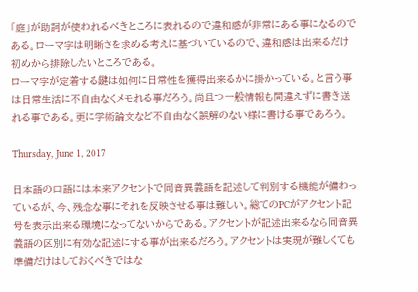「庭」が助詞が使われるべきところに表れるので違和感が非常にある事になるのである。ローマ字は明晰さを求める考えに基づいているので、違和感は出来るだけ初めから排除したいところである。
ローマ字が定着する鍵は如何に日常性を獲得出来るかに掛かっている。と言う事は日常生活に不自由なくメモれる事だろう。尚且つ一般情報も間違えずに書き送れる事である。更に学術論文など不自由なく誤解のない様に書ける事であろう。

Thursday, June 1, 2017

日本語の口語には本来アクセントで同音異義語を記述して判別する機能が備わっているが、今、残念な事にそれを反映させる事は難しい。総てのPCがアクセント記号を表示出来る環境になってないからである。アクセントが記述出来るなら同音異義語の区別に有効な記述にする事が出来るだろう。アクセントは実現が難しくても準備だけはしておくべきではな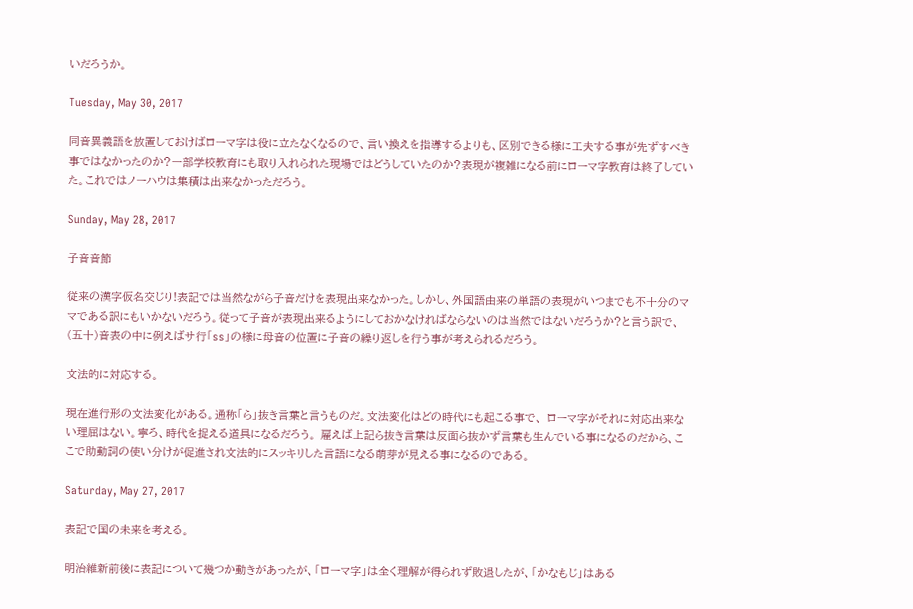いだろうか。

Tuesday, May 30, 2017

同音異義語を放置しておけばローマ字は役に立たなくなるので、言い換えを指導するよりも、区別できる様に工夫する事が先ずすべき事ではなかったのか?一部学校教育にも取り入れられた現場ではどうしていたのか?表現が複雑になる前にローマ字教育は終了していた。これではノーハウは集積は出来なかっただろう。

Sunday, May 28, 2017

子音音節

従来の漢字仮名交じり!表記では当然ながら子音だけを表現出来なかった。しかし、外国語由来の単語の表現がいつまでも不十分のママである訳にもいかないだろう。従って子音が表現出来るようにしておかなければならないのは当然ではないだろうか?と言う訳で、(五十)音表の中に例えばサ行「ss」の様に母音の位置に子音の繰り返しを行う事が考えられるだろう。

文法的に対応する。

現在進行形の文法変化がある。通称「ら」抜き言葉と言うものだ。文法変化はどの時代にも起こる事で、 ローマ字がそれに対応出来ない理屈はない。寧ろ、時代を捉える道具になるだろう。 雇えば上記ら抜き言葉は反面ら抜かず言葉も生んでいる事になるのだから、ここで助動詞の使い分けが促進され文法的にスッキリした言語になる萌芽が見える事になるのである。

Saturday, May 27, 2017

表記で国の未来を考える。

明治維新前後に表記について幾つか動きがあったが、「ローマ字」は全く理解が得られず敗退したが、「かなもじ」はある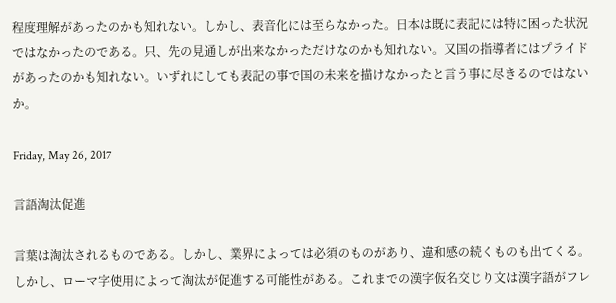程度理解があったのかも知れない。しかし、表音化には至らなかった。日本は既に表記には特に困った状況ではなかったのである。只、先の見通しが出来なかっただけなのかも知れない。又国の指導者にはプライドがあったのかも知れない。いずれにしても表記の事で国の未来を描けなかったと言う事に尽きるのではないか。

Friday, May 26, 2017

言語淘汰促進

言葉は淘汰されるものである。しかし、業界によっては必須のものがあり、違和感の続くものも出てくる。しかし、ローマ字使用によって淘汰が促進する可能性がある。これまでの漢字仮名交じり文は漢字語がフレ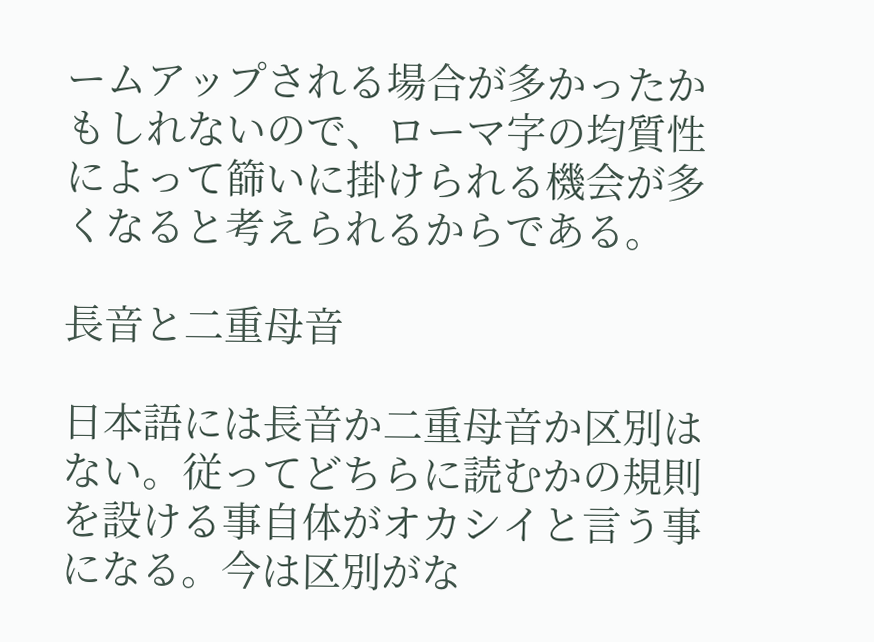ームアップされる場合が多かったかもしれないので、ローマ字の均質性によって篩いに掛けられる機会が多くなると考えられるからである。

長音と二重母音

日本語には長音か二重母音か区別はない。従ってどちらに読むかの規則を設ける事自体がオカシイと言う事になる。今は区別がな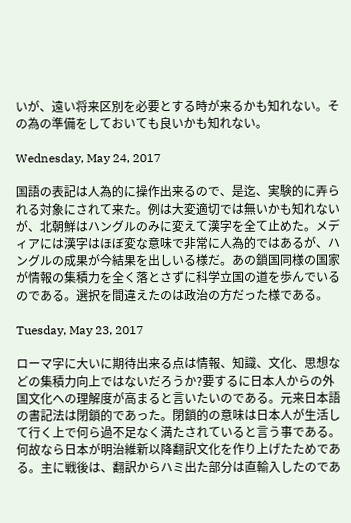いが、遠い将来区別を必要とする時が来るかも知れない。その為の準備をしておいても良いかも知れない。

Wednesday, May 24, 2017

国語の表記は人為的に操作出来るので、是迄、実験的に弄られる対象にされて来た。例は大変適切では無いかも知れないが、北朝鮮はハングルのみに変えて漢字を全て止めた。メディアには漢字はほぼ変な意味で非常に人為的ではあるが、ハングルの成果が今結果を出しいる様だ。あの鎖国同様の国家が情報の集積力を全く落とさずに科学立国の道を歩んでいるのである。選択を間違えたのは政治の方だった様である。

Tuesday, May 23, 2017

ローマ字に大いに期待出来る点は情報、知識、文化、思想などの集積力向上ではないだろうか?要するに日本人からの外国文化への理解度が高まると言いたいのである。元来日本語の書記法は閉鎖的であった。閉鎖的の意味は日本人が生活して行く上で何ら過不足なく満たされていると言う事である。何故なら日本が明治維新以降翻訳文化を作り上げたためである。主に戦後は、翻訳からハミ出た部分は直輸入したのであ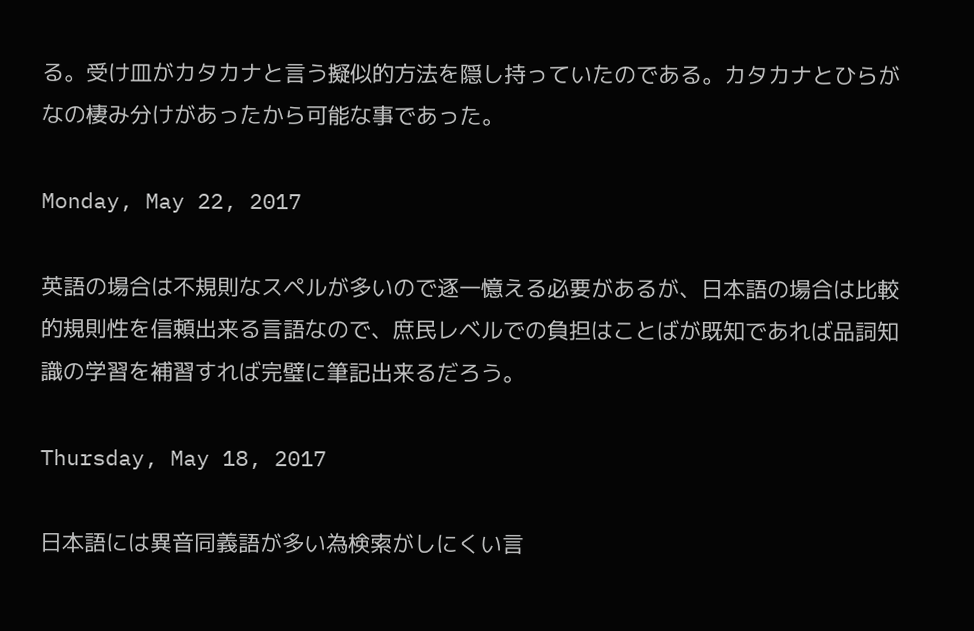る。受け皿がカタカナと言う擬似的方法を隠し持っていたのである。カタカナとひらがなの棲み分けがあったから可能な事であった。

Monday, May 22, 2017

英語の場合は不規則なスペルが多いので逐一憶える必要があるが、日本語の場合は比較的規則性を信頼出来る言語なので、庶民レベルでの負担はことばが既知であれば品詞知識の学習を補習すれば完璧に筆記出来るだろう。

Thursday, May 18, 2017

日本語には異音同義語が多い為検索がしにくい言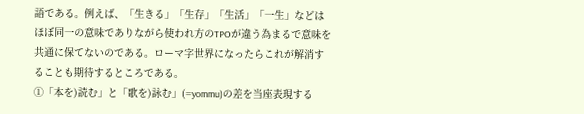語である。例えば、「生きる」「生存」「生活」「一生」などはほぼ同一の意味でありながら使われ方のTPOが違う為まるで意味を共通に保てないのである。ローマ字世界になったらこれが解消することも期待するところである。
①「本を)読む」と「歌を)詠む」(=yommu)の差を当座表現する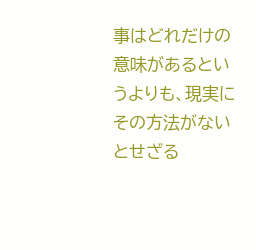事はどれだけの意味があるというよりも、現実にその方法がないとせざる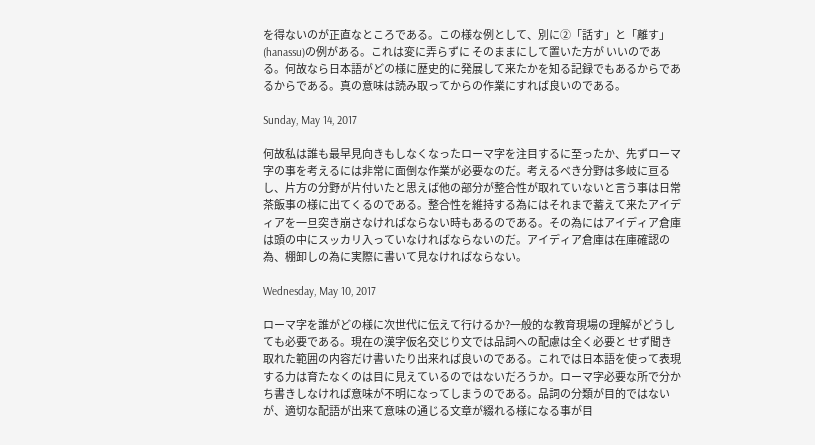を得ないのが正直なところである。この様な例として、別に②「話す」と「離す」(hanassu)の例がある。これは変に弄らずに そのままにして置いた方が いいのである。何故なら日本語がどの様に歴史的に発展して来たかを知る記録でもあるからであるからである。真の意味は読み取ってからの作業にすれば良いのである。

Sunday, May 14, 2017

何故私は誰も最早見向きもしなくなったローマ字を注目するに至ったか、先ずローマ字の事を考えるには非常に面倒な作業が必要なのだ。考えるべき分野は多岐に亘るし、片方の分野が片付いたと思えば他の部分が整合性が取れていないと言う事は日常茶飯事の様に出てくるのである。整合性を維持する為にはそれまで蓄えて来たアイディアを一旦突き崩さなければならない時もあるのである。その為にはアイディア倉庫は頭の中にスッカリ入っていなければならないのだ。アイディア倉庫は在庫確認の為、棚卸しの為に実際に書いて見なければならない。

Wednesday, May 10, 2017

ローマ字を誰がどの様に次世代に伝えて行けるか?一般的な教育現場の理解がどうしても必要である。現在の漢字仮名交じり文では品詞への配慮は全く必要と せず聞き取れた範囲の内容だけ書いたり出来れば良いのである。これでは日本語を使って表現する力は育たなくのは目に見えているのではないだろうか。ローマ字必要な所で分かち書きしなければ意味が不明になってしまうのである。品詞の分類が目的ではないが、適切な配語が出来て意味の通じる文章が綴れる様になる事が目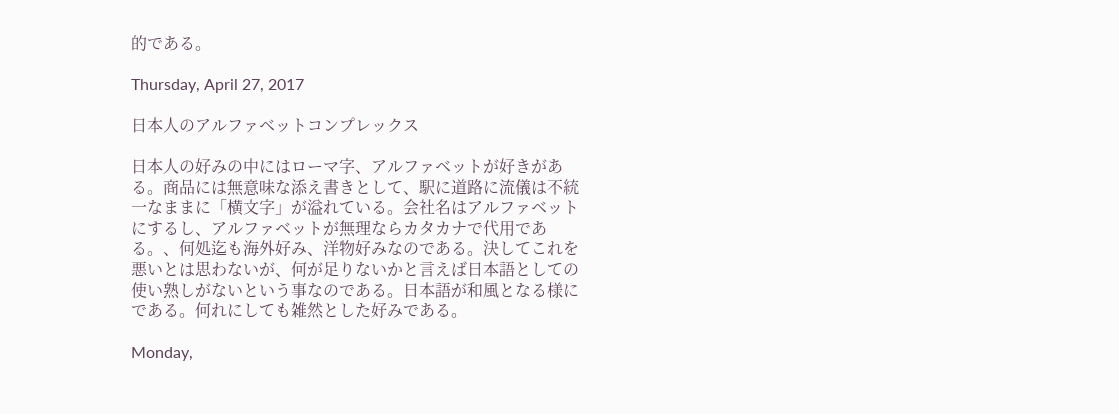的である。

Thursday, April 27, 2017

日本人のアルファベットコンプレックス

日本人の好みの中にはローマ字、アルファベットが好きがある。商品には無意味な添え書きとして、駅に道路に流儀は不統一なままに「横文字」が溢れている。会社名はアルファベットにするし、アルファベットが無理ならカタカナで代用である。、何処迄も海外好み、洋物好みなのである。決してこれを悪いとは思わないが、何が足りないかと言えば日本語としての使い熟しがないという事なのである。日本語が和風となる様にである。何れにしても雑然とした好みである。

Monday,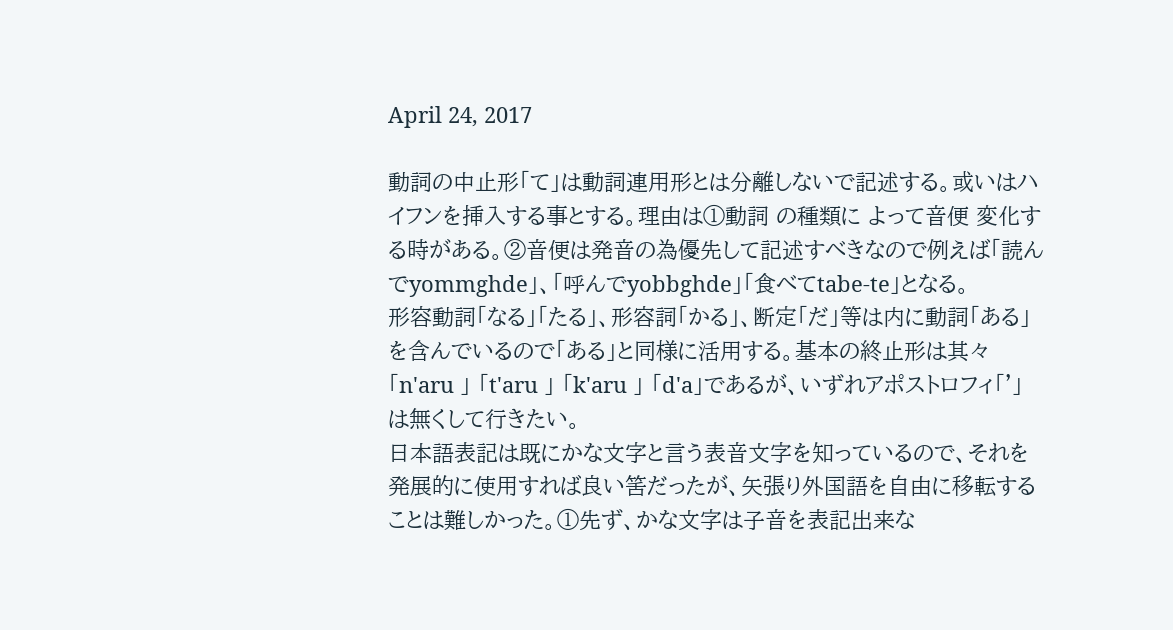April 24, 2017

動詞の中止形「て」は動詞連用形とは分離しないで記述する。或いはハイフンを挿入する事とする。理由は①動詞 の種類に よって音便 変化する時がある。②音便は発音の為優先して記述すべきなので例えば「読んでyommghde」、「呼んでyobbghde」「食べてtabe-te」となる。
形容動詞「なる」「たる」、形容詞「かる」、断定「だ」等は内に動詞「ある」を含んでいるので「ある」と同様に活用する。基本の終止形は其々「n'aru 」 「t'aru 」 「k'aru 」 「d'a」であるが、いずれアポストロフィ「'」は無くして行きたい。
日本語表記は既にかな文字と言う表音文字を知っているので、それを発展的に使用すれば良い筈だったが、矢張り外国語を自由に移転することは難しかった。①先ず、かな文字は子音を表記出来な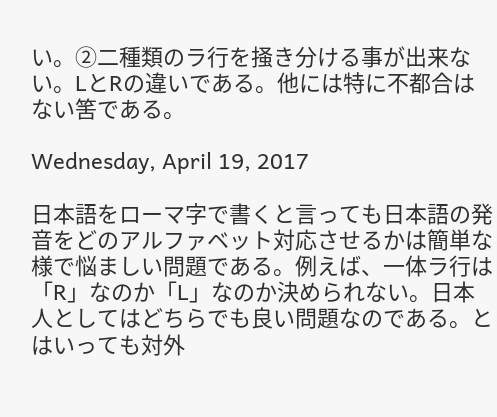い。②二種類のラ行を掻き分ける事が出来ない。LとRの違いである。他には特に不都合はない筈である。

Wednesday, April 19, 2017

日本語をローマ字で書くと言っても日本語の発音をどのアルファベット対応させるかは簡単な様で悩ましい問題である。例えば、一体ラ行は「R」なのか「L」なのか決められない。日本人としてはどちらでも良い問題なのである。とはいっても対外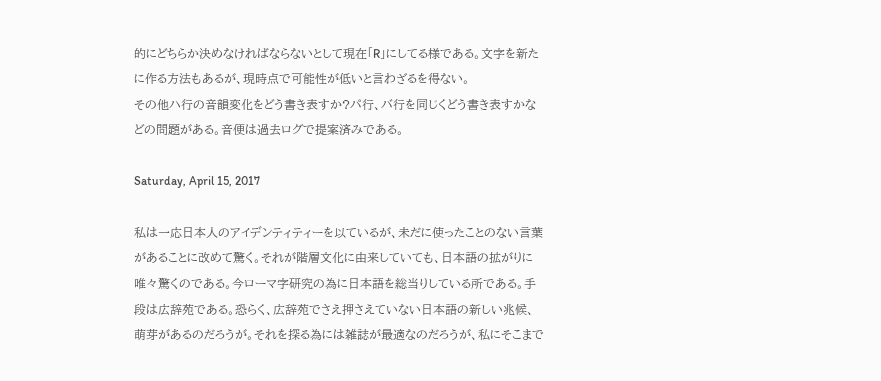的にどちらか決めなければならないとして現在「R」にしてる様である。文字を新たに作る方法もあるが、現時点で可能性が低いと言わざるを得ない。
その他ハ行の音韻変化をどう書き表すか?パ行、バ行を同じくどう書き表すかなどの問題がある。音便は過去ログで提案済みである。

Saturday, April 15, 2017

私は一応日本人のアイデンティティーを以ているが、未だに使ったことのない言葉があることに改めて驚く。それが階層文化に由来していても、日本語の拡がりに唯々驚くのである。今ローマ字研究の為に日本語を総当りしている所である。手段は広辞苑である。恐らく、広辞苑でさえ押さえていない日本語の新しい兆候、萌芽があるのだろうが。それを探る為には雑誌が最適なのだろうが、私にそこまで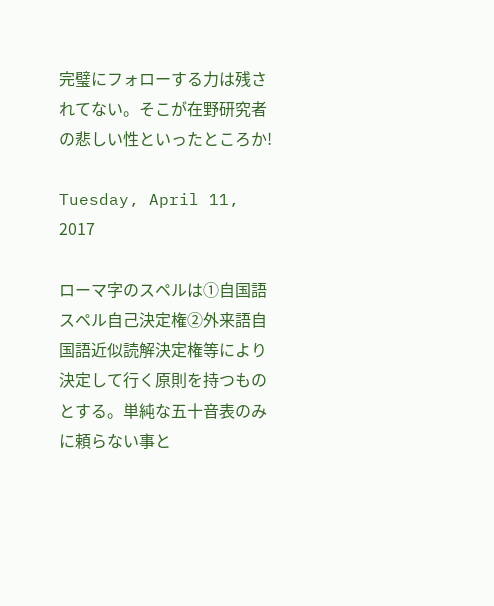完璧にフォローする力は残されてない。そこが在野研究者の悲しい性といったところか!

Tuesday, April 11, 2017

ローマ字のスペルは①自国語スペル自己決定権②外来語自国語近似読解決定権等により決定して行く原則を持つものとする。単純な五十音表のみに頼らない事と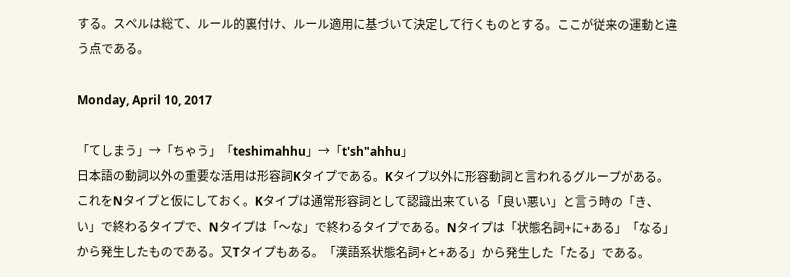する。スペルは総て、ルール的裏付け、ルール適用に基づいて決定して行くものとする。ここが従来の運動と違う点である。

Monday, April 10, 2017

「てしまう」→「ちゃう」「teshimahhu」→「t'sh"ahhu」
日本語の動詞以外の重要な活用は形容詞Kタイプである。Kタイプ以外に形容動詞と言われるグループがある。これをNタイプと仮にしておく。Kタイプは通常形容詞として認識出来ている「良い悪い」と言う時の「き、い」で終わるタイプで、Nタイプは「〜な」で終わるタイプである。Nタイプは「状態名詞+に+ある」「なる」から発生したものである。又Tタイプもある。「漢語系状態名詞+と+ある」から発生した「たる」である。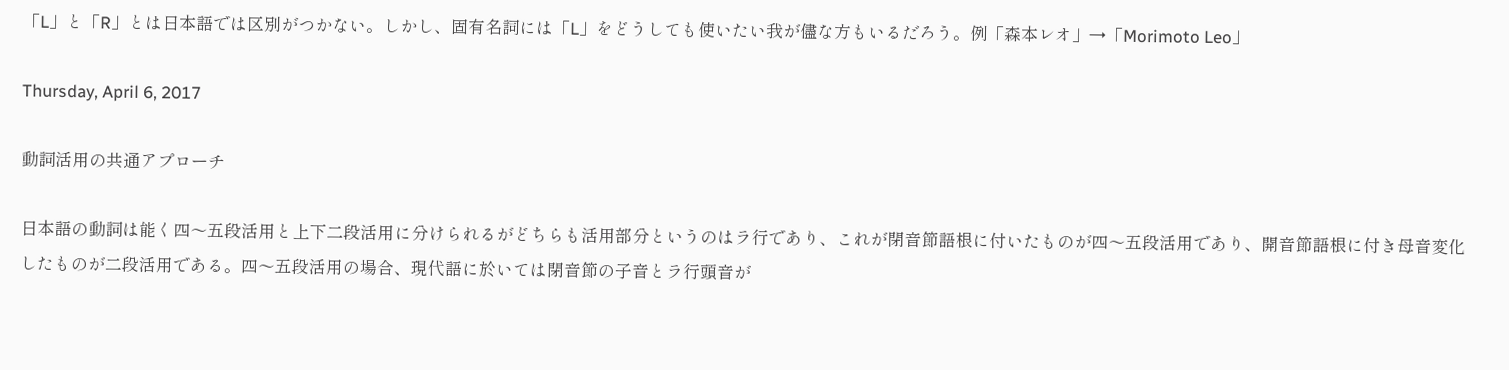「L」と「R」とは日本語では区別がつかない。しかし、固有名詞には「L」をどうしても使いたい我が儘な方もいるだろう。例「森本レオ」→「Morimoto Leo」

Thursday, April 6, 2017

動詞活用の共通アプローチ

日本語の動詞は能く四〜五段活用と上下二段活用に分けられるがどちらも活用部分というのはラ行であり、これが閉音節語根に付いたものが四〜五段活用であり、開音節語根に付き母音変化したものが二段活用である。四〜五段活用の場合、現代語に於いては閉音節の子音とラ行頭音が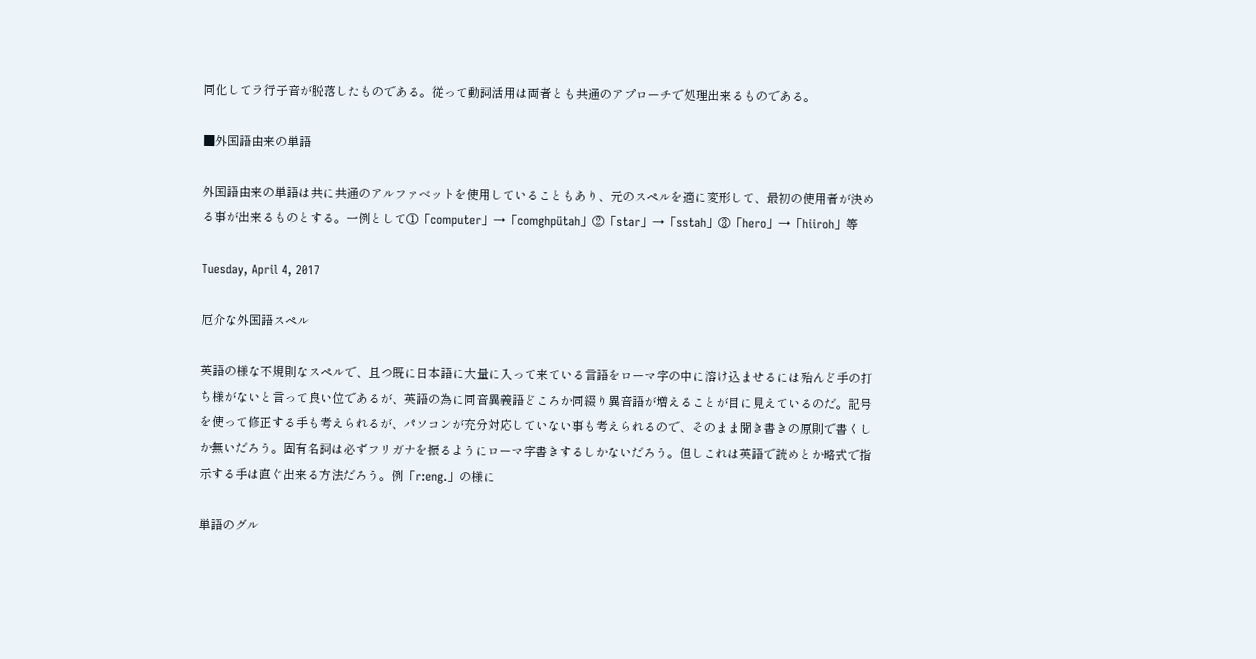同化してラ行子音が脱落したものである。従って動詞活用は両者とも共通のアプローチで処理出来るものである。

■外国語由来の単語

外国語由来の単語は共に共通のアルファベットを使用していることもあり、元のスペルを適に変形して、最初の使用者が決める事が出来るものとする。一例として①「computer」→「comghpütah」②「star」→「sstah」③「hero」→「hiiroh」等

Tuesday, April 4, 2017

厄介な外国語スペル

英語の様な不規則なスペルで、且つ既に日本語に大量に入って来ている言語をローマ字の中に溶け込ませるには殆んど手の打ち様がないと言って良い位であるが、英語の為に同音異義語どころか同綴り異音語が増えることが目に見えているのだ。記号を使って修正する手も考えられるが、パソコンが充分対応していない事も考えられるので、そのまま聞き書きの原則で書くしか無いだろう。固有名詞は必ずフリガナを振るようにローマ字書きするしかないだろう。但しこれは英語で読めとか略式で指示する手は直ぐ出来る方法だろう。例「r:eng.」の様に

単語のグル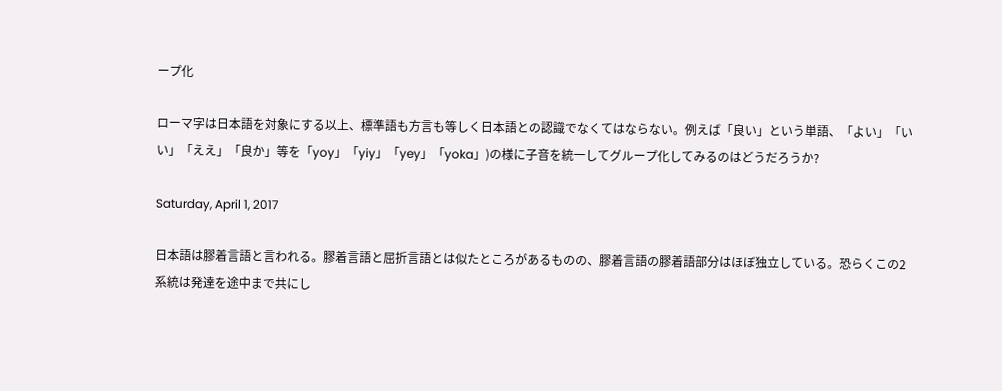ープ化

ローマ字は日本語を対象にする以上、標準語も方言も等しく日本語との認識でなくてはならない。例えば「良い」という単語、「よい」「いい」「ええ」「良か」等を「yoy」「yiy」「yey」「yoka」)の様に子音を統一してグループ化してみるのはどうだろうか?

Saturday, April 1, 2017

日本語は膠着言語と言われる。膠着言語と屈折言語とは似たところがあるものの、膠着言語の膠着語部分はほぼ独立している。恐らくこの2系統は発達を途中まで共にし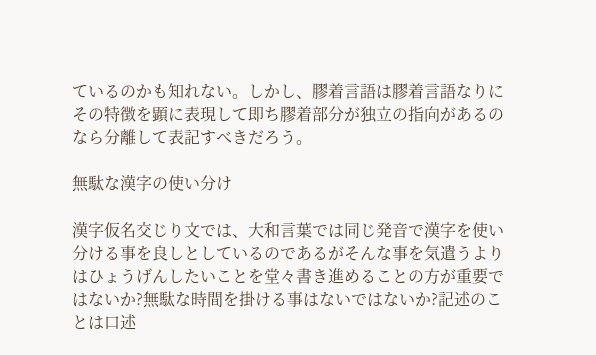ているのかも知れない。しかし、膠着言語は膠着言語なりにその特徴を顕に表現して即ち膠着部分が独立の指向があるのなら分離して表記すべきだろう。

無駄な漢字の使い分け

漢字仮名交じり文では、大和言葉では同じ発音で漢字を使い分ける事を良しとしているのであるがそんな事を気遣うよりはひょうげんしたいことを堂々書き進めることの方が重要ではないか?無駄な時間を掛ける事はないではないか?記述のことは口述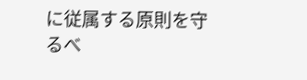に従属する原則を守るべ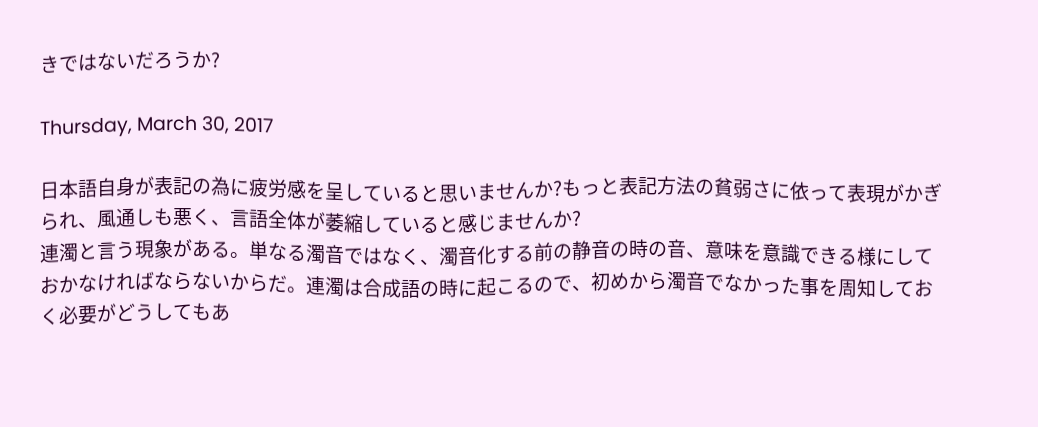きではないだろうか?

Thursday, March 30, 2017

日本語自身が表記の為に疲労感を呈していると思いませんか?もっと表記方法の貧弱さに依って表現がかぎられ、風通しも悪く、言語全体が萎縮していると感じませんか?
連濁と言う現象がある。単なる濁音ではなく、濁音化する前の静音の時の音、意味を意識できる様にしておかなければならないからだ。連濁は合成語の時に起こるので、初めから濁音でなかった事を周知しておく必要がどうしてもあ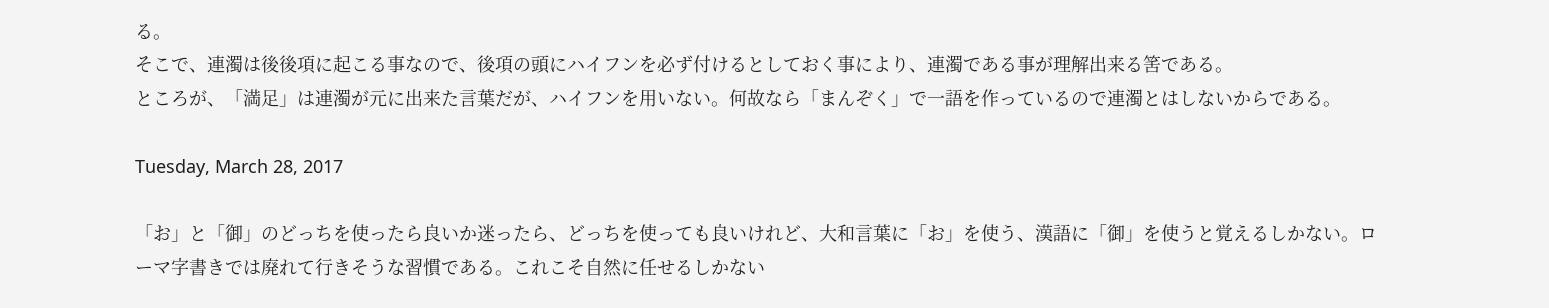る。
そこで、連濁は後後項に起こる事なので、後項の頭にハイフンを必ず付けるとしておく事により、連濁である事が理解出来る筈である。
ところが、「満足」は連濁が元に出来た言葉だが、ハイフンを用いない。何故なら「まんぞく」で一語を作っているので連濁とはしないからである。

Tuesday, March 28, 2017

「お」と「御」のどっちを使ったら良いか迷ったら、どっちを使っても良いけれど、大和言葉に「お」を使う、漢語に「御」を使うと覚えるしかない。ローマ字書きでは廃れて行きそうな習慣である。これこそ自然に任せるしかない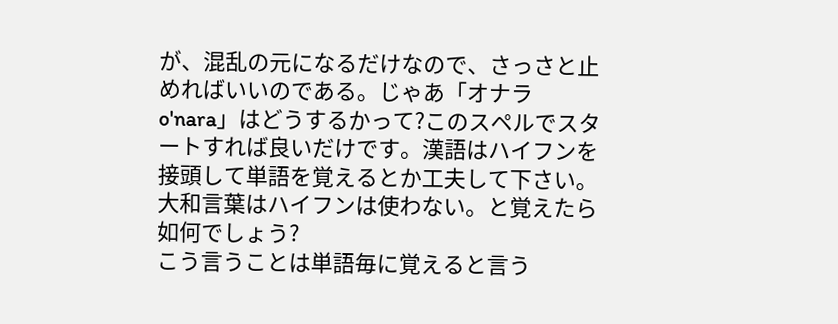が、混乱の元になるだけなので、さっさと止めればいいのである。じゃあ「オナラo'nara」はどうするかって?このスペルでスタートすれば良いだけです。漢語はハイフンを接頭して単語を覚えるとか工夫して下さい。大和言葉はハイフンは使わない。と覚えたら如何でしょう?
こう言うことは単語毎に覚えると言う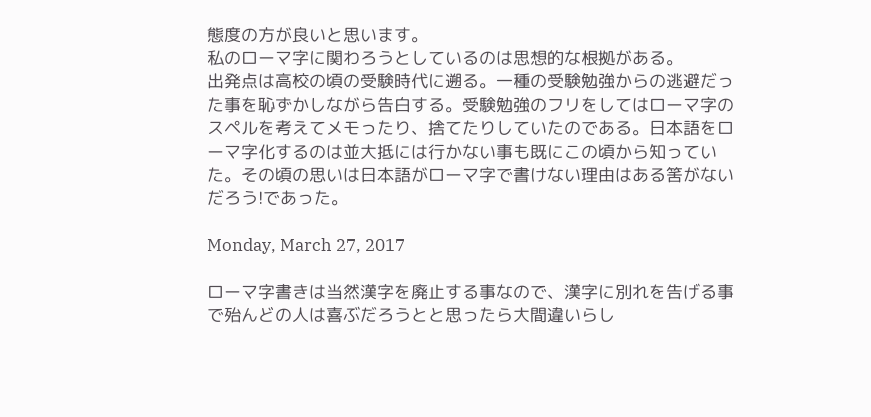態度の方が良いと思います。
私のローマ字に関わろうとしているのは思想的な根拠がある。
出発点は高校の頃の受験時代に遡る。一種の受験勉強からの逃避だった事を恥ずかしながら告白する。受験勉強のフリをしてはローマ字のスペルを考えてメモったり、捨てたりしていたのである。日本語をローマ字化するのは並大抵には行かない事も既にこの頃から知っていた。その頃の思いは日本語がローマ字で書けない理由はある筈がないだろう!であった。

Monday, March 27, 2017

ローマ字書きは当然漢字を廃止する事なので、漢字に別れを告げる事で殆んどの人は喜ぶだろうとと思ったら大間違いらし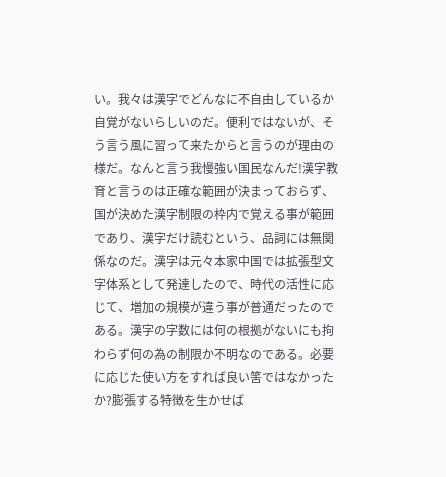い。我々は漢字でどんなに不自由しているか自覚がないらしいのだ。便利ではないが、そう言う風に習って来たからと言うのが理由の様だ。なんと言う我慢強い国民なんだ!漢字教育と言うのは正確な範囲が決まっておらず、国が決めた漢字制限の枠内で覚える事が範囲であり、漢字だけ読むという、品詞には無関係なのだ。漢字は元々本家中国では拡張型文字体系として発達したので、時代の活性に応じて、増加の規模が違う事が普通だったのである。漢字の字数には何の根拠がないにも拘わらず何の為の制限か不明なのである。必要に応じた使い方をすれば良い筈ではなかったか?膨張する特徴を生かせば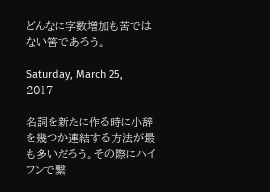どんなに字数増加も苦ではない筈であろう。

Saturday, March 25, 2017

名詞を新たに作る時に小辞を幾つか連結する方法が最も多いだろう。その際にハイフンで繋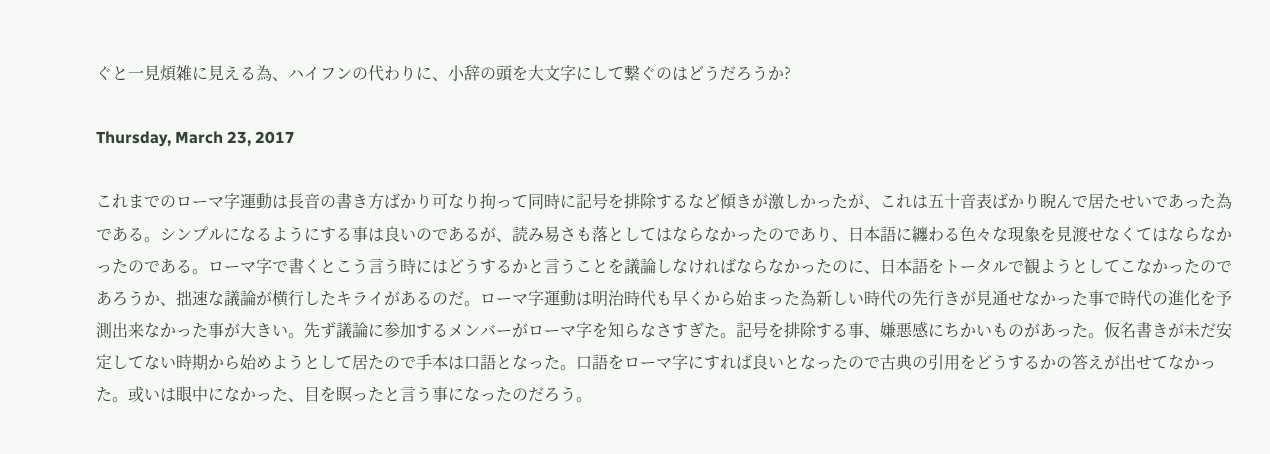ぐと一見煩雑に見える為、ハイフンの代わりに、小辞の頭を大文字にして繋ぐのはどうだろうか?

Thursday, March 23, 2017

これまでのローマ字運動は長音の書き方ばかり可なり拘って同時に記号を排除するなど傾きが激しかったが、これは五十音表ばかり睨んで居たせいであった為である。シンプルになるようにする事は良いのであるが、読み易さも落としてはならなかったのであり、日本語に纏わる色々な現象を見渡せなくてはならなかったのである。ローマ字で書くとこう言う時にはどうするかと言うことを議論しなければならなかったのに、日本語をトータルで観ようとしてこなかったのであろうか、拙速な議論が横行したキライがあるのだ。ローマ字運動は明治時代も早くから始まった為新しい時代の先行きが見通せなかった事で時代の進化を予測出来なかった事が大きい。先ず議論に参加するメンバーがローマ字を知らなさすぎた。記号を排除する事、嫌悪感にちかいものがあった。仮名書きが未だ安定してない時期から始めようとして居たので手本は口語となった。口語をローマ字にすれば良いとなったので古典の引用をどうするかの答えが出せてなかった。或いは眼中になかった、目を瞑ったと言う事になったのだろう。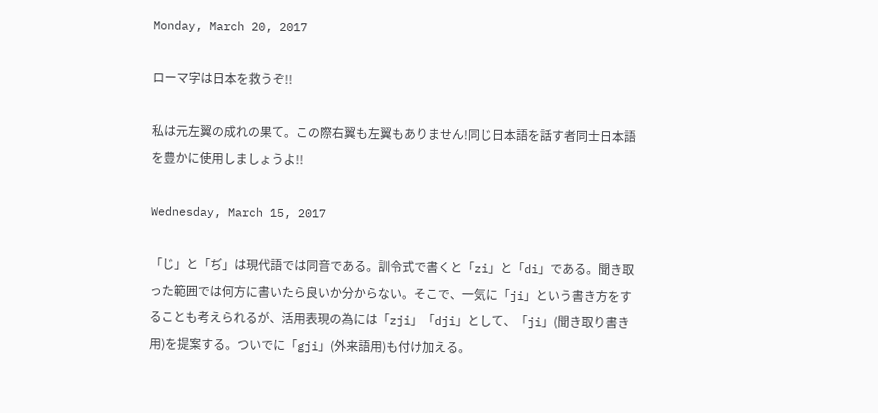Monday, March 20, 2017

ローマ字は日本を救うぞ!!

私は元左翼の成れの果て。この際右翼も左翼もありません!同じ日本語を話す者同士日本語を豊かに使用しましょうよ!!

Wednesday, March 15, 2017

「じ」と「ぢ」は現代語では同音である。訓令式で書くと「zi」と「di」である。聞き取った範囲では何方に書いたら良いか分からない。そこで、一気に「ji」という書き方をすることも考えられるが、活用表現の為には「zji」「dji」として、「ji」(聞き取り書き用)を提案する。ついでに「gji」(外来語用)も付け加える。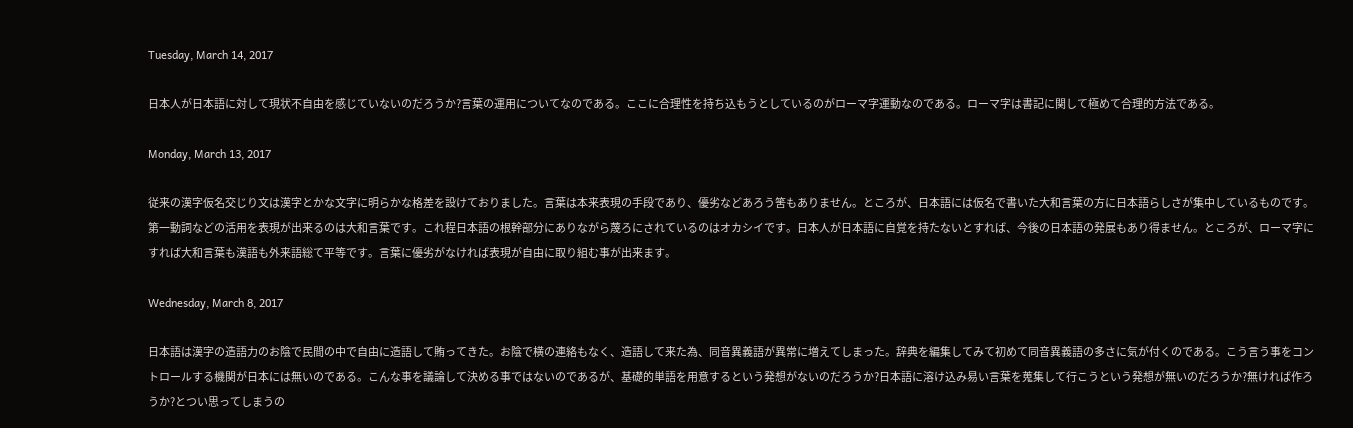Tuesday, March 14, 2017

日本人が日本語に対して現状不自由を感じていないのだろうか?言葉の運用についてなのである。ここに合理性を持ち込もうとしているのがローマ字運動なのである。ローマ字は書記に関して極めて合理的方法である。

Monday, March 13, 2017

従来の漢字仮名交じり文は漢字とかな文字に明らかな格差を設けておりました。言葉は本来表現の手段であり、優劣などあろう筈もありません。ところが、日本語には仮名で書いた大和言葉の方に日本語らしさが集中しているものです。第一動詞などの活用を表現が出来るのは大和言葉です。これ程日本語の根幹部分にありながら蔑ろにされているのはオカシイです。日本人が日本語に自覚を持たないとすれば、今後の日本語の発展もあり得ません。ところが、ローマ字にすれば大和言葉も漢語も外来語総て平等です。言葉に優劣がなければ表現が自由に取り組む事が出来ます。

Wednesday, March 8, 2017

日本語は漢字の造語力のお陰で民間の中で自由に造語して賄ってきた。お陰で横の連絡もなく、造語して来た為、同音異義語が異常に増えてしまった。辞典を編集してみて初めて同音異義語の多さに気が付くのである。こう言う事をコントロールする機関が日本には無いのである。こんな事を議論して決める事ではないのであるが、基礎的単語を用意するという発想がないのだろうか?日本語に溶け込み易い言葉を蒐集して行こうという発想が無いのだろうか?無ければ作ろうか?とつい思ってしまうの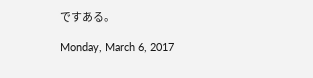ですある。

Monday, March 6, 2017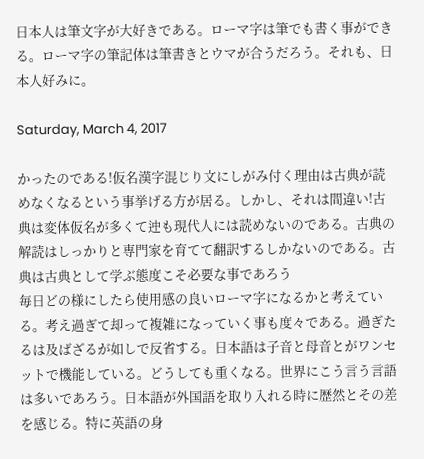日本人は筆文字が大好きである。ローマ字は筆でも書く事ができる。ローマ字の筆記体は筆書きとウマが合うだろう。それも、日本人好みに。

Saturday, March 4, 2017

かったのである!仮名漢字混じり文にしがみ付く理由は古典が読めなくなるという事挙げる方が居る。しかし、それは間違い!古典は変体仮名が多くて迚も現代人には読めないのである。古典の解読はしっかりと専門家を育てて翻訳するしかないのである。古典は古典として学ぶ態度こそ必要な事であろう
毎日どの様にしたら使用感の良いローマ字になるかと考えている。考え過ぎて却って複雑になっていく事も度々である。過ぎたるは及ばざるが如しで反省する。日本語は子音と母音とがワンセットで機能している。どうしても重くなる。世界にこう言う言語は多いであろう。日本語が外国語を取り入れる時に歴然とその差を感じる。特に英語の身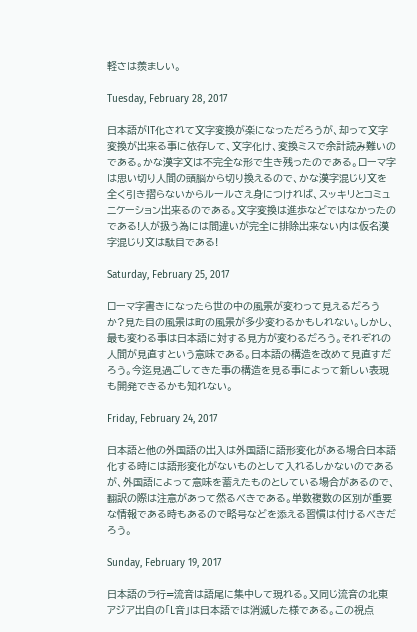軽さは羨ましい。

Tuesday, February 28, 2017

日本語がIT化されて文字変換が楽になっただろうが、却って文字変換が出来る事に依存して、文字化け、変換ミスで余計読み難いのである。かな漢字文は不完全な形で生き残ったのである。ローマ字は思い切り人間の頭脳から切り換えるので、かな漢字混じり文を全く引き摺らないからルールさえ身につければ、スッキリとコミュニケーション出来るのである。文字変換は進歩などではなかったのである!人が扱う為には間違いが完全に排除出来ない内は仮名漢字混じり文は駄目である!

Saturday, February 25, 2017

ローマ字書きになったら世の中の風景が変わって見えるだろうか?見た目の風景は町の風景が多少変わるかもしれない。しかし、最も変わる事は日本語に対する見方が変わるだろう。それぞれの人間が見直すという意味である。日本語の構造を改めて見直すだろう。今迄見過ごしてきた事の構造を見る事によって新しい表現も開発できるかも知れない。

Friday, February 24, 2017

日本語と他の外国語の出入は外国語に語形変化がある場合日本語化する時には語形変化がないものとして入れるしかないのであるが、外国語によって意味を蓄えたものとしている場合があるので、翻訳の際は注意があって然るべきである。単数複数の区別が重要な情報である時もあるので略号などを添える習慣は付けるべきだろう。

Sunday, February 19, 2017

日本語のラ行=流音は語尾に集中して現れる。又同じ流音の北東アジア出自の「L音」は日本語では消滅した様である。この視点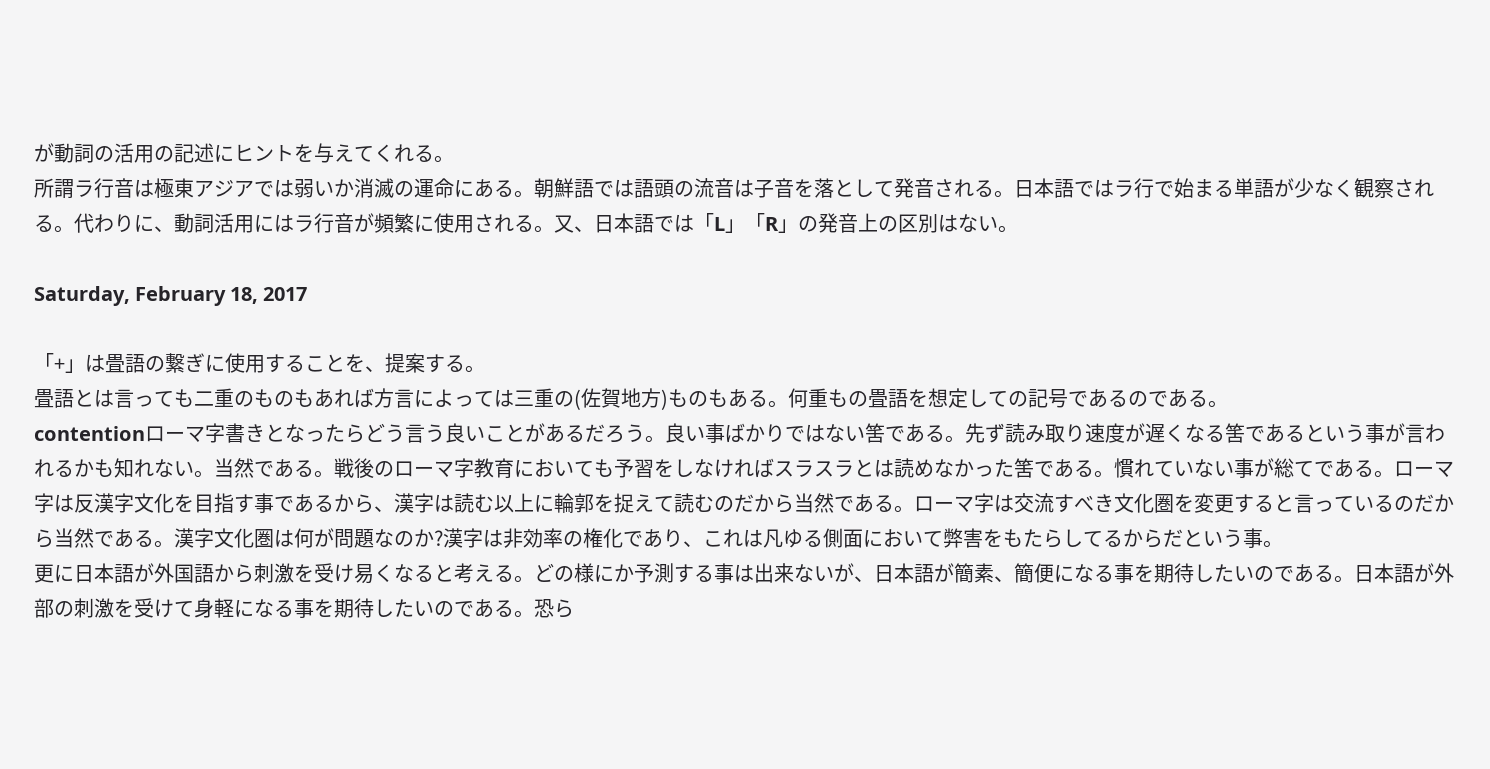が動詞の活用の記述にヒントを与えてくれる。
所謂ラ行音は極東アジアでは弱いか消滅の運命にある。朝鮮語では語頭の流音は子音を落として発音される。日本語ではラ行で始まる単語が少なく観察される。代わりに、動詞活用にはラ行音が頻繁に使用される。又、日本語では「L」「R」の発音上の区別はない。

Saturday, February 18, 2017

「+」は畳語の繋ぎに使用することを、提案する。
畳語とは言っても二重のものもあれば方言によっては三重の(佐賀地方)ものもある。何重もの畳語を想定しての記号であるのである。
contentionローマ字書きとなったらどう言う良いことがあるだろう。良い事ばかりではない筈である。先ず読み取り速度が遅くなる筈であるという事が言われるかも知れない。当然である。戦後のローマ字教育においても予習をしなければスラスラとは読めなかった筈である。慣れていない事が総てである。ローマ字は反漢字文化を目指す事であるから、漢字は読む以上に輪郭を捉えて読むのだから当然である。ローマ字は交流すべき文化圏を変更すると言っているのだから当然である。漢字文化圏は何が問題なのか?漢字は非効率の権化であり、これは凡ゆる側面において弊害をもたらしてるからだという事。
更に日本語が外国語から刺激を受け易くなると考える。どの様にか予測する事は出来ないが、日本語が簡素、簡便になる事を期待したいのである。日本語が外部の刺激を受けて身軽になる事を期待したいのである。恐ら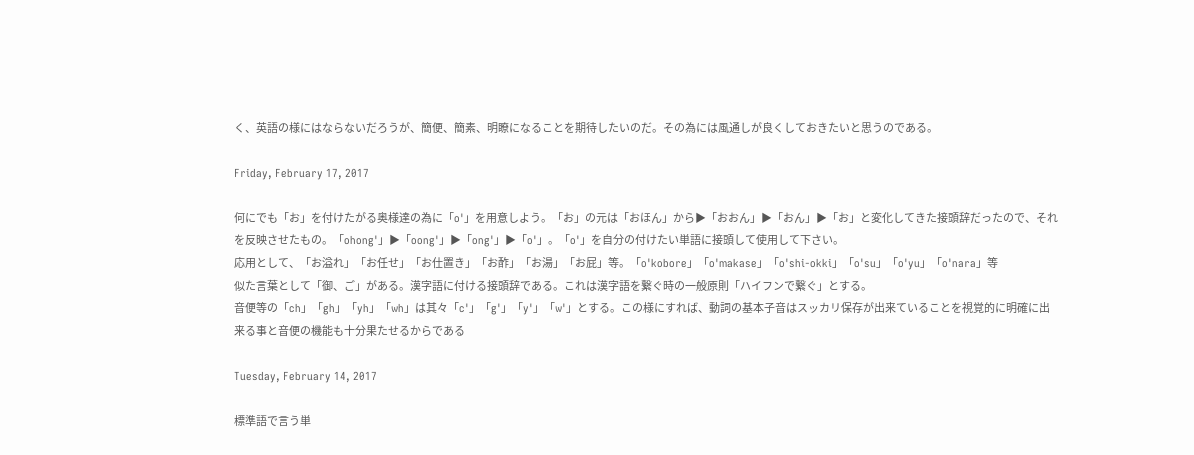く、英語の様にはならないだろうが、簡便、簡素、明瞭になることを期待したいのだ。その為には風通しが良くしておきたいと思うのである。

Friday, February 17, 2017

何にでも「お」を付けたがる奥様達の為に「o'」を用意しよう。「お」の元は「おほん」から▶「おおん」▶「おん」▶「お」と変化してきた接頭辞だったので、それを反映させたもの。「ohong'」▶「oong'」▶「ong'」▶「o'」。「o'」を自分の付けたい単語に接頭して使用して下さい。
応用として、「お溢れ」「お任せ」「お仕置き」「お酢」「お湯」「お屁」等。「o'kobore」「o'makase」「o'shi-okki」「o'su」「o'yu」「o'nara」等
似た言葉として「御、ご」がある。漢字語に付ける接頭辞である。これは漢字語を繋ぐ時の一般原則「ハイフンで繋ぐ」とする。
音便等の「ch」「gh」「yh」「wh」は其々「c'」「g'」「y'」「w'」とする。この様にすれば、動詞の基本子音はスッカリ保存が出来ていることを視覚的に明確に出来る事と音便の機能も十分果たせるからである

Tuesday, February 14, 2017

標準語で言う単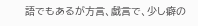語でもあるが方言、戯言で、少し癖の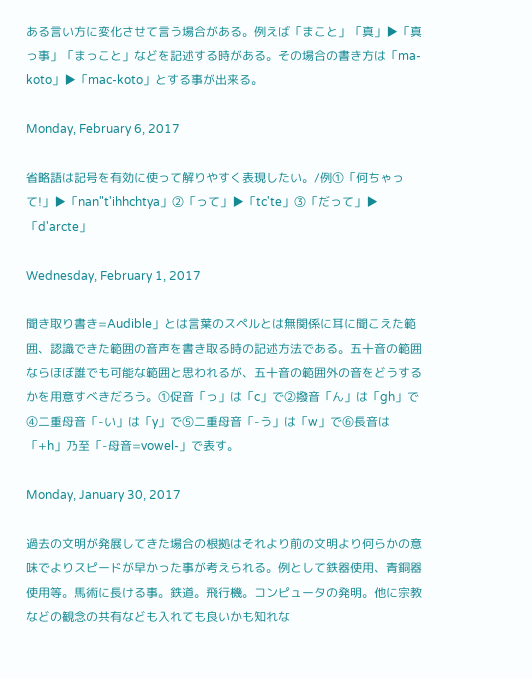ある言い方に変化させて言う場合がある。例えば「まこと」「真」▶「真っ事」「まっこと」などを記述する時がある。その場合の書き方は「ma-koto」▶「mac-koto」とする事が出来る。

Monday, February 6, 2017

省略語は記号を有効に使って解りやすく表現したい。/例①「何ちゃって!」▶「nan"t'ihhchtya」②「って」▶「tc'te」③「だって」▶「d'arcte」

Wednesday, February 1, 2017

聞き取り書き=Audible」とは言葉のスペルとは無関係に耳に聞こえた範囲、認識できた範囲の音声を書き取る時の記述方法である。五十音の範囲ならほぼ誰でも可能な範囲と思われるが、五十音の範囲外の音をどうするかを用意すべきだろう。①促音「っ」は「c」で②撥音「ん」は「gh」で④二重母音「-い」は「y」で⑤二重母音「-う」は「w」で⑥長音は「+h」乃至「-母音=vowel-」で表す。

Monday, January 30, 2017

過去の文明が発展してきた場合の根拠はそれより前の文明より何らかの意味でよりスピードが早かった事が考えられる。例として鉄器使用、青銅器使用等。馬術に長ける事。鉄道。飛行機。コンピュータの発明。他に宗教などの観念の共有なども入れても良いかも知れな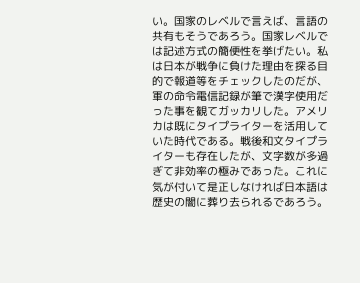い。国家のレベルで言えば、言語の共有もそうであろう。国家レベルでは記述方式の簡便性を挙げたい。私は日本が戦争に負けた理由を探る目的で報道等をチェックしたのだが、軍の命令電信記録が筆で漢字使用だった事を観てガッカリした。アメリカは既にタイプライターを活用していた時代である。戦後和文タイプライターも存在したが、文字数が多過ぎて非効率の極みであった。これに気が付いて是正しなければ日本語は歴史の闇に葬り去られるであろう。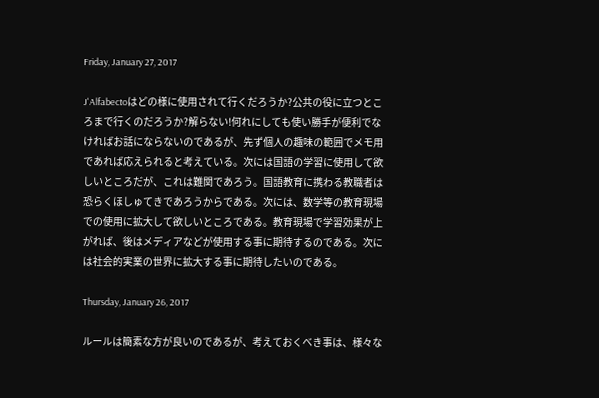Friday, January 27, 2017

J'Alfabectoはどの様に使用されて行くだろうか?公共の役に立つところまで行くのだろうか?解らない!何れにしても使い勝手が便利でなければお話にならないのであるが、先ず個人の趣味の範囲でメモ用であれば応えられると考えている。次には国語の学習に使用して欲しいところだが、これは難関であろう。国語教育に携わる教職者は恐らくほしゅてきであろうからである。次には、数学等の教育現場での使用に拡大して欲しいところである。教育現場で学習効果が上がれば、後はメディアなどが使用する事に期待するのである。次には社会的実業の世界に拡大する事に期待したいのである。

Thursday, January 26, 2017

ルールは簡素な方が良いのであるが、考えておくべき事は、様々な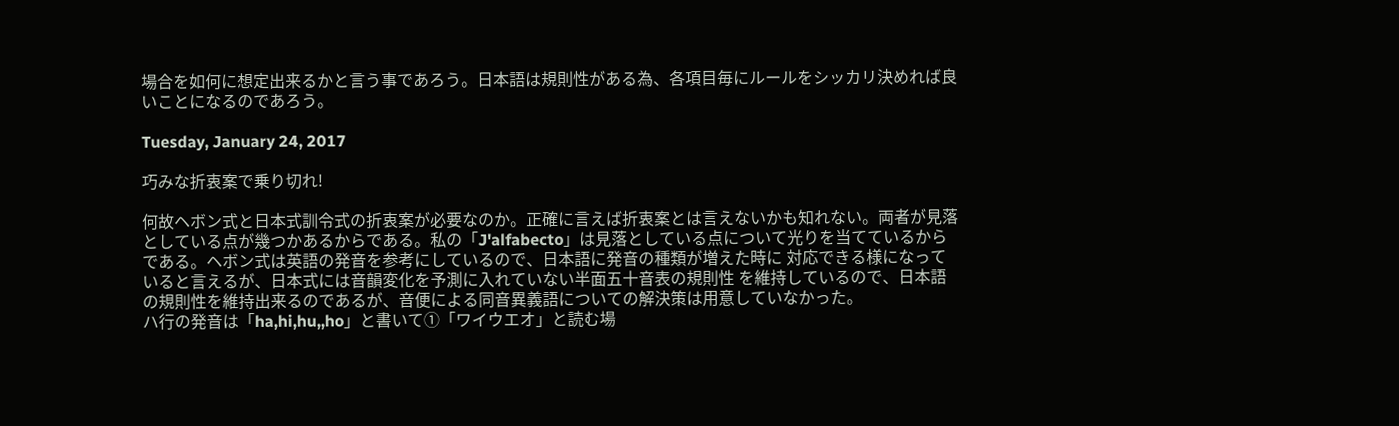場合を如何に想定出来るかと言う事であろう。日本語は規則性がある為、各項目毎にルールをシッカリ決めれば良いことになるのであろう。

Tuesday, January 24, 2017

巧みな折衷案で乗り切れ!

何故ヘボン式と日本式訓令式の折衷案が必要なのか。正確に言えば折衷案とは言えないかも知れない。両者が見落としている点が幾つかあるからである。私の「J'alfabecto」は見落としている点について光りを当てているからである。ヘボン式は英語の発音を参考にしているので、日本語に発音の種類が増えた時に 対応できる様になっていると言えるが、日本式には音韻変化を予測に入れていない半面五十音表の規則性 を維持しているので、日本語の規則性を維持出来るのであるが、音便による同音異義語についての解決策は用意していなかった。
ハ行の発音は「ha,hi,hu,,ho」と書いて①「ワイウエオ」と読む場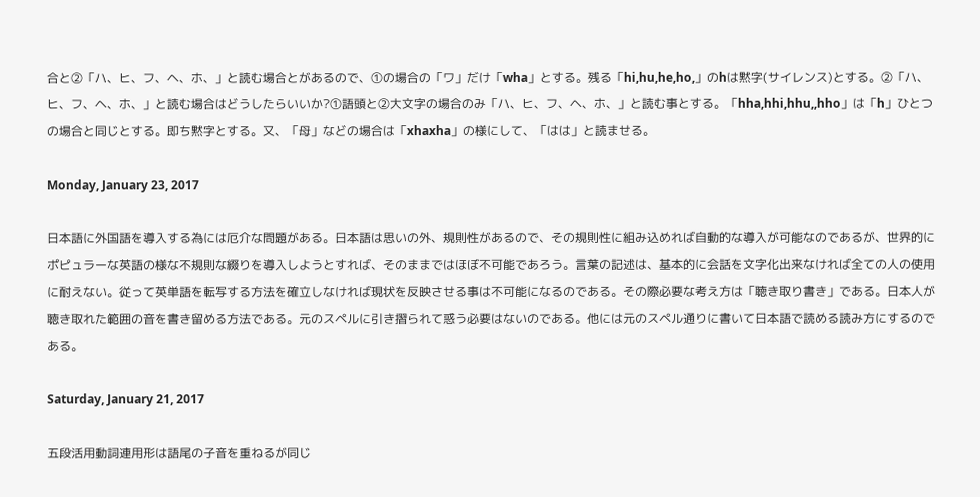合と②「ハ、ヒ、フ、ヘ、ホ、」と読む場合とがあるので、①の場合の「ワ」だけ「wha」とする。残る「hi,hu,he,ho,」のhは黙字(サイレンス)とする。②「ハ、ヒ、フ、ヘ、ホ、」と読む場合はどうしたらいいか?①語頭と②大文字の場合のみ「ハ、ヒ、フ、ヘ、ホ、」と読む事とする。「hha,hhi,hhu,,hho」は「h」ひとつの場合と同じとする。即ち黙字とする。又、「母」などの場合は「xhaxha」の様にして、「はは」と読ませる。

Monday, January 23, 2017

日本語に外国語を導入する為には厄介な問題がある。日本語は思いの外、規則性があるので、その規則性に組み込めれば自動的な導入が可能なのであるが、世界的にポピュラーな英語の様な不規則な綴りを導入しようとすれば、そのままではほぼ不可能であろう。言葉の記述は、基本的に会話を文字化出来なければ全ての人の使用に耐えない。従って英単語を転写する方法を確立しなければ現状を反映させる事は不可能になるのである。その際必要な考え方は「聴き取り書き」である。日本人が聴き取れた範囲の音を書き留める方法である。元のスペルに引き摺られて惑う必要はないのである。他には元のスペル通りに書いて日本語で読める読み方にするのである。

Saturday, January 21, 2017

五段活用動詞連用形は語尾の子音を重ねるが同じ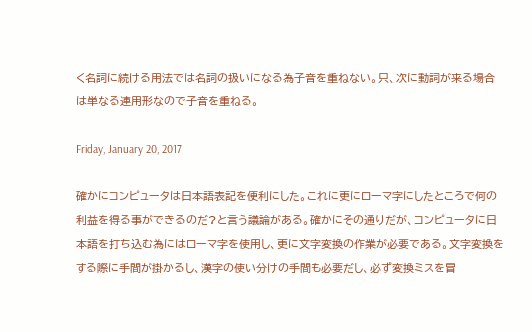く名詞に続ける用法では名詞の扱いになる為子音を重ねない。只、次に動詞が来る場合は単なる連用形なので子音を重ねる。

Friday, January 20, 2017

確かにコンピュータは日本語表記を便利にした。これに更にローマ字にしたところで何の利益を得る事ができるのだ?と言う議論がある。確かにその通りだが、コンピュータに日本語を打ち込む為にはローマ字を使用し、更に文字変換の作業が必要である。文字変換をする際に手間が掛かるし、漢字の使い分けの手間も必要だし、必ず変換ミスを冒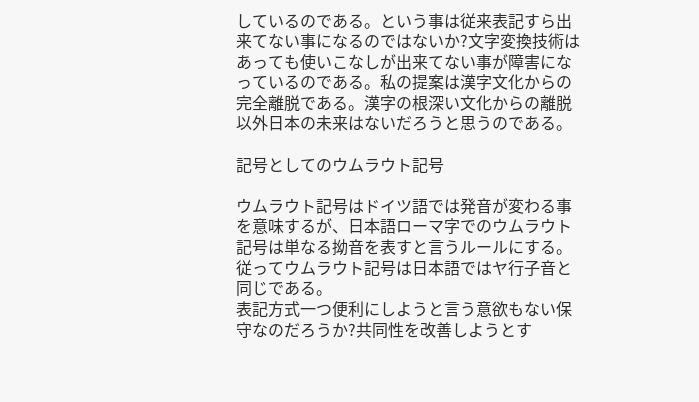しているのである。という事は従来表記すら出来てない事になるのではないか?文字変換技術はあっても使いこなしが出来てない事が障害になっているのである。私の提案は漢字文化からの完全離脱である。漢字の根深い文化からの離脱以外日本の未来はないだろうと思うのである。

記号としてのウムラウト記号

ウムラウト記号はドイツ語では発音が変わる事を意味するが、日本語ローマ字でのウムラウト記号は単なる拗音を表すと言うルールにする。従ってウムラウト記号は日本語ではヤ行子音と同じである。
表記方式一つ便利にしようと言う意欲もない保守なのだろうか?共同性を改善しようとす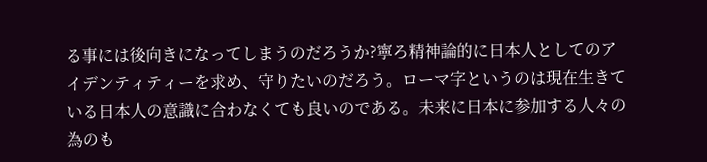る事には後向きになってしまうのだろうか?寧ろ精神論的に日本人としてのアイデンティティーを求め、守りたいのだろう。ローマ字というのは現在生きている日本人の意識に合わなくても良いのである。未来に日本に参加する人々の為のも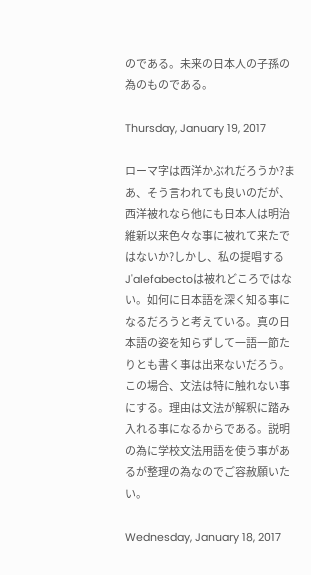のである。未来の日本人の子孫の為のものである。

Thursday, January 19, 2017

ローマ字は西洋かぶれだろうか?まあ、そう言われても良いのだが、西洋被れなら他にも日本人は明治維新以来色々な事に被れて来たではないか?しかし、私の提唱するJ'alefabectoは被れどころではない。如何に日本語を深く知る事になるだろうと考えている。真の日本語の姿を知らずして一語一節たりとも書く事は出来ないだろう。
この場合、文法は特に触れない事にする。理由は文法が解釈に踏み入れる事になるからである。説明の為に学校文法用語を使う事があるが整理の為なのでご容赦願いたい。

Wednesday, January 18, 2017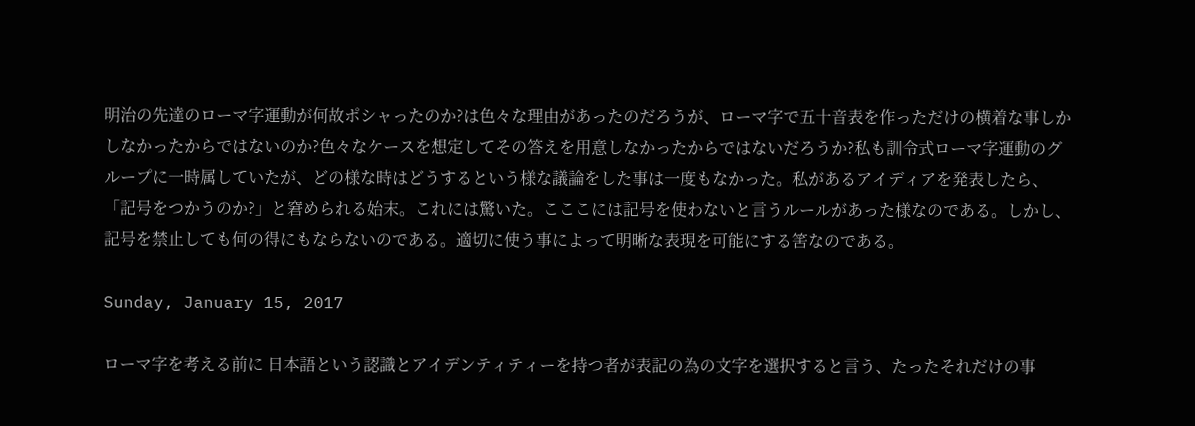明治の先達のローマ字運動が何故ポシャったのか?は色々な理由があったのだろうが、ローマ字で五十音表を作っただけの横着な事しかしなかったからではないのか?色々なケースを想定してその答えを用意しなかったからではないだろうか?私も訓令式ローマ字運動のグループに一時属していたが、どの様な時はどうするという様な議論をした事は一度もなかった。私があるアイディアを発表したら、「記号をつかうのか?」と窘められる始末。これには驚いた。こここには記号を使わないと言うルールがあった様なのである。しかし、記号を禁止しても何の得にもならないのである。適切に使う事によって明晰な表現を可能にする筈なのである。

Sunday, January 15, 2017

ローマ字を考える前に 日本語という認識とアイデンティティーを持つ者が表記の為の文字を選択すると言う、たったそれだけの事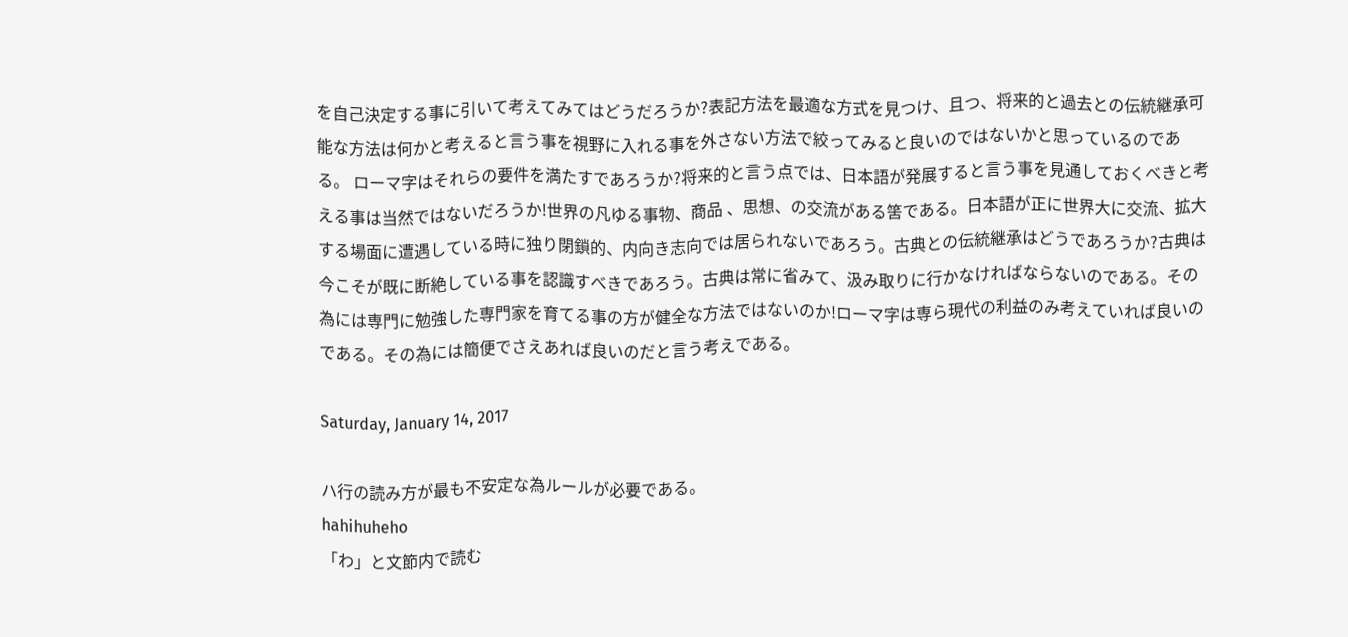を自己決定する事に引いて考えてみてはどうだろうか?表記方法を最適な方式を見つけ、且つ、将来的と過去との伝統継承可能な方法は何かと考えると言う事を視野に入れる事を外さない方法で絞ってみると良いのではないかと思っているのである。 ローマ字はそれらの要件を満たすであろうか?将来的と言う点では、日本語が発展すると言う事を見通しておくべきと考える事は当然ではないだろうか!世界の凡ゆる事物、商品 、思想、の交流がある筈である。日本語が正に世界大に交流、拡大する場面に遭遇している時に独り閉鎖的、内向き志向では居られないであろう。古典との伝統継承はどうであろうか?古典は今こそが既に断絶している事を認識すべきであろう。古典は常に省みて、汲み取りに行かなければならないのである。その為には専門に勉強した専門家を育てる事の方が健全な方法ではないのか!ローマ字は専ら現代の利益のみ考えていれば良いのである。その為には簡便でさえあれば良いのだと言う考えである。

Saturday, January 14, 2017

ハ行の読み方が最も不安定な為ルールが必要である。
hahihuheho
「わ」と文節内で読む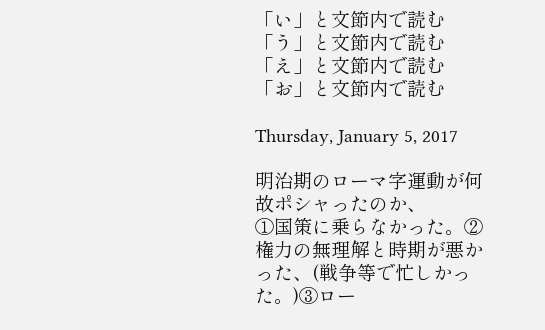「い」と文節内で読む「う」と文節内で読む「え」と文節内で読む「お」と文節内で読む

Thursday, January 5, 2017

明治期のローマ字運動が何故ポシャったのか、
①国策に乗らなかった。②権力の無理解と時期が悪かった、(戦争等で忙しかった。)③ロー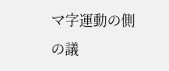マ字運動の側の議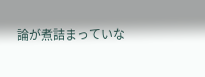論が煮詰まっていな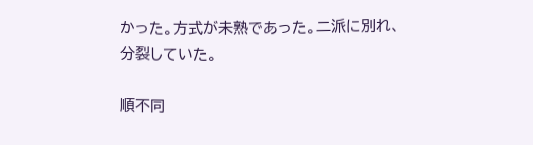かった。方式が未熟であった。二派に別れ、分裂していた。

順不同